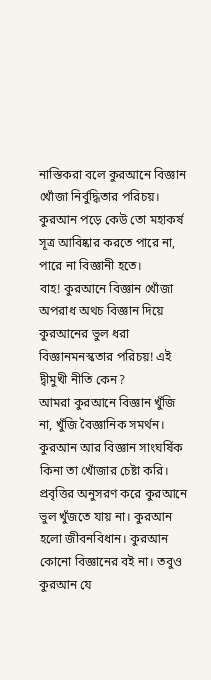নাস্তিকরা বলে কুরআনে বিজ্ঞান খোঁজা নির্বুদ্ধিতার পরিচয়। কুরআন পড়ে কেউ তো মহাকর্ষ সূত্র আবিষ্কার করতে পারে না, পারে না বিজ্ঞানী হতে।
বাহ! কুরআনে বিজ্ঞান খোঁজা অপরাধ অথচ বিজ্ঞান দিয়ে কুরআনের ভুল ধরা বিজ্ঞানমনস্কতার পরিচয়! এই দ্বীমুখী নীতি কেন?
আমরা কুরআনে বিজ্ঞান খুঁজি না, খুঁজি বৈজ্ঞানিক সমর্থন। কুরআন আর বিজ্ঞান সাংঘর্ষিক কিনা তা খোঁজার চেষ্টা করি। প্রবৃত্তির অনুসরণ করে কুরআনে ভুল খুঁজতে যায় না। কুরআন হলো জীবনবিধান। কুরআন কোনো বিজ্ঞানের বই না। তবুও কুরআন যে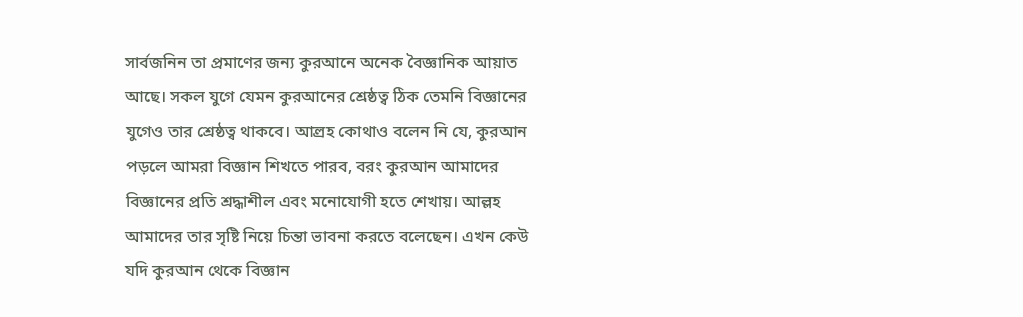সার্বজনিন তা প্রমাণের জন্য কুরআনে অনেক বৈজ্ঞানিক আয়াত আছে। সকল যুগে যেমন কুরআনের শ্রেষ্ঠত্ব ঠিক তেমনি বিজ্ঞানের যুগেও তার শ্রেষ্ঠত্ব থাকবে। আল্রহ কোথাও বলেন নি যে, কুরআন পড়লে আমরা বিজ্ঞান শিখতে পারব, বরং কুরআন আমাদের বিজ্ঞানের প্রতি শ্রদ্ধাশীল এবং মনোযোগী হতে শেখায়। আল্লহ আমাদের তার সৃষ্টি নিয়ে চিন্তা ভাবনা করতে বলেছেন। এখন কেউ যদি কুরআন থেকে বিজ্ঞান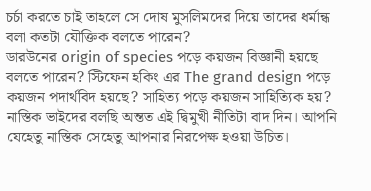চর্চা করতে চাই তাহলে সে দোষ মুসলিমদের দিয়ে তাদের ধর্মান্ধ বলা কতটা যৌক্তিক বলতে পারেন?
ডারউনের origin of species পড়ে কয়জন বিজ্ঞানী হয়ছে বলতে পারেন? স্টিফেন হকিং এর The grand design পড়ে কয়জন পদার্থবিদ হয়ছে? সাহিত্য পড়ে কয়জন সাহিত্যিক হয়? নাস্তিক ভাইদের বলছি অন্তত এই দ্বিমুখী নীতিটা বাদ দিন। আপনি যেহেতু নাস্তিক সেহেতু আপনার নিরপেক্ষ হওয়া উচিত।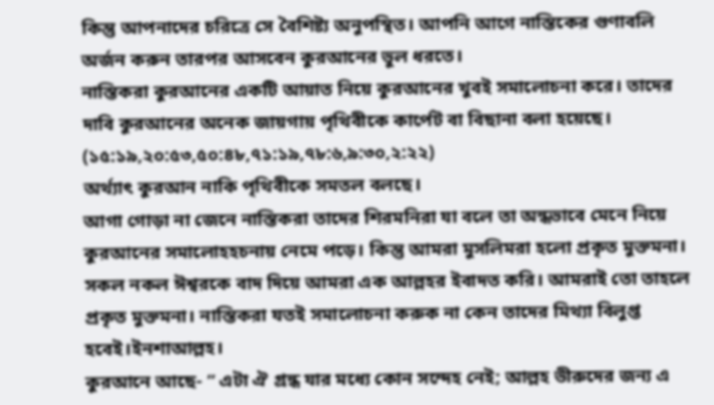কিন্তু আপনাদের চরিত্রে সে বৈশিষ্ট্য অনুপস্থিত। আপনি আগে নাস্তিকের গুণাবলি অর্জন করুন তারপর আসবেন কুরআনের ভুল ধরতে।
নাস্তিকরা কুরআনের একটি আয়াত নিয়ে কুরআনের খুবই সমালোচনা করে। তাদের দাবি কুরআনের অনেক জায়গায় পৃথিবীকে কার্পেট বা বিছানা বলা হয়েছে।
(১৫:১৯,২০:৫৩,৫০:৪৮,৭১:১৯,৭৮:৬,৯:৩০,২:২২)
অর্থ্যাৎ কুরআন নাকি পৃথিবীকে সমতল বলছে।
আগা গোড়া না জেনে নাস্তিকরা তাদের শিরমনিরা যা বলে তা অন্ধভাবে মেনে নিয়ে কুরআনের সমালোহহচনায় নেমে পড়ে। কিন্তু আমরা মুসলিমরা হলো প্রকৃত মুক্তমনা। সকল নকল ঈশ্বরকে বাদ দিয়ে আমরা এক আল্লহর ইবাদত করি। আমরাই তো তাহলে প্রকৃত মুক্তমনা। নাস্তিকরা যতই সমালোচনা করুক না কেন তাদের মিথ্যা বিলুপ্ত হবেই।ইনশাআল্লহ।
কুরআনে আছে- ” এটা ঐ গ্রন্ধ যার মধ্যে কোন সন্দেহ নেই; আল্লহ ভীরুদের জন্য এ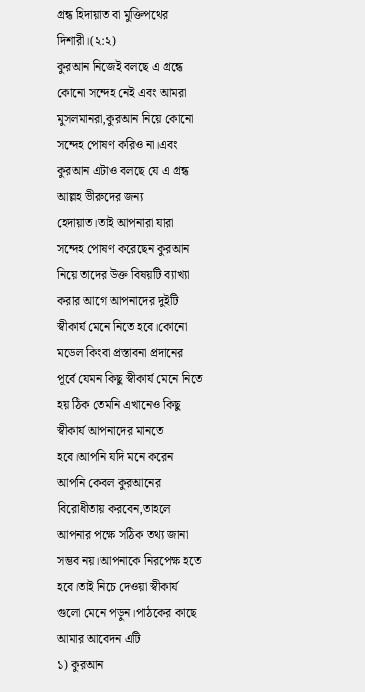গ্রন্ধ হিদায়াত বা মুক্তিপথের দিশারী।(২:২)
কুরআন নিজেই বলছে এ গ্রন্ধে কোনো সন্দেহ নেই এবং আমরা মুসলমানরা,কুরআন নিয়ে কোনো সন্দেহ পোষণ করিও না।এবং কুরআন এটাও বলছে যে এ গ্রন্ধ আল্লহ ভীরুদের জন্য হেদায়াত।তাই আপনারা যারা সন্দেহ পোষণ করেছেন কুরআন নিয়ে তাদের উক্ত বিষয়টি ব্যাখ্যা করার আগে আপনাদের দুইটি স্বীকার্য মেনে নিতে হবে।কোনো মডেল কিংবা প্রস্তাবনা প্রদানের পূর্বে যেমন কিছু স্বীকার্য মেনে নিতে হয় ঠিক তেমনি এখানেও কিছু স্বীকার্য আপনাদের মানতে হবে।আপনি যদি মনে করেন আপনি কেবল কুরআনের বিরোধীতায় করবেন,তাহলে আপনার পক্ষে সঠিক তথ্য জানা সম্ভব নয়।আপনাকে নিরপেক্ষ হতে হবে।তাই নিচে দেওয়া স্বীকার্য গুলো মেনে পড়ুন।পাঠকের কাছে আমার আবেদন এটি
১) কুরআন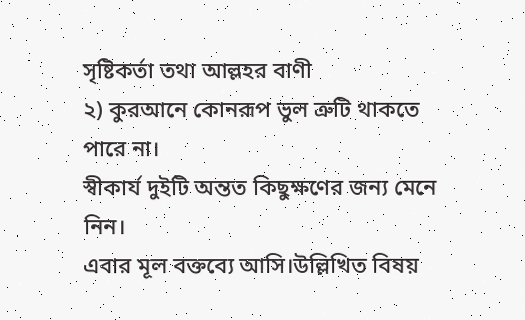সৃষ্টিকর্তা তথা আল্লহর বাণী
২) কুরআনে কোনরূপ ভুল ত্রুটি থাকতে পারে না।
স্বীকার্য দুইটি অন্তত কিছুক্ষণের জন্য মেনে নিন।
এবার মূল বক্তব্যে আসি।উল্লিখিত বিষয়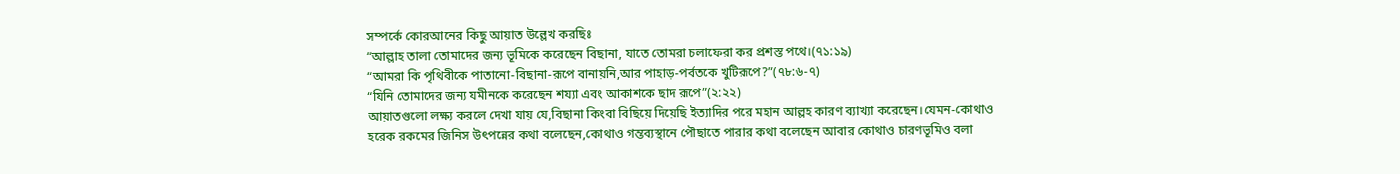সম্পর্কে কোরআনের কিছু আয়াত উল্লেখ করছিঃ
“আল্লাহ তালা তোমাদের জন্য ভূমিকে করেছেন বিছানা, যাতে তোমরা চলাফেরা কর প্রশস্ত পথে।(৭১:১৯)
“আমরা কি পৃথিবীকে পাতানো-বিছানা-রূপে বানায়নি,আর পাহাড়-পর্বতকে খুটিরূপে?”(৭৮:৬-৭)
“যিনি তোমাদের জন্য যমীনকে করেছেন শয্যা এবং আকাশকে ছাদ রূপে”(২:২২)
আয়াতগুলো লক্ষ্য করলে দেখা যায় যে,বিছানা কিংবা বিছিয়ে দিয়েছি ইত্যাদির পরে মহান আল্লহ কারণ ব্যাখ্যা করেছেন।যেমন-কোথাও হরেক রকমের জিনিস উৎপন্নের কথা বলেছেন,কোথাও গন্তব্যস্থানে পৌছাতে পারার কথা বলেছেন আবার কোথাও চারণভূমিও বলা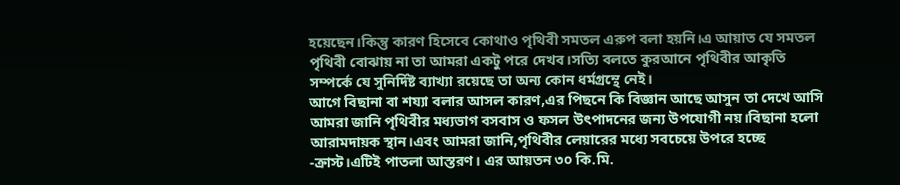হয়েছেন।কিন্তু কারণ হিসেবে কোথাও পৃথিবী সমতল এরুপ বলা হয়নি।এ আয়াত যে সমতল পৃথিবী বোঝায় না তা আমরা একটু পরে দেখব।সত্যি বলতে কুরআনে পৃথিবীর আকৃতি সম্পর্কে যে সুনির্দিষ্ট ব্যাখ্যা রয়েছে তা অন্য কোন ধর্মগ্রন্থে নেই।
আগে বিছানা বা শয্যা বলার আসল কারণ,এর পিছনে কি বিজ্ঞান আছে আসুন তা দেখে আসি
আমরা জানি পৃথিবীর মধ্যভাগ বসবাস ও ফসল উৎপাদনের জন্য উপযোগী নয়।বিছানা হলো আরামদায়ক স্থান।এবং আমরা জানি,পৃথিবীর লেয়ারের মধ্যে সবচেয়ে উপরে হচ্ছে -ক্রাস্ট।এটিই পাতলা আস্তরণ। এর আয়তন ৩০ কি.মি.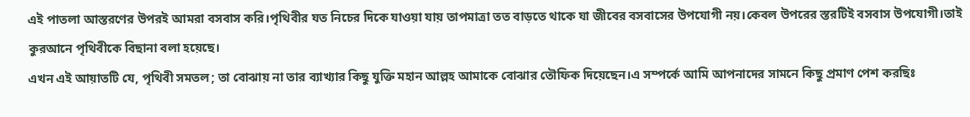এই পাতলা আস্তরণের উপরই আমরা বসবাস করি।পৃথিবীর যত নিচের দিকে যাওয়া যায় তাপমাত্রা তত বাড়তে থাকে যা জীবের বসবাসের উপযোগী নয়।কেবল উপরের স্তরটিই বসবাস উপযোগী।তাই কুরআনে পৃথিবীকে বিছানা বলা হয়েছে।
এখন এই আয়াতটি যে, পৃথিবী সমতল; তা বোঝায় না তার ব্যাখ্যার কিছু যুক্তি মহান আল্লহ আমাকে বোঝার তৌফিক দিয়েছেন।এ সম্পর্কে আমি আপনাদের সামনে কিছু প্রমাণ পেশ করছিঃ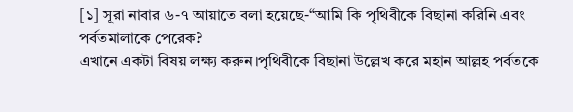[১] সূরা নাবার ৬-৭ আয়াতে বলা হয়েছে-“আমি কি পৃথিবীকে বিছানা করিনি এবং পর্বতমালাকে পেরেক?
এখানে একটা বিষয় লক্ষ্য করুন।পৃথিবীকে বিছানা উল্লেখ করে মহান আল্লহ পর্বতকে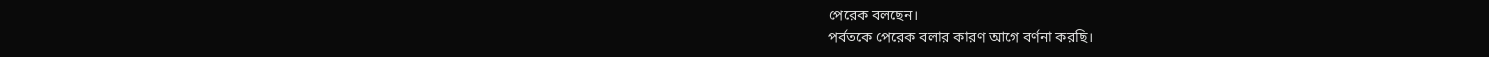পেরেক বলছেন।
পর্বতকে পেরেক বলার কারণ আগে বর্ণনা করছি।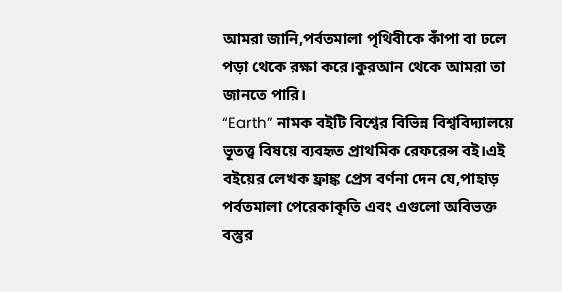আমরা জানি,পর্বতমালা পৃথিবীকে কাঁপা বা ঢলে পড়া থেকে রক্ষা করে।কুরআন থেকে আমরা তা জানতে পারি।
“Earth” নামক বইটি বিশ্বের বিভিন্ন বিশ্ববিদ্যালয়ে ভূতত্ত্ব বিষয়ে ব্যবহৃত প্রাথমিক রেফরেন্স বই।এই বইয়ের লেখক ফ্রাঙ্ক প্রেস বর্ণনা দেন যে,পাহাড় পর্বতমালা পেরেকাকৃতি এবং এগুলো অবিভক্ত বস্তুর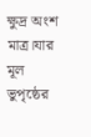ক্ষুদ্র অংশ মাত্র।যার মূল ভুপৃষ্ঠের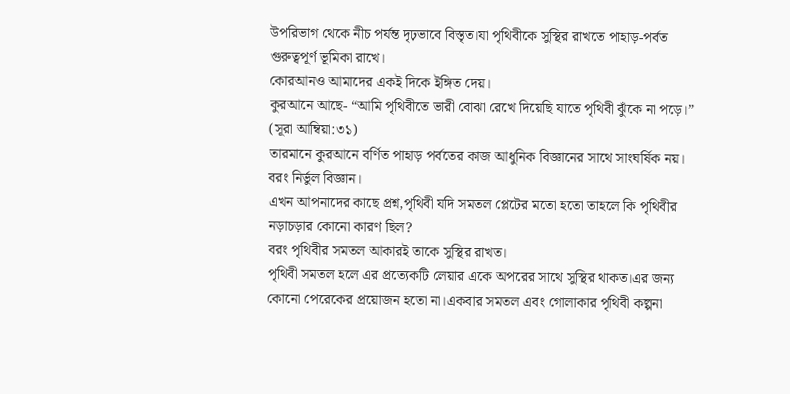উপরিভাগ থেকে নীচ পর্যন্ত দৃঢ়ভাবে বিস্তৃত।যা পৃথিবীকে সুস্থির রাখতে পাহাড়-পর্বত গুরুত্বপূর্ণ ভূমিকা রাখে।
কোরআনও আমাদের একই দিকে ইঙ্গিত দেয়।
কুরআনে আছে- “আমি পৃথিবীতে ভারী বোঝা রেখে দিয়েছি যাতে পৃথিবী ঝুঁকে না পড়ে।” (সূরা আম্বিয়া:৩১)
তারমানে কুরআনে বর্ণিত পাহাড় পর্বতের কাজ আধুনিক বিজ্ঞানের সাথে সাংঘর্ষিক নয়। বরং নির্ভুল বিজ্ঞান।
এখন আপনাদের কাছে প্রশ্ন,পৃথিবী যদি সমতল প্লেটের মতো হতো তাহলে কি পৃথিবীর নড়াচড়ার কোনো কারণ ছিল?
বরং পৃথিবীর সমতল আকারই তাকে সুস্থির রাখত।
পৃথিবী সমতল হলে এর প্রত্যেকটি লেয়ার একে অপরের সাথে সুস্থির থাকত।এর জন্য কোনো পেরেকের প্রয়োজন হতো না।একবার সমতল এবং গোলাকার পৃথিবী কল্পনা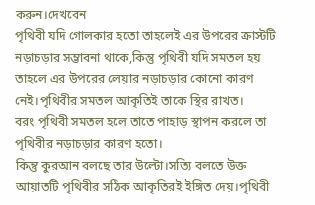করুন।দেখবেন
পৃথিবী যদি গোলকার হতো তাহলেই এর উপরের ক্রাস্টটি নড়াচড়ার সম্ভাবনা থাকে,কিন্তু পৃথিবী যদি সমতল হয় তাহলে এর উপরের লেয়ার নড়াচড়ার কোনো কারণ নেই।পৃথিবীর সমতল আকৃতিই তাকে স্থির রাখত।
বরং পৃথিবী সমতল হলে তাতে পাহাড় স্থাপন করলে তা পৃথিবীর নড়াচড়ার কারণ হতো।
কিন্তু কুরআন বলছে তার উল্টো।সত্যি বলতে উক্ত আয়াতটি পৃথিবীর সঠিক আকৃতিরই ইঙ্গিত দেয়।পৃথিবী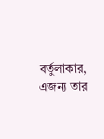বর্তুলাকার, এজন্য তার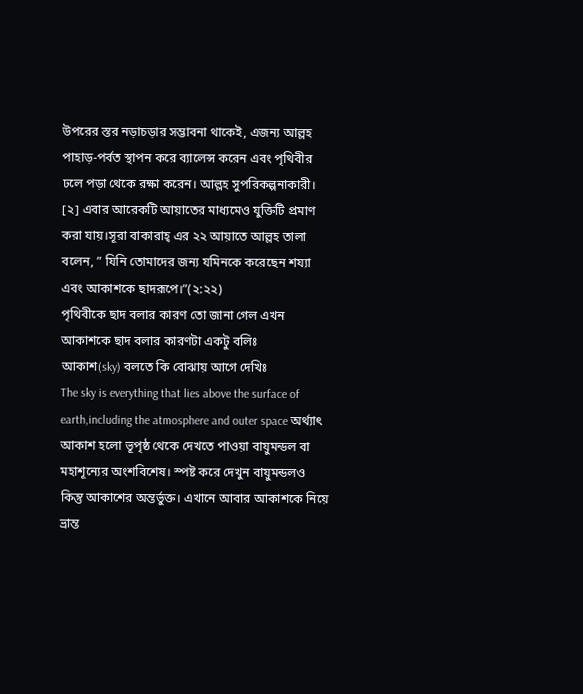উপরের স্তর নড়াচড়ার সম্ভাবনা থাকেই, এজন্য আল্লহ পাহাড়-পর্বত স্থাপন করে ব্যালেন্স করেন এবং পৃথিবীর ঢলে পড়া থেকে রক্ষা করেন। আল্লহ সুপরিকল্পনাকারী।
[২] এবার আরেকটি আয়াতের মাধ্যমেও যুক্তিটি প্রমাণ করা যায়।সূরা বাকারাহ্ এর ২২ আয়াতে আল্লহ তালা বলেন, ” যিনি তোমাদের জন্য যমিনকে করেছেন শয্যা এবং আকাশকে ছাদরূপে।”(২:২২)
পৃথিবীকে ছাদ বলার কারণ তো জানা গেল এখন আকাশকে ছাদ বলার কারণটা একটু বলিঃ
আকাশ(sky) বলতে কি বোঝায় আগে দেখিঃ
The sky is everything that lies above the surface of earth,including the atmosphere and outer space অর্থ্যাৎ আকাশ হলো ভূপৃষ্ঠ থেকে দেখতে পাওয়া বায়ুমন্ডল বা মহাশূন্যের অংশবিশেষ। স্পষ্ট করে দেখুন বায়ুমন্ডলও কিন্তু আকাশের অন্তর্ভুক্ত। এখানে আবার আকাশকে নিয়ে ভ্রান্ত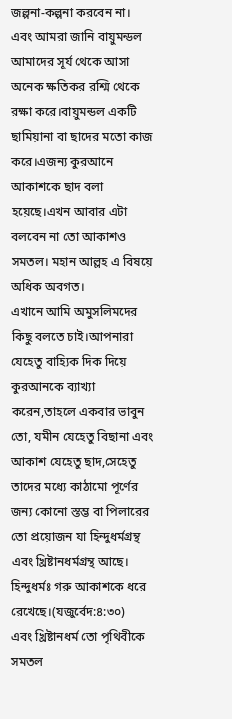জল্পনা-কল্পনা করবেন না।
এবং আমরা জানি বায়ুমন্ডল আমাদের সূর্য থেকে আসা অনেক ক্ষতিকর রশ্মি থেকে রক্ষা করে।বায়ুমন্ডল একটি ছামিয়ানা বা ছাদের মতো কাজ করে।এজন্য কুরআনে আকাশকে ছাদ বলা হয়েছে।এখন আবার এটা বলবেন না তো আকাশও সমতল। মহান আল্লহ এ বিষয়ে অধিক অবগত।
এখানে আমি অমুসলিমদের কিছু বলতে চাই।আপনারা যেহেতু বাহ্যিক দিক দিয়ে কুরআনকে ব্যাখ্যা করেন,তাহলে একবার ভাবুন তো, যমীন যেহেতু বিছানা এবং আকাশ যেহেতু ছাদ,সেহেতু তাদের মধ্যে কাঠামো পূর্ণের জন্য কোনো স্তম্ভ বা পিলারের তো প্রয়োজন যা হিন্দুধর্মগ্রন্থ এবং খ্রিষ্টানধর্মগ্রন্থ আছে।
হিন্দুধর্মঃ গরু আকাশকে ধরে রেখেছে।(যজুর্বেদ:৪:৩০)
এবং খ্রিষ্টানধর্ম তো পৃথিবীকে সমতল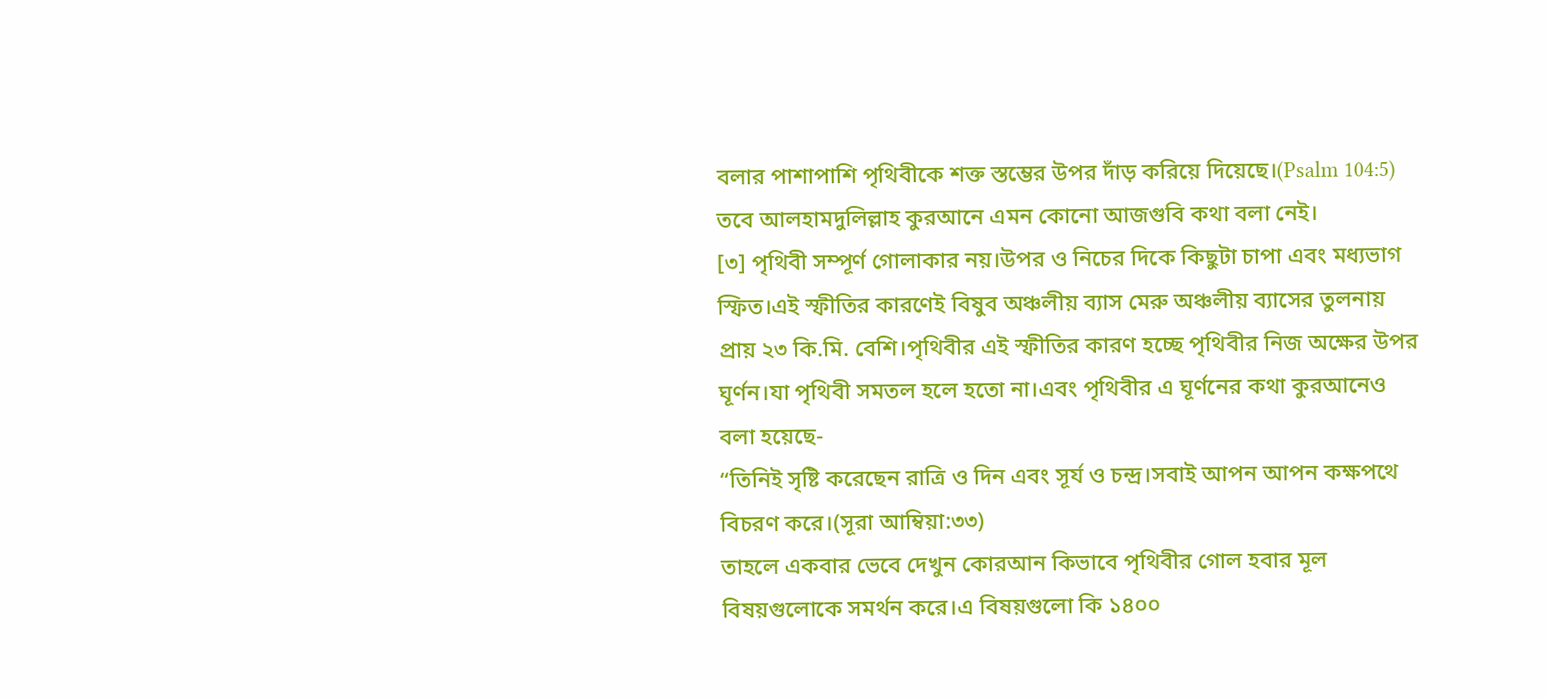বলার পাশাপাশি পৃথিবীকে শক্ত স্তম্ভের উপর দাঁড় করিয়ে দিয়েছে।(Psalm 104:5)
তবে আলহামদুলিল্লাহ কুরআনে এমন কোনো আজগুবি কথা বলা নেই।
[৩] পৃথিবী সম্পূর্ণ গোলাকার নয়।উপর ও নিচের দিকে কিছুটা চাপা এবং মধ্যভাগ স্ফিত।এই স্ফীতির কারণেই বিষুব অঞ্চলীয় ব্যাস মেরু অঞ্চলীয় ব্যাসের তুলনায় প্রায় ২৩ কি.মি. বেশি।পৃথিবীর এই স্ফীতির কারণ হচ্ছে পৃথিবীর নিজ অক্ষের উপর ঘূর্ণন।যা পৃথিবী সমতল হলে হতো না।এবং পৃথিবীর এ ঘূর্ণনের কথা কুরআনেও বলা হয়েছে-
“তিনিই সৃষ্টি করেছেন রাত্রি ও দিন এবং সূর্য ও চন্দ্র।সবাই আপন আপন কক্ষপথে বিচরণ করে।(সূরা আম্বিয়া:৩৩)
তাহলে একবার ভেবে দেখুন কোরআন কিভাবে পৃথিবীর গোল হবার মূল বিষয়গুলোকে সমর্থন করে।এ বিষয়গুলো কি ১৪০০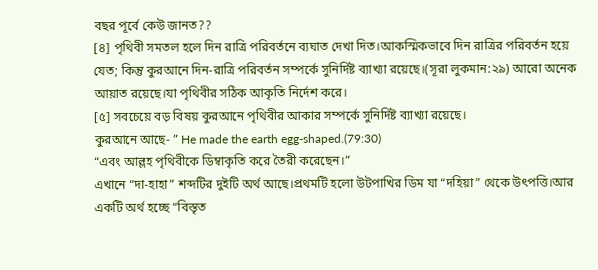বছর পূর্বে কেউ জানত??
[৪] পৃথিবী সমতল হলে দিন রাত্রি পরিবর্তনে ব্যঘাত দেখা দিত।আকস্মিকভাবে দিন রাত্রির পরিবর্তন হয়ে যেত; কিন্তু কুরআনে দিন-রাত্রি পরিবর্তন সম্পর্কে সুনির্দিষ্ট ব্যাখ্যা রয়েছে।(সূরা লুকমান:২৯) আরো অনেক আয়াত রয়েছে।যা পৃথিবীর সঠিক আকৃতি নির্দেশ করে।
[৫] সবচেয়ে বড় বিষয় কুরআনে পৃথিবীর আকার সম্পর্কে সুনির্দিষ্ট ব্যাখ্যা রয়েছে।
কুরআনে আছে- ” He made the earth egg-shaped.(79:30)
“এবং আল্লহ পৃথিবীকে ডিম্বাকৃতি করে তৈরী করেছেন।”
এখানে “দা-হাহা” শব্দটির দুইটি অর্থ আছে।প্রথমটি হলো উটপাখির ডিম যা “দহিয়া” থেকে উৎপত্তি।আর একটি অর্থ হচ্ছে “বিস্তৃত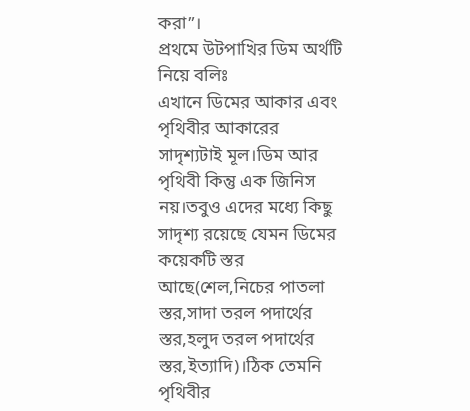করা”।
প্রথমে উটপাখির ডিম অর্থটি নিয়ে বলিঃ
এখানে ডিমের আকার এবং পৃথিবীর আকারের সাদৃশ্যটাই মূল।ডিম আর পৃথিবী কিন্তু এক জিনিস নয়।তবুও এদের মধ্যে কিছু সাদৃশ্য রয়েছে যেমন ডিমের কয়েকটি স্তর আছে(শেল,নিচের পাতলা স্তর,সাদা তরল পদার্থের স্তর,হলুদ তরল পদার্থের স্তর,ইত্যাদি)।ঠিক তেমনি পৃথিবীর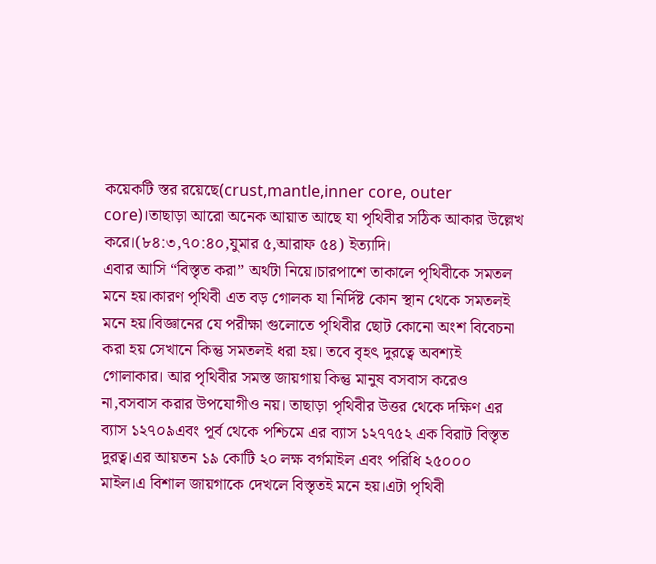কয়েকটি স্তর রয়েছে(crust,mantle,inner core, outer core)।তাছাড়া আরো অনেক আয়াত আছে যা পৃথিবীর সঠিক আকার উল্লেখ করে।(৮৪:৩,৭০:৪০,যুমার ৫,আরাফ ৫৪) ইত্যাদি।
এবার আসি “বিস্তৃত করা” অর্থটা নিয়ে।চারপাশে তাকালে পৃথিবীকে সমতল মনে হয়।কারণ পৃথিবী এত বড় গোলক যা নির্দিষ্ট কোন স্থান থেকে সমতলই মনে হয়।বিজ্ঞানের যে পরীক্ষা গুলোতে পৃথিবীর ছোট কোনো অংশ বিবেচনা করা হয় সেখানে কিন্তু সমতলই ধরা হয়। তবে বৃহৎ দুরত্বে অবশ্যই গোলাকার। আর পৃথিবীর সমস্ত জায়গায় কিন্তু মানুষ বসবাস করেও না,বসবাস করার উপযোগীও নয়। তাছাড়া পৃথিবীর উত্তর থেকে দক্ষিণ এর ব্যাস ১২৭০৯এবং পূর্ব থেকে পশ্চিমে এর ব্যাস ১২৭৭৫২ এক বিরাট বিস্তৃত দুরত্ব।এর আয়তন ১৯ কোটি ২০ লক্ষ বর্গমাইল এবং পরিধি ২৫০০০ মাইল।এ বিশাল জায়গাকে দেখলে বিস্তৃতই মনে হয়।এটা পৃথিবী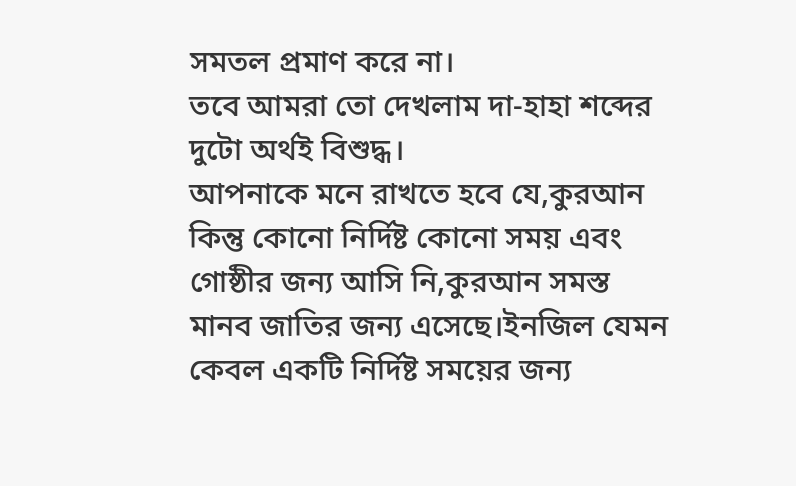সমতল প্রমাণ করে না।
তবে আমরা তো দেখলাম দা-হাহা শব্দের দুটো অর্থই বিশুদ্ধ।
আপনাকে মনে রাখতে হবে যে,কুরআন কিন্তু কোনো নির্দিষ্ট কোনো সময় এবং গোষ্ঠীর জন্য আসি নি,কুরআন সমস্ত মানব জাতির জন্য এসেছে।ইনজিল যেমন কেবল একটি নির্দিষ্ট সময়ের জন্য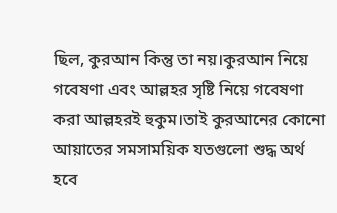ছিল, কুরআন কিন্তু তা নয়।কুরআন নিয়ে গবেষণা এবং আল্লহর সৃষ্টি নিয়ে গবেষণা করা আল্লহরই হুকুম।তাই কুরআনের কোনো আয়াতের সমসাময়িক যতগুলো শুদ্ধ অর্থ হবে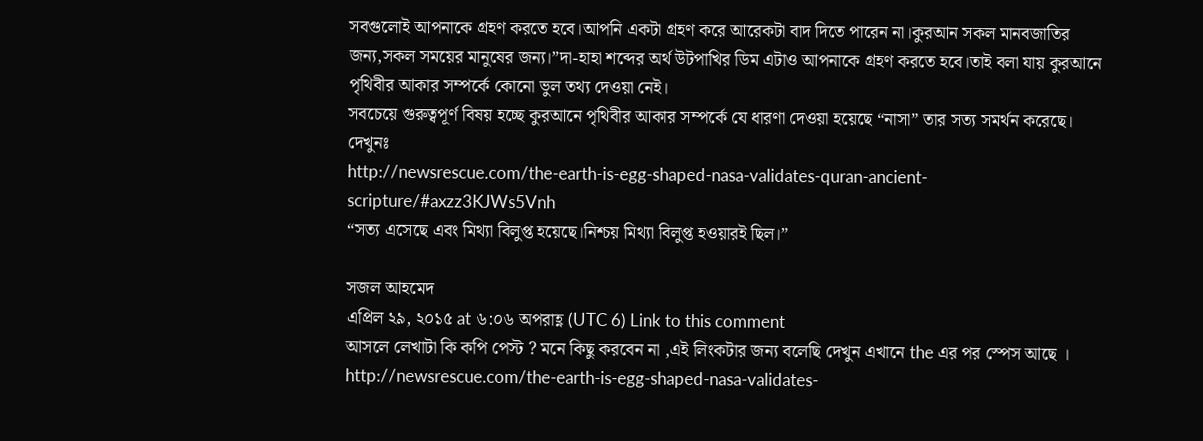সবগুলোই আপনাকে গ্রহণ করতে হবে।আপনি একটা গ্রহণ করে আরেকটা বাদ দিতে পারেন না।কুরআন সকল মানবজাতির জন্য,সকল সময়ের মানুষের জন্য।”দা-হাহা শব্দের অর্থ উটপাখির ডিম এটাও আপনাকে গ্রহণ করতে হবে।তাই বলা যায় কুরআনে পৃথিবীর আকার সম্পর্কে কোনো ভুল তথ্য দেওয়া নেই।
সবচেয়ে গুরুত্বপূর্ণ বিষয় হচ্ছে কুরআনে পৃথিবীর আকার সম্পর্কে যে ধারণা দেওয়া হয়েছে “নাসা” তার সত্য সমর্থন করেছে।
দেখুনঃ
http://newsrescue.com/the-earth-is-egg-shaped-nasa-validates-quran-ancient-scripture/#axzz3KJWs5Vnh
“সত্য এসেছে এবং মিথ্যা বিলুপ্ত হয়েছে।নিশ্চয় মিথ্যা বিলুপ্ত হওয়ারই ছিল।”

সজল আহমেদ
এপ্রিল ২৯, ২০১৫ at ৬:০৬ অপরাহ্ণ (UTC 6) Link to this comment
আসলে লেখাটা কি কপি পেস্ট ? মনে কিছু করবেন না ,এই লিংকটার জন্য বলেছি দেখুন এখানে the এর পর স্পেস আছে । http://newsrescue.com/the-earth-is-egg-shaped-nasa-validates-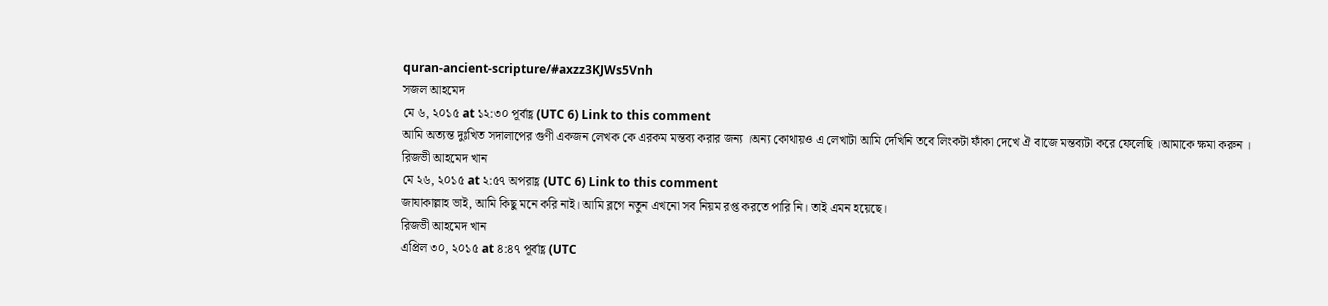quran-ancient-scripture/#axzz3KJWs5Vnh
সজল আহমেদ
মে ৬, ২০১৫ at ১২:৩০ পূর্বাহ্ণ (UTC 6) Link to this comment
আমি অত্যন্ত দুঃখিত সদালাপের গুণী একজন লেখক কে এরকম মন্তব্য করার জন্য ।অন্য কোথায়ও এ লেখাটা আমি দেখিনি তবে লিংকটা ফাঁকা দেখে ঐ বাজে মন্তব্যটা করে ফেলেছি ।আমাকে ক্ষমা করুন ।
রিজভী আহমেদ খান
মে ২৬, ২০১৫ at ২:৫৭ অপরাহ্ণ (UTC 6) Link to this comment
জাযাকাল্লাহ ভাই, আমি কিছু মনে করি নাই। আমি ব্লগে নতুন এখনো সব নিয়ম রপ্ত করতে পারি নি। তাই এমন হয়েছে।
রিজভী আহমেদ খান
এপ্রিল ৩০, ২০১৫ at ৪:৪৭ পূর্বাহ্ণ (UTC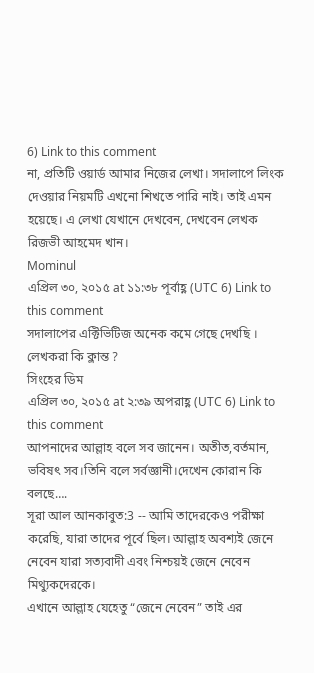6) Link to this comment
না, প্রতিটি ওয়ার্ড আমার নিজের লেখা। সদালাপে লিংক দেওয়ার নিয়মটি এখনো শিখতে পারি নাই। তাই এমন হয়েছে। এ লেখা যেখানে দেখবেন, দেখবেন লেখক রিজভী আহমেদ খান।
Mominul
এপ্রিল ৩০, ২০১৫ at ১১:৩৮ পূর্বাহ্ণ (UTC 6) Link to this comment
সদালাপের এক্টিভিটিজ অনেক কমে গেছে দেখছি । লেখকরা কি ক্লান্ত ?
সিংহের ডিম
এপ্রিল ৩০, ২০১৫ at ২:৩৯ অপরাহ্ণ (UTC 6) Link to this comment
আপনাদের আল্লাহ বলে সব জানেন। অতীত,বর্তমান, ভবিষৎ সব।তিনি বলে সর্বজ্ঞানী।দেখেন কোরান কি বলছে….
সূরা আল আনকাবুত:3 -- আমি তাদেরকেও পরীক্ষা করেছি, যারা তাদের পূর্বে ছিল। আল্লাহ অবশ্যই জেনে নেবেন যারা সত্যবাদী এবং নিশ্চয়ই জেনে নেবেন মিথ্যুকদেরকে।
এখানে আল্লাহ যেহেতু “জেনে নেবেন” তাই এর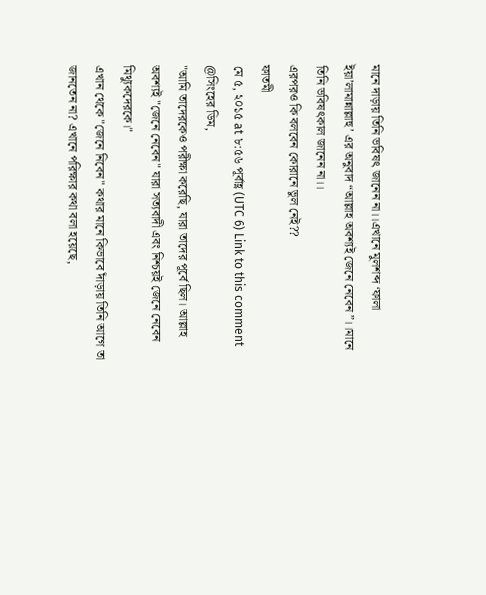মানে দাড়ায় তিনি ভবিষৎ জানেন না।।এখানে মুলশব্দ ‘ফালা ইয়া’লামান্নাল্লাহু’ এর অনুবাদ “আল্লাহ অবশ্যই জেনে নেবেন”।।মানে তিনি ভবিষৎকাল জানেন না।।
এরপরও কি বলবেন কোরানে ভুল নেই??
ফাতমী
মে ৫, ২০১৫ at ৮:৫৬ পূর্বাহ্ণ (UTC 6) Link to this comment
@সিংহের ডিম,
"আমি তাদেরকেও পরীক্ষা করেছি, যারা তাদের পূর্বে ছিল। আল্লাহ অবশ্যই "জেনে নেবেন" যারা সত্যবাদী এবং নিশ্চয়ই জেনে নেবেন মিথ্যুকদেরকে।"
এখান থেকে "জেনে নিবেন" কথার মানে কিভাবে দাঁড়ায় তিনি আগে তা জানতেন না? এখানে পরিক্ষার কথা বলা হয়েছে,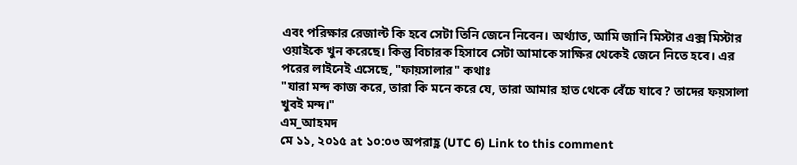এবং পরিক্ষার রেজাল্ট কি হবে সেটা তিনি জেনে নিবেন। অর্থ্যাত, আমি জানি মিস্টার এক্স মিস্টার ওয়াইকে খুন করেছে। কিন্তু বিচারক হিসাবে সেটা আমাকে সাক্ষির থেকেই জেনে নিতে হবে। এর পরের লাইনেই এসেছে, "ফায়সালার" কথাঃ
"যারা মন্দ কাজ করে, তারা কি মনে করে যে, তারা আমার হাত থেকে বেঁচে যাবে? তাদের ফয়সালা খুবই মন্দ।"
এম_আহমদ
মে ১১, ২০১৫ at ১০:০৩ অপরাহ্ণ (UTC 6) Link to this comment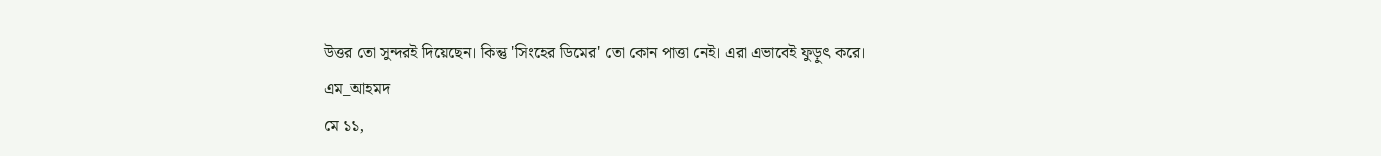উত্তর তো সুন্দরই দিয়েছেন। কিন্তু 'সিংহের ডিমের' তো কোন পাত্তা নেই। এরা এভাবেই ফুড়ুৎ করে।
এম_আহমদ
মে ১১,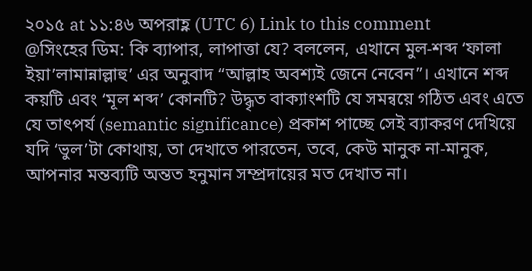২০১৫ at ১১:৪৬ অপরাহ্ণ (UTC 6) Link to this comment
@সিংহের ডিম: কি ব্যাপার, লাপাত্তা যে? বললেন, এখানে মুল-শব্দ ‘ফালা ইয়া’লামান্নাল্লাহু’ এর অনুবাদ “আল্লাহ অবশ্যই জেনে নেবেন”। এখানে শব্দ কয়টি এবং ‘মূল শব্দ’ কোনটি? উদ্ধৃত বাক্যাংশটি যে সমন্বয়ে গঠিত এবং এতে যে তাৎপর্য (semantic significance) প্রকাশ পাচ্ছে সেই ব্যাকরণ দেখিয়ে যদি ‘ভুল’টা কোথায়, তা দেখাতে পারতেন, তবে, কেউ মানুক না-মানুক, আপনার মন্তব্যটি অন্তত হনুমান সম্প্রদায়ের মত দেখাত না।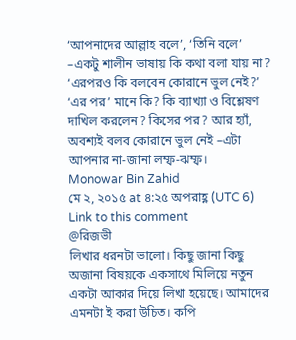‘আপনাদের আল্লাহ বলে’, ‘তিনি বলে’ –একটু শালীন ভাষায় কি কথা বলা যায় না?
‘এরপরও কি বলবেন কোরানে ভুল নেই?’ ‘এর পর’ মানে কি? কি ব্যাখ্যা ও বিশ্লেষণ দাখিল করলেন? কিসের পর? আর হ্যাঁ, অবশ্যই বলব কোরানে ভুল নেই –এটা আপনার না-জানা লম্ফ-ঝম্ফ।
Monowar Bin Zahid
মে ২, ২০১৫ at ৪:২৫ অপরাহ্ণ (UTC 6) Link to this comment
@রিজভী
লিখার ধরনটা ভালো। কিছু জানা কিছু অজানা বিষয়কে একসাথে মিলিয়ে নতুন একটা আকার দিয়ে লিখা হয়েছে। আমাদের এমনটা ই করা উচিত। কপি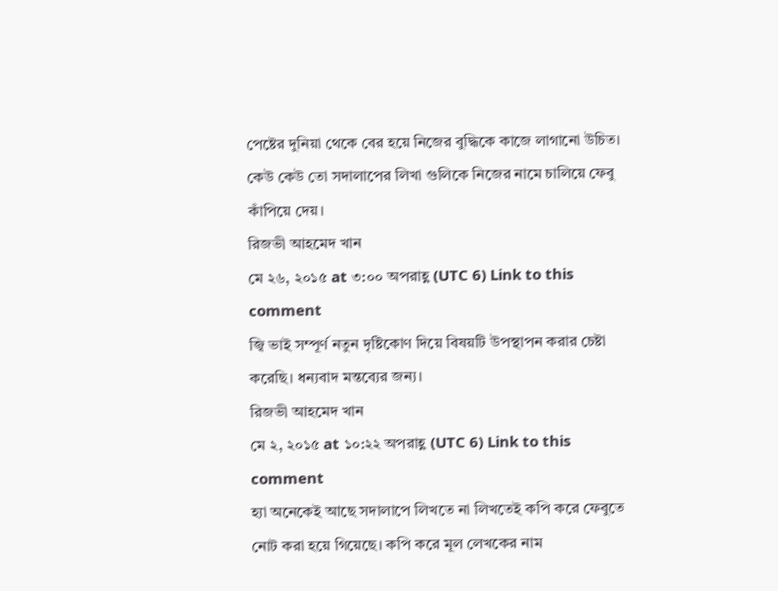পেষ্টের দুনিয়া থেকে বের হয়ে নিজের বুদ্ধিকে কাজে লাগানো উচিত। কেউ কেউ তো সদালাপের লিখা গুলিকে নিজের নামে চালিয়ে ফেবু কাঁপিয়ে দেয়।
রিজভী আহমেদ খান
মে ২৬, ২০১৫ at ৩:০০ অপরাহ্ণ (UTC 6) Link to this comment
জ্বি ভাই সম্পূর্ণ নতুন দৃষ্টিকোণ দিয়ে বিষয়টি উপস্থাপন করার চেষ্টা করেছি। ধন্যবাদ মন্তব্যের জন্য।
রিজভী আহমেদ খান
মে ২, ২০১৫ at ১০:২২ অপরাহ্ণ (UTC 6) Link to this comment
হ্যা অনেকেই আছে সদালাপে লিখতে না লিখতেই কপি করে ফেবুতে নোট করা হয়ে গিয়েছে। কপি করে মূল লেখকের নাম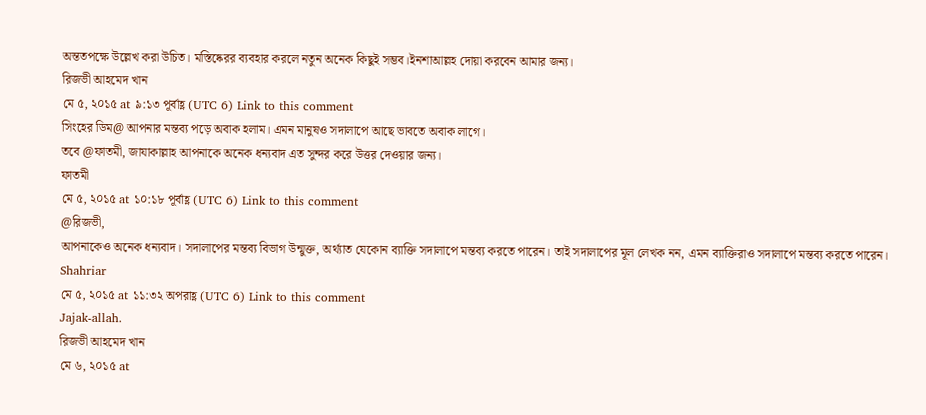অন্ততপক্ষে উল্লেখ করা উচিত। মস্তিষ্কেরর ব্যবহার করলে নতুন অনেক কিছুই সম্ভব।ইনশাআল্লহ দোয়া করবেন আমার জন্য।
রিজভী আহমেদ খান
মে ৫, ২০১৫ at ৯:১৩ পূর্বাহ্ণ (UTC 6) Link to this comment
সিংহের ডিম@ আপনার মন্তব্য পড়ে অবাক হলাম। এমন মানুষও সদালাপে আছে ভাবতে অবাক লাগে।
তবে @ফাতমী, জাযাকাল্লাহ আপনাকে অনেক ধন্যবাদ এত সুন্দর করে উত্তর দেওয়ার জন্য।
ফাতমী
মে ৫, ২০১৫ at ১০:১৮ পূর্বাহ্ণ (UTC 6) Link to this comment
@রিজভী,
আপনাকেও অনেক ধন্যবাদ। সদালাপের মন্তব্য বিভাগ উন্মুক্ত, অর্থ্যাত যেকোন ব্যাক্তি সদালাপে মন্তব্য করতে পারেন। তাই সদালাপের মূল লেখক নন, এমন ব্যাক্তিরাও সদালাপে মন্তব্য করতে পারেন।
Shahriar
মে ৫, ২০১৫ at ১১:৩২ অপরাহ্ণ (UTC 6) Link to this comment
Jajak-allah.
রিজভী আহমেদ খান
মে ৬, ২০১৫ at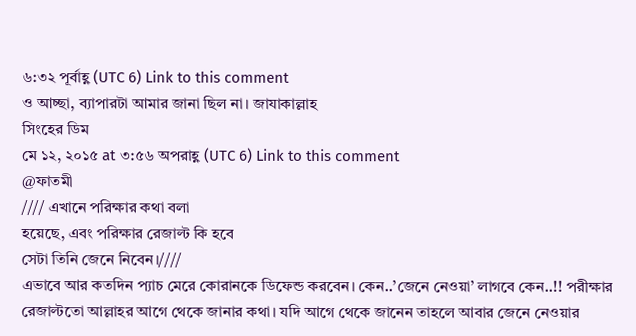৬:৩২ পূর্বাহ্ণ (UTC 6) Link to this comment
ও আচ্ছা, ব্যাপারটা আমার জানা ছিল না। জাযাকাল্লাহ
সিংহের ডিম
মে ১২, ২০১৫ at ৩:৫৬ অপরাহ্ণ (UTC 6) Link to this comment
@ফাতমী
//// এখানে পরিক্ষার কথা বলা
হয়েছে, এবং পরিক্ষার রেজাল্ট কি হবে
সেটা তিনি জেনে নিবেন।////
এভাবে আর কতদিন প্যাচ মেরে কোরানকে ডিফেন্ড করবেন। কেন..’জেনে নেওয়া’ লাগবে কেন..!! পরীক্ষার রেজাল্টতো আল্লাহর আগে থেকে জানার কথা। যদি আগে থেকে জানেন তাহলে আবার জেনে নেওয়ার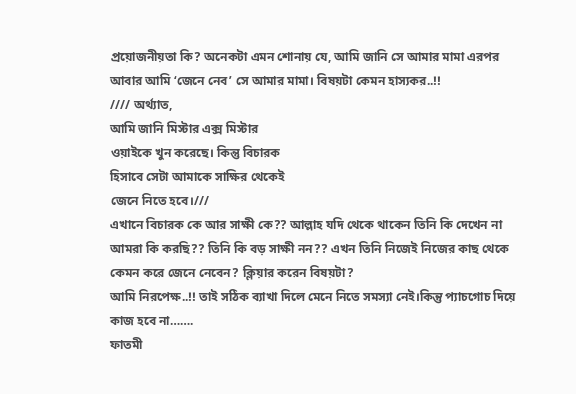প্রয়োজনীয়তা কি? অনেকটা এমন শোনায় যে, আমি জানি সে আমার মামা এরপর আবার আমি ‘জেনে নেব’ সে আমার মামা। বিষয়টা কেমন হাস্যকর..!!
//// অর্থ্যাত,
আমি জানি মিস্টার এক্স মিস্টার
ওয়াইকে খুন করেছে। কিন্তু বিচারক
হিসাবে সেটা আমাকে সাক্ষির থেকেই
জেনে নিতে হবে।///
এখানে বিচারক কে আর সাক্ষী কে?? আল্লাহ যদি থেকে থাকেন তিনি কি দেখেন না আমরা কি করছি?? তিনি কি বড় সাক্ষী নন?? এখন তিনি নিজেই নিজের কাছ থেকে কেমন করে জেনে নেবেন? ক্লিয়ার করেন বিষয়টা?
আমি নিরপেক্ষ..!! তাই সঠিক ব্যাখা দিলে মেনে নিতে সমস্যা নেই।কিন্তু প্যাচগোচ দিয়ে কাজ হবে না…….
ফাতমী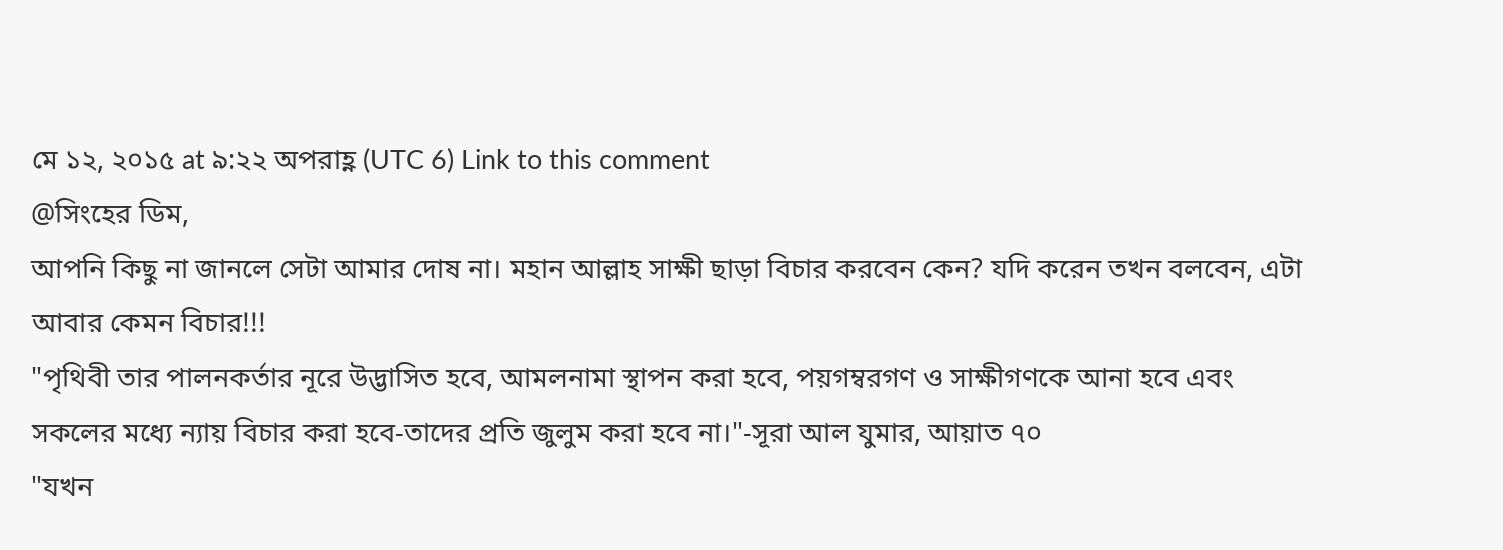মে ১২, ২০১৫ at ৯:২২ অপরাহ্ণ (UTC 6) Link to this comment
@সিংহের ডিম,
আপনি কিছু না জানলে সেটা আমার দোষ না। মহান আল্লাহ সাক্ষী ছাড়া বিচার করবেন কেন? যদি করেন তখন বলবেন, এটা আবার কেমন বিচার!!!
"পৃথিবী তার পালনকর্তার নূরে উদ্ভাসিত হবে, আমলনামা স্থাপন করা হবে, পয়গম্বরগণ ও সাক্ষীগণকে আনা হবে এবং সকলের মধ্যে ন্যায় বিচার করা হবে-তাদের প্রতি জুলুম করা হবে না।"-সূরা আল যুমার, আয়াত ৭০
"যখন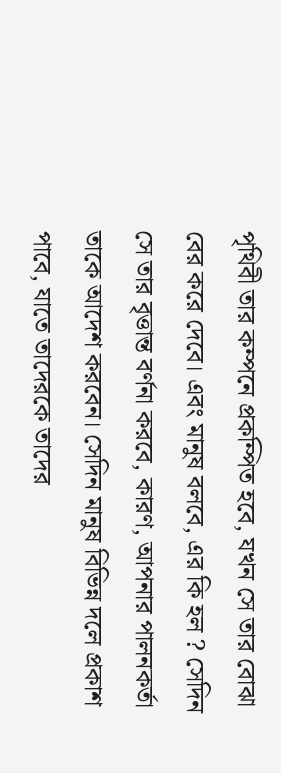পৃথিবী তার কম্পনে প্রকম্পিত হবে, যখন সে তার বোঝা বের করে দেবে। এবং মানুষ বলবে, এর কি হল ? সেদিন সে তার বৃত্তান্ত বর্ণনা করবে, কারণ, আপনার পালনকর্তা তাকে আদেশ করবেন। সেদিন মানুষ বিভিন্ন দলে প্রকাশ পাবে, যাতে তাদেরকে তাদের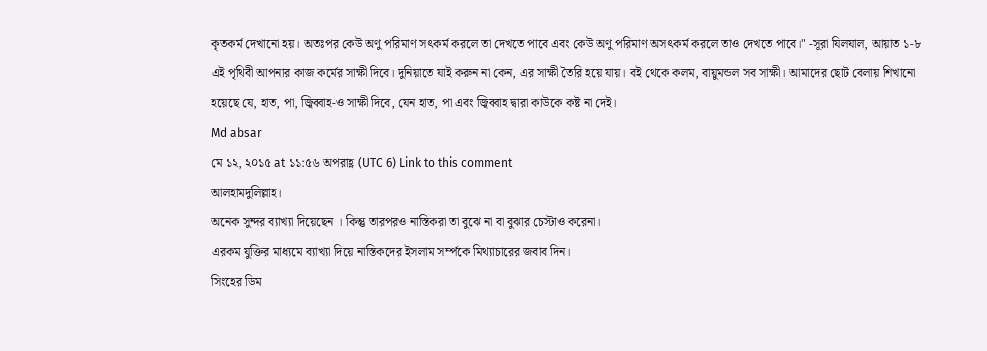কৃতকর্ম দেখানো হয়। অতঃপর কেউ অণু পরিমাণ সৎকর্ম করলে তা দেখতে পাবে এবং কেউ অণু পরিমাণ অসৎকর্ম করলে তাও দেখতে পাবে।" -সূরা যিলযাল, আয়াত ১-৮
এই পৃথিবী আপনার কাজ কর্মের সাক্ষী দিবে। দুনিয়াতে যাই করুন না কেন, এর সাক্ষী তৈরি হয়ে যায়। বই থেকে কলম, বায়ুমন্ডল সব সাক্ষী। আমাদের ছোট বেলায় শিখানো হয়েছে যে, হাত, পা, জ্বিব্বাহ-ও সাক্ষী দিবে, যেন হাত, পা এবং জ্বিব্বাহ দ্বারা কাউকে কষ্ট না দেই।
Md absar
মে ১২, ২০১৫ at ১১:৫৬ অপরাহ্ণ (UTC 6) Link to this comment
আলহামদুলিল্লাহ।
অনেক সুন্দর ব্যাখ্যা দিয়েছেন । কিন্তু তারপরও নাস্তিকরা তা বুঝে না বা বুঝার চেস্টাও করেনা।
এরকম যুক্তির মাধ্যমে ব্যাখ্যা দিয়ে নাস্তিকদের ইসলাম সর্ম্পকে মিথ্যাচারের জবাব দিন।
সিংহের ডিম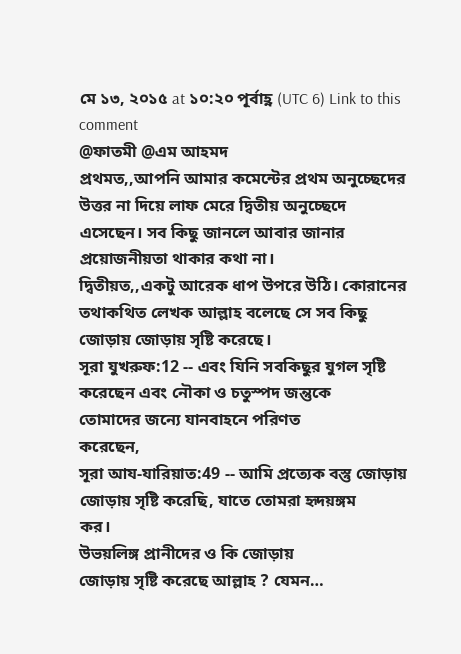মে ১৩, ২০১৫ at ১০:২০ পূর্বাহ্ণ (UTC 6) Link to this comment
@ফাতমী @এম আহমদ
প্রথমত,,আপনি আমার কমেন্টের প্রথম অনুচ্ছেদের উত্তর না দিয়ে লাফ মেরে দ্বিতীয় অনুচ্ছেদে এসেছেন। সব কিছু জানলে আবার জানার প্রয়োজনীয়তা থাকার কথা না।
দ্বিতীয়ত,,একটু আরেক ধাপ উপরে উঠি। কোরানের তথাকথিত লেখক আল্লাহ বলেছে সে সব কিছু জোড়ায় জোড়ায় সৃষ্টি করেছে।
সূরা যুখরুফ:12 -- এবং যিনি সবকিছুর যুগল সৃষ্টি
করেছেন এবং নৌকা ও চতুস্পদ জন্তুকে
তোমাদের জন্যে যানবাহনে পরিণত
করেছেন,
সূরা আয-যারিয়াত:49 -- আমি প্রত্যেক বস্তু জোড়ায়
জোড়ায় সৃষ্টি করেছি, যাতে তোমরা হৃদয়ঙ্গম
কর।
উভয়লিঙ্গ প্রানীদের ও কি জোড়ায়
জোড়ায় সৃষ্টি করেছে আল্লাহ ? যেমন…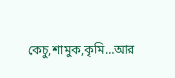কেচু,শামুক,কৃমি…আর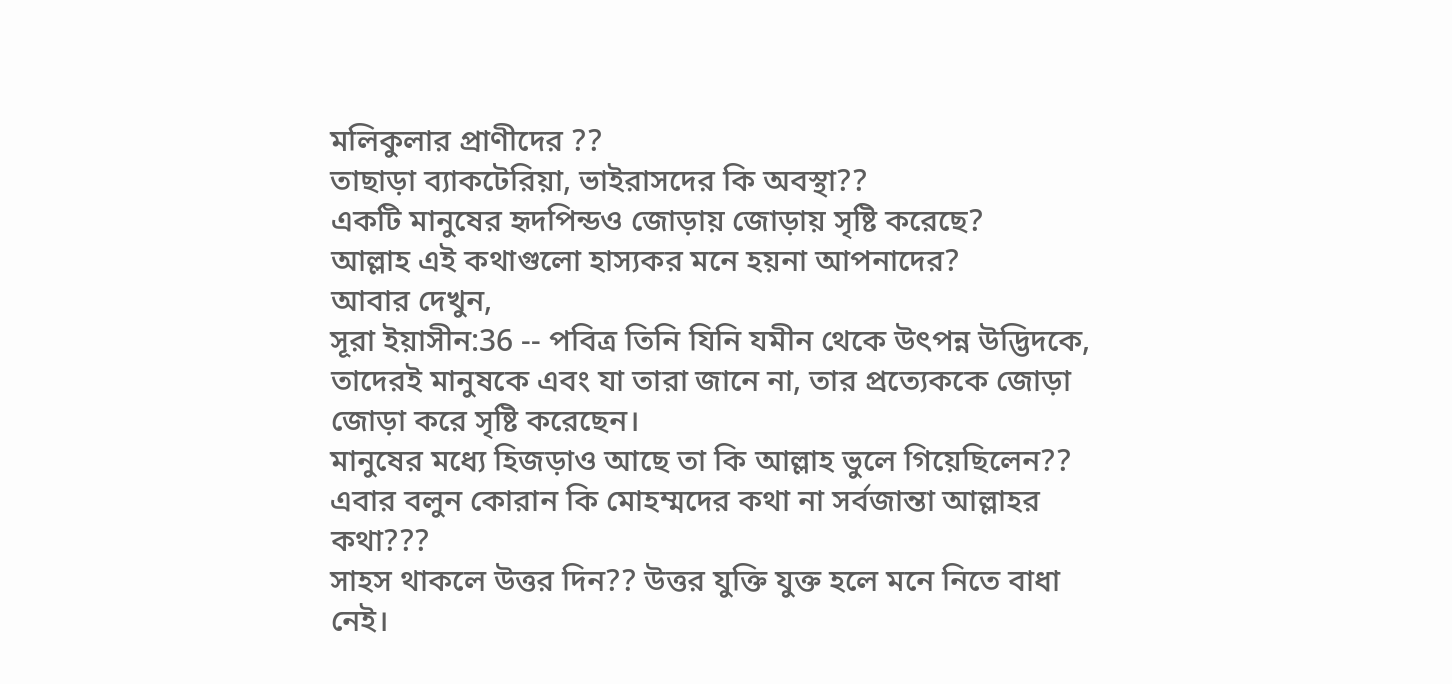মলিকুলার প্রাণীদের ??
তাছাড়া ব্যাকটেরিয়া, ভাইরাসদের কি অবস্থা??
একটি মানুষের হৃদপিন্ডও জোড়ায় জোড়ায় সৃষ্টি করেছে?
আল্লাহ এই কথাগুলো হাস্যকর মনে হয়না আপনাদের?
আবার দেখুন,
সূরা ইয়াসীন:36 -- পবিত্র তিনি যিনি যমীন থেকে উৎপন্ন উদ্ভিদকে, তাদেরই মানুষকে এবং যা তারা জানে না, তার প্রত্যেককে জোড়া জোড়া করে সৃষ্টি করেছেন।
মানুষের মধ্যে হিজড়াও আছে তা কি আল্লাহ ভুলে গিয়েছিলেন??
এবার বলুন কোরান কি মোহম্মদের কথা না সর্বজান্তা আল্লাহর কথা???
সাহস থাকলে উত্তর দিন?? উত্তর যুক্তি যুক্ত হলে মনে নিতে বাধা নেই।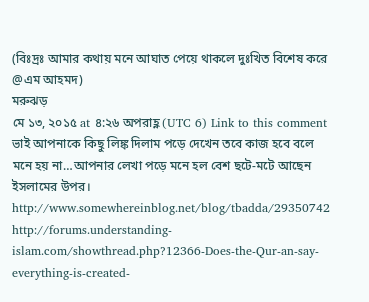(বিঃদ্রঃ আমার কথায় মনে আঘাত পেয়ে থাকলে দুঃখিত বিশেষ করে @এম আহমদ)
মরুঝড়
মে ১৩, ২০১৫ at ৪:২৬ অপরাহ্ণ (UTC 6) Link to this comment
ভাই আপনাকে কিছু লিঙ্ক দিলাম পড়ে দেখেন তবে কাজ হবে বলে মনে হয় না…আপনার লেখা পড়ে মনে হল বেশ ছটে-মটে আছেন ইসলামের উপর।
http://www.somewhereinblog.net/blog/tbadda/29350742
http://forums.understanding-islam.com/showthread.php?12366-Does-the-Qur-an-say-everything-is-created-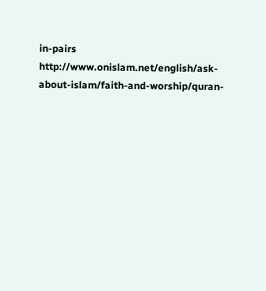in-pairs
http://www.onislam.net/english/ask-about-islam/faith-and-worship/quran-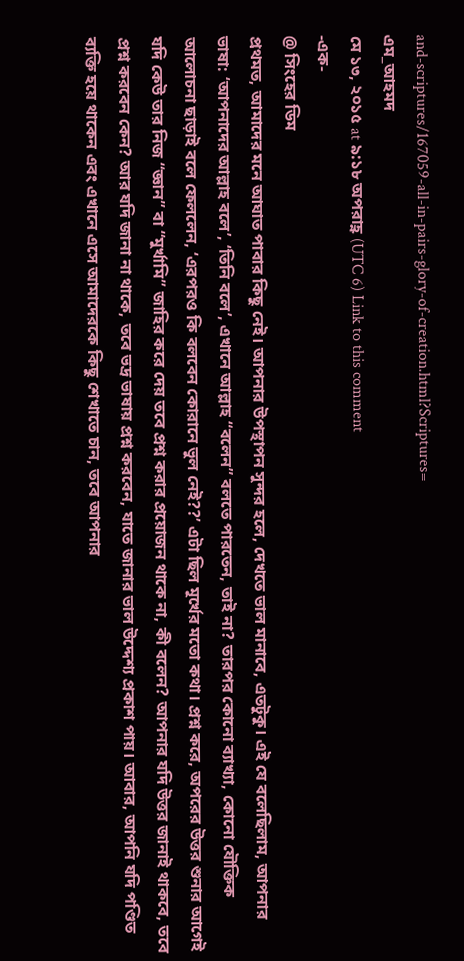and-scriptures/167059-all-in-pairs-glory-of-creation.html?Scriptures=
এম_আহমদ
মে ১৩, ২০১৫ at ৯:১৮ অপরাহ্ণ (UTC 6) Link to this comment
-এক-
@ সিংহের ডিম
প্রথমত, আমাদের মনে আঘাত পাবার কিছু নেই। আপনার উপস্থাপন সুন্দর হলে, দেখতে ভাল মানাবে, এতটুকু। এই যে বলেছিলাম, আপনার ভাষা: ‘আপনাদের আল্লাহ বলে’, ‘তিনি বলে’, এখানে আল্লাহ “বলেন” বলতে পারতেন, তাই না? তারপর কোনো ব্যাখ্যা, কোনো যৌক্তিক আলোচনা ছাড়াই বলে ফেললেন, ‘এরপরও কি বলবেন কোরানে ভুল নেই??’ এটা ছিল মূর্খের মতো কথা। প্রশ্ন করে, অপরের উত্তর শুনার আগেই যদি কেউ তার নিজ “জ্ঞান” বা “মুর্খামি” জাহির করে দেয় তবে প্রশ্ন করার প্রয়োজন থাকে না, কী বলেন? আপনার যদি উত্তর জানাই থাকবে, তবে প্রশ্ন করবেন কেন? আর যদি জানা না থাকে, তবে ভদ্র ভাষায় প্রশ্ন করবেন, যাতে জানার ভাল উদ্দেশ্য প্রকাশ পায়। আবার, আপনি যদি পণ্ডিত ব্যক্তি হয়ে থাকেন এবং এখানে এসে আমাদেরকে কিছু শেখাতে চান, তবে আপনার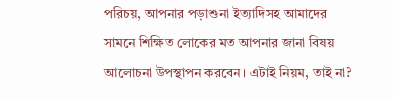পরিচয়, আপনার পড়াশুনা ইত্যাদিসহ আমাদের সামনে শিক্ষিত লোকের মত আপনার জানা বিষয় আলোচনা উপস্থাপন করবেন। এটাই নিয়ম, তাই না?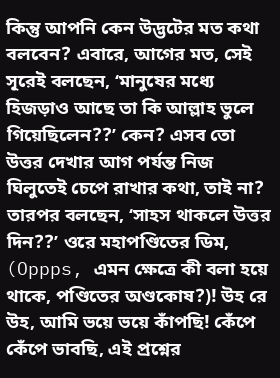কিন্তু আপনি কেন উদ্ভটের মত কথা বলবেন? এবারে, আগের মত, সেই সূরেই বলছেন, ‘মানুষের মধ্যে হিজড়াও আছে তা কি আল্লাহ ভুলে গিয়েছিলেন??’ কেন? এসব তো উত্তর দেখার আগ পর্যন্ত নিজ ঘিলুতেই চেপে রাখার কথা, তাই না? তারপর বলছেন, ‘সাহস থাকলে উত্তর দিন??’ ওরে মহাপণ্ডিতের ডিম, (Oppps, এমন ক্ষেত্রে কী বলা হয়ে থাকে, পণ্ডিতের অণ্ডকোষ?)! উহ রে উহ, আমি ভয়ে ভয়ে কাঁপছি! কেঁপে কেঁপে ভাবছি, এই প্রশ্নের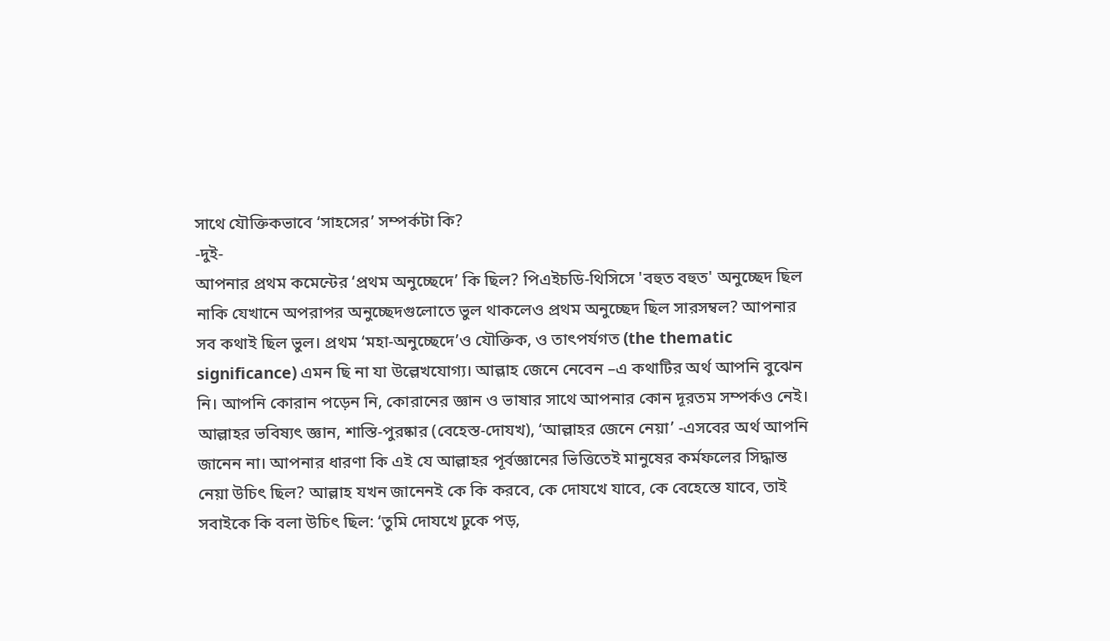সাথে যৌক্তিকভাবে ‘সাহসের’ সম্পর্কটা কি?
-দুই-
আপনার প্রথম কমেন্টের ‘প্রথম অনুচ্ছেদে’ কি ছিল? পিএইচডি-থিসিসে 'বহুত বহুত' অনুচ্ছেদ ছিল নাকি যেখানে অপরাপর অনুচ্ছেদগুলোতে ভুল থাকলেও প্রথম অনুচ্ছেদ ছিল সারসম্বল? আপনার সব কথাই ছিল ভুল। প্রথম ‘মহা-অনুচ্ছেদে’ও যৌক্তিক, ও তাৎপর্যগত (the thematic significance) এমন ছি না যা উল্লেখযোগ্য। আল্লাহ জেনে নেবেন –এ কথাটির অর্থ আপনি বুঝেন নি। আপনি কোরান পড়েন নি, কোরানের জ্ঞান ও ভাষার সাথে আপনার কোন দূরতম সম্পর্কও নেই। আল্লাহর ভবিষ্যৎ জ্ঞান, শাস্তি-পুরষ্কার (বেহেস্ত-দোযখ), ‘আল্লাহর জেনে নেয়া’ -এসবের অর্থ আপনি জানেন না। আপনার ধারণা কি এই যে আল্লাহর পূর্বজ্ঞানের ভিত্তিতেই মানুষের কর্মফলের সিদ্ধান্ত নেয়া উচিৎ ছিল? আল্লাহ যখন জানেনই কে কি করবে, কে দোযখে যাবে, কে বেহেস্তে যাবে, তাই সবাইকে কি বলা উচিৎ ছিল: ‘তুমি দোযখে ঢুকে পড়,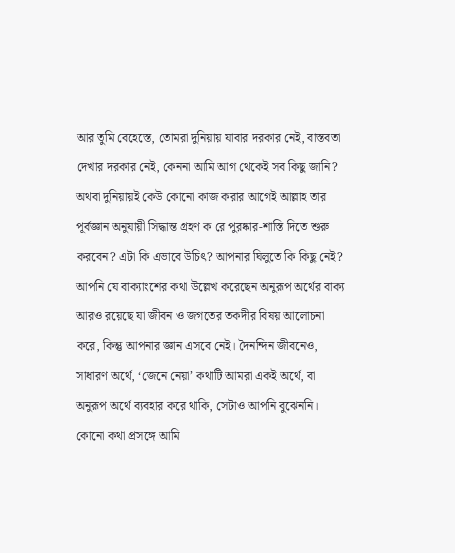আর তুমি বেহেস্তে, তোমরা দুনিয়ায় যাবার দরকার নেই, বাস্তবতা দেখার দরকার নেই, কেননা আমি আগ থেকেই সব কিছু জানি? অথবা দুনিয়ায়ই কেউ কোনো কাজ করার আগেই আল্লাহ তার পূর্বজ্ঞান অনুযায়ী সিদ্ধান্ত গ্রহণ ক রে পুরষ্কার-শাস্তি দিতে শুরু করবেন? এটা কি এভাবে উচিৎ? আপনার ঘিলুতে কি কিছু নেই? আপনি যে বাক্যাংশের কথা উল্লেখ করেছেন অনুরূপ অর্থের বাক্য আরও রয়েছে যা জীবন ও জগতের তকদীর বিষয় আলোচনা করে, কিন্তু আপনার জ্ঞান এসবে নেই। দৈনন্দিন জীবনেও, সাধারণ অর্থে, ‘জেনে নেয়া’ কথাটি আমরা একই অর্থে, বা অনুরূপ অর্থে ব্যবহার করে থাকি, সেটাও আপনি বুঝেননি।
কোনো কথা প্রসঙ্গে আমি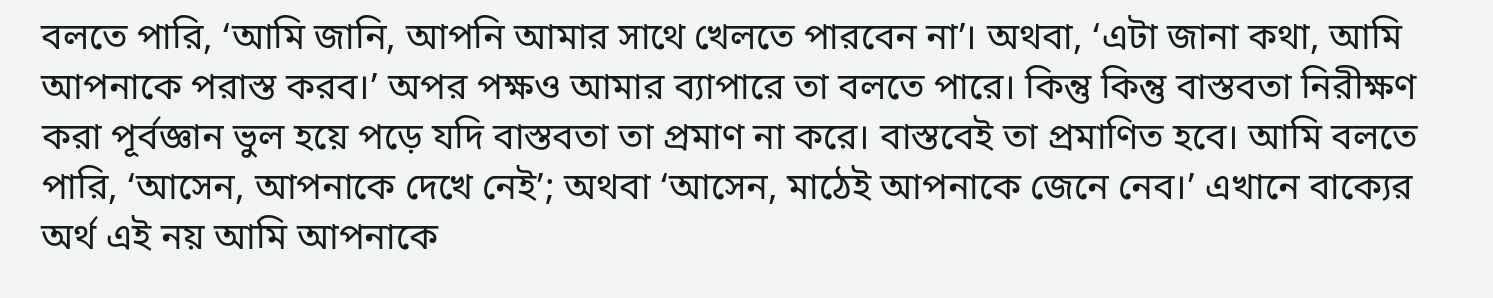বলতে পারি, ‘আমি জানি, আপনি আমার সাথে খেলতে পারবেন না’। অথবা, ‘এটা জানা কথা, আমি আপনাকে পরাস্ত করব।’ অপর পক্ষও আমার ব্যাপারে তা বলতে পারে। কিন্তু কিন্তু বাস্তবতা নিরীক্ষণ করা পূর্বজ্ঞান ভুল হয়ে পড়ে যদি বাস্তবতা তা প্রমাণ না করে। বাস্তবেই তা প্রমাণিত হবে। আমি বলতে পারি, ‘আসেন, আপনাকে দেখে নেই’; অথবা ‘আসেন, মাঠেই আপনাকে জেনে নেব।’ এখানে বাক্যের অর্থ এই নয় আমি আপনাকে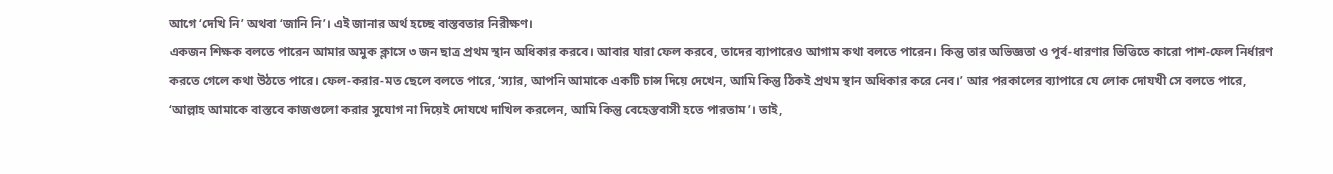আগে ‘দেখি নি’ অথবা ‘জানি নি’। এই জানার অর্থ হচ্ছে বাস্তবতার নিরীক্ষণ।
একজন শিক্ষক বলতে পারেন আমার অমুক ক্লাসে ৩ জন ছাত্র প্রথম স্থান অধিকার করবে। আবার যারা ফেল করবে, তাদের ব্যাপারেও আগাম কথা বলতে পারেন। কিন্তু তার অভিজ্ঞতা ও পূর্ব-ধারণার ভিত্তিতে কারো পাশ-ফেল নির্ধারণ করতে গেলে কথা উঠতে পারে। ফেল-করার-মত ছেলে বলতে পারে, ‘স্যার, আপনি আমাকে একটি চান্স দিয়ে দেখেন, আমি কিন্তু ঠিকই প্রথম স্থান অধিকার করে নেব।’ আর পরকালের ব্যাপারে যে লোক দোযখী সে বলতে পারে, ‘আল্লাহ আমাকে বাস্তবে কাজগুলো করার সুযোগ না দিয়েই দোযখে দাখিল করলেন, আমি কিন্তু বেহেস্তবাসী হতে পারতাম’। তাই,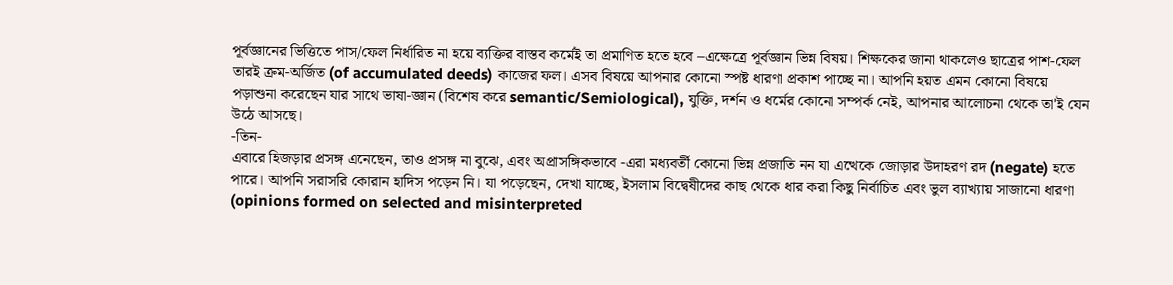পূর্বজ্ঞানের ভিত্তিতে পাস/ফেল নির্ধারিত না হয়ে ব্যক্তির বাস্তব কর্মেই তা প্রমাণিত হতে হবে –এক্ষেত্রে পূর্বজ্ঞান ভিন্ন বিষয়। শিক্ষকের জানা থাকলেও ছাত্রের পাশ-ফেল তারই ক্রম-অর্জিত (of accumulated deeds) কাজের ফল। এসব বিষয়ে আপনার কোনো স্পষ্ট ধারণা প্রকাশ পাচ্ছে না। আপনি হয়ত এমন কোনো বিষয়ে পড়াশুনা করেছেন যার সাথে ভাষা-জ্ঞান (বিশেষ করে semantic/Semiological), যুক্তি, দর্শন ও ধর্মের কোনো সম্পর্ক নেই, আপনার আলোচনা থেকে তা'ই যেন উঠে আসছে।
-তিন-
এবারে হিজড়ার প্রসঙ্গ এনেছেন, তাও প্রসঙ্গ না বুঝে, এবং অপ্রাসঙ্গিকভাবে -এরা মধ্যবর্তী কোনো ভিন্ন প্রজাতি নন যা এত্থেকে জোড়ার উদাহরণ রদ (negate) হতে পারে। আপনি সরাসরি কোরান হাদিস পড়েন নি। যা পড়েছেন, দেখা যাচ্ছে, ইসলাম বিদ্বেষীদের কাছ থেকে ধার করা কিছু নির্বাচিত এবং ভুল ব্যাখ্যায় সাজানো ধারণা (opinions formed on selected and misinterpreted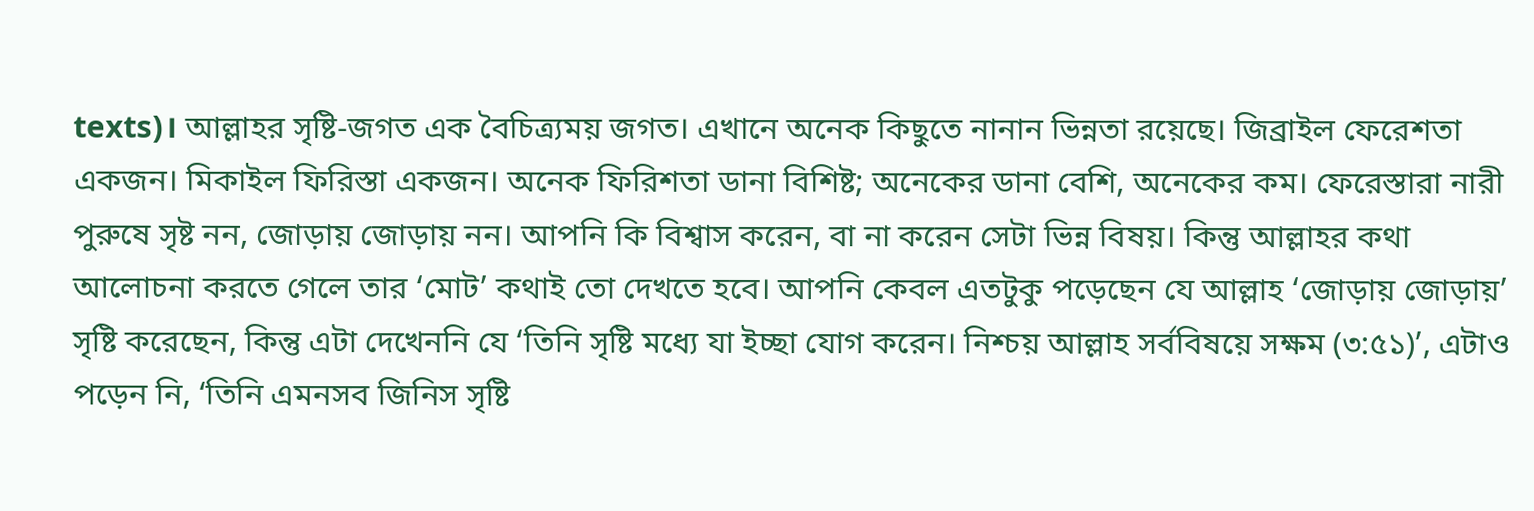texts)। আল্লাহর সৃষ্টি-জগত এক বৈচিত্র্যময় জগত। এখানে অনেক কিছুতে নানান ভিন্নতা রয়েছে। জিব্রাইল ফেরেশতা একজন। মিকাইল ফিরিস্তা একজন। অনেক ফিরিশতা ডানা বিশিষ্ট; অনেকের ডানা বেশি, অনেকের কম। ফেরেস্তারা নারী পুরুষে সৃষ্ট নন, জোড়ায় জোড়ায় নন। আপনি কি বিশ্বাস করেন, বা না করেন সেটা ভিন্ন বিষয়। কিন্তু আল্লাহর কথা আলোচনা করতে গেলে তার ‘মোট’ কথাই তো দেখতে হবে। আপনি কেবল এতটুকু পড়েছেন যে আল্লাহ ‘জোড়ায় জোড়ায়’ সৃষ্টি করেছেন, কিন্তু এটা দেখেননি যে ‘তিনি সৃষ্টি মধ্যে যা ইচ্ছা যোগ করেন। নিশ্চয় আল্লাহ সর্ববিষয়ে সক্ষম (৩:৫১)’, এটাও পড়েন নি, ‘তিনি এমনসব জিনিস সৃষ্টি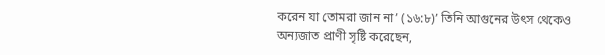করেন যা তোমরা জান না’ (১৬:৮)’ তিনি আগুনের উৎস থেকেও অন্যজাত প্রাণী সৃষ্টি করেছেন,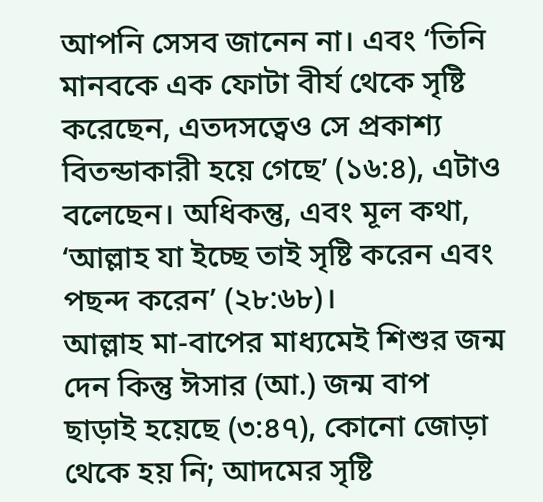আপনি সেসব জানেন না। এবং ‘তিনি মানবকে এক ফোটা বীর্য থেকে সৃষ্টি করেছেন, এতদসত্বেও সে প্রকাশ্য বিতন্ডাকারী হয়ে গেছে’ (১৬:৪), এটাও বলেছেন। অধিকন্তু, এবং মূল কথা, ‘আল্লাহ যা ইচ্ছে তাই সৃষ্টি করেন এবং পছন্দ করেন’ (২৮:৬৮)।
আল্লাহ মা-বাপের মাধ্যমেই শিশুর জন্ম দেন কিন্তু ঈসার (আ.) জন্ম বাপ ছাড়াই হয়েছে (৩:৪৭), কোনো জোড়া থেকে হয় নি; আদমের সৃষ্টি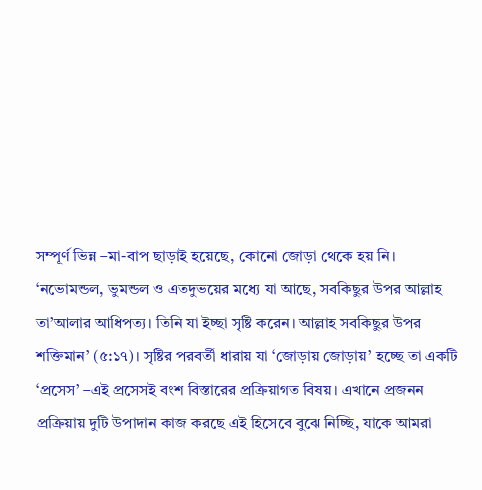সম্পূর্ণ ভিন্ন –মা-বাপ ছাড়াই হয়েছে, কোনো জোড়া থেকে হয় নি। ‘নভোমন্ডল, ভুমন্ডল ও এতদুভয়ের মধ্যে যা আছে, সবকিছুর উপর আল্লাহ তা’আলার আধিপত্য। তিনি যা ইচ্ছা সৃষ্টি করেন। আল্লাহ সবকিছুর উপর শক্তিমান’ (৫:১৭)। সৃষ্টির পরবর্তী ধারায় যা ‘জোড়ায় জোড়ায়’ হচ্ছে তা একটি ‘প্রসেস’ –এই প্রসেসই বংশ বিস্তারের প্রক্রিয়াগত বিষয়। এখানে প্রজনন প্রক্রিয়ায় দুটি উপাদান কাজ করছে এই হিসেবে বুঝে নিচ্ছি, যাকে আমরা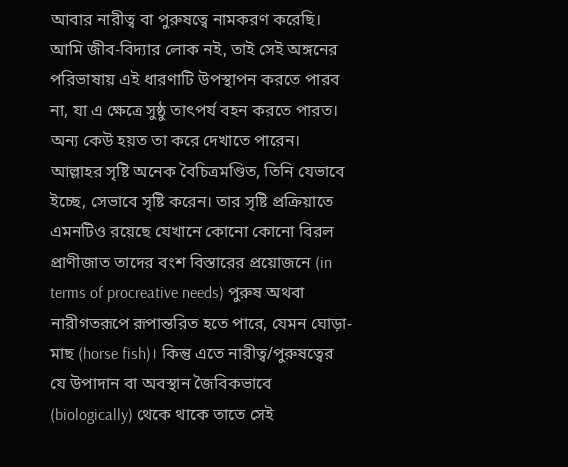আবার নারীত্ব বা পুরুষত্বে নামকরণ করেছি। আমি জীব-বিদ্যার লোক নই, তাই সেই অঙ্গনের পরিভাষায় এই ধারণাটি উপস্থাপন করতে পারব না, যা এ ক্ষেত্রে সুষ্ঠু তাৎপর্য বহন করতে পারত। অন্য কেউ হয়ত তা করে দেখাতে পারেন। আল্লাহর সৃষ্টি অনেক বৈচিত্রমণ্ডিত, তিনি যেভাবে ইচ্ছে, সেভাবে সৃষ্টি করেন। তার সৃষ্টি প্রক্রিয়াতে এমনটিও রয়েছে যেখানে কোনো কোনো বিরল প্রাণীজাত তাদের বংশ বিস্তারের প্রয়োজনে (in terms of procreative needs) পুরুষ অথবা নারীগতরূপে রূপান্তরিত হতে পারে, যেমন ঘোড়া-মাছ (horse fish)। কিন্তু এতে নারীত্ব/পুরুষত্বের যে উপাদান বা অবস্থান জৈবিকভাবে (biologically) থেকে থাকে তাতে সেই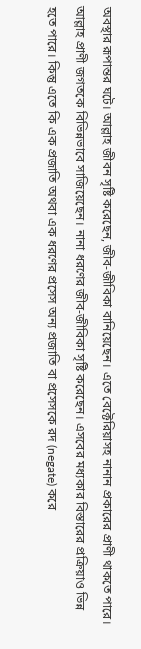অবস্থার রূপান্তর ঘটে। আল্লাহ জীবন সৃষ্টি করেছেন, জীব-জীবিকা বানিয়েছেন। এতে বেক্টেরিয়াসহ নানান প্রকারের প্রাণী থাকতে পারে। আল্লাহ প্রাণী জগতকে বিভিন্নভাবে সাজিয়েছেন। নানা ধরণের জীব-জীবিকা সৃষ্টি করেছেন। এসবের মধ্যকার বিস্তারের প্রক্রিয়াও ভিন্ন হতে পারে। কিন্তু এতে কি এক প্রজাতি অথবা এক ধরণের প্রসেস অন্য প্রজাতি বা প্রসেসকে রদ (negate) করে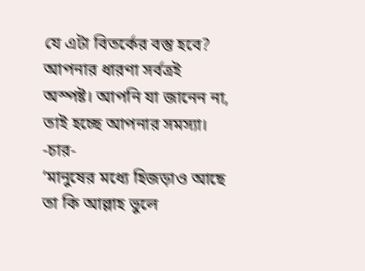যে এটা বিতর্কের বস্তু হবে? আপনার ধারণা সর্বত্রই অস্পষ্ট। আপনি যা জানেন না, তাই হচ্ছে আপনার সমস্যা।
-চার-
‘মানুষের মধ্যে হিজড়াও আছে তা কি আল্লাহ ভুলে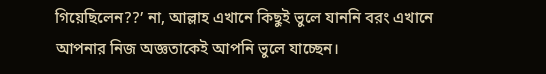গিয়েছিলেন??’ না, আল্লাহ এখানে কিছুই ভুলে যাননি বরং এখানে আপনার নিজ অজ্ঞতাকেই আপনি ভুলে যাচ্ছেন।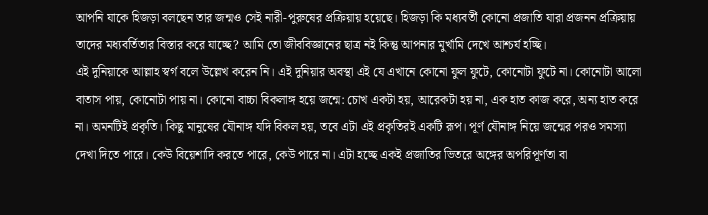আপনি যাকে হিজড়া বলছেন তার জন্মও সেই নারী-পুরুষের প্রক্রিয়ায় হয়েছে। হিজড়া কি মধ্যবর্তী কোনো প্রজাতি যারা প্রজনন প্রক্রিয়ায় তাদের মধ্যবর্তিতার বিস্তার করে যাচ্ছে? আমি তো জীববিজ্ঞানের ছাত্র নই কিন্তু আপনার মুর্খামি দেখে আশ্চর্য হচ্ছি।
এই দুনিয়াকে আল্লাহ স্বর্গ বলে উল্লেখ করেন নি। এই দুনিয়ার অবস্থা এই যে এখানে কোনো ফুল ফুটে, কোনোটা ফুটে না। কোনোটা আলো বাতাস পায়, কোনোটা পায় না। কোনো বাচ্চা বিকলাঙ্গ হয়ে জন্মে: চোখ একটা হয়, আরেকটা হয় না, এক হাত কাজ করে, অন্য হাত করে না। অমনটিই প্রকৃতি। কিছু মানুষের যৌনাঙ্গ যদি বিকল হয়, তবে এটা এই প্রকৃতিরই একটি রূপ। পূর্ণ যৌনাঙ্গ নিয়ে জন্মের পরও সমস্যা দেখা দিতে পারে। কেউ বিয়েশাদি করতে পারে, কেউ পারে না। এটা হচ্ছে একই প্রজাতির ভিতরে অঙ্গের অপরিপূর্ণতা বা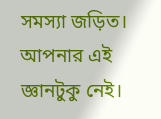সমস্যা জড়িত। আপনার এই জ্ঞানটুকু নেই।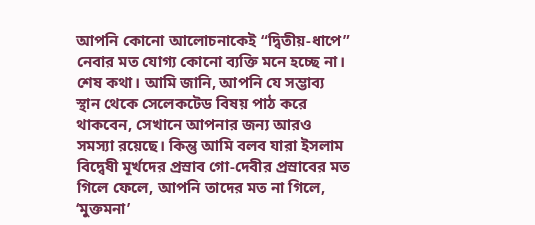আপনি কোনো আলোচনাকেই “দ্বিতীয়-ধাপে” নেবার মত যোগ্য কোনো ব্যক্তি মনে হচ্ছে না।
শেষ কথা। আমি জানি, আপনি যে সম্ভাব্য স্থান থেকে সেলেকটেড বিষয় পাঠ করে থাকবেন, সেখানে আপনার জন্য আরও সমস্যা রয়েছে। কিন্তু আমি বলব যারা ইসলাম বিদ্বেষী মূর্খদের প্রস্রাব গো-দেবীর প্রস্রাবের মত গিলে ফেলে, আপনি তাদের মত না গিলে, ‘মুক্তমনা’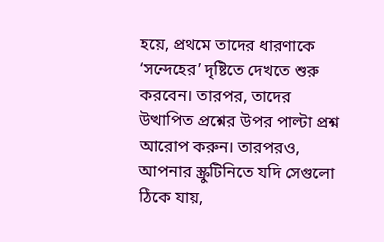হয়ে, প্রথমে তাদের ধারণাকে ‘সন্দেহের’ দৃষ্টিতে দেখতে শুরু করবেন। তারপর, তাদের উত্থাপিত প্রশ্নের উপর পাল্টা প্রশ্ন আরোপ করুন। তারপরও, আপনার স্ক্রুটিনিতে যদি সেগুলো ঠিকে যায়,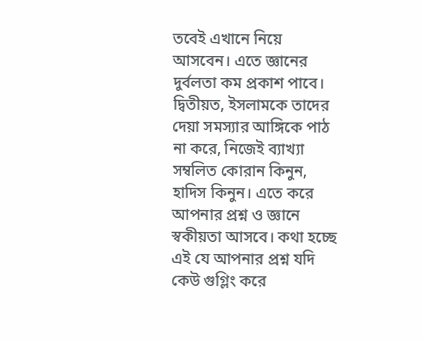তবেই এখানে নিয়ে আসবেন। এতে জ্ঞানের দুর্বলতা কম প্রকাশ পাবে। দ্বিতীয়ত, ইসলামকে তাদের দেয়া সমস্যার আঙ্গিকে পাঠ না করে, নিজেই ব্যাখ্যা সম্বলিত কোরান কিনুন, হাদিস কিনুন। এতে করে আপনার প্রশ্ন ও জ্ঞানে স্বকীয়তা আসবে। কথা হচ্ছে এই যে আপনার প্রশ্ন যদি কেউ গুগ্লিং করে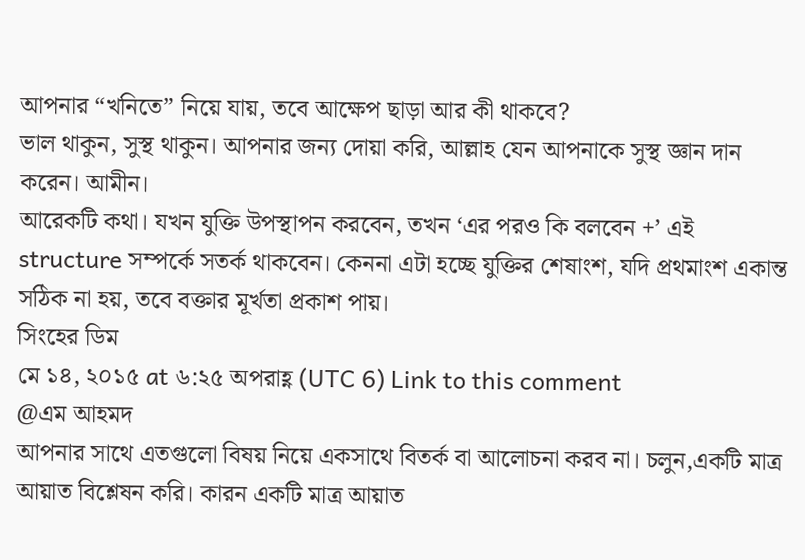আপনার “খনিতে” নিয়ে যায়, তবে আক্ষেপ ছাড়া আর কী থাকবে?
ভাল থাকুন, সুস্থ থাকুন। আপনার জন্য দোয়া করি, আল্লাহ যেন আপনাকে সুস্থ জ্ঞান দান করেন। আমীন।
আরেকটি কথা। যখন যুক্তি উপস্থাপন করবেন, তখন ‘এর পরও কি বলবেন +’ এই structure সম্পর্কে সতর্ক থাকবেন। কেননা এটা হচ্ছে যুক্তির শেষাংশ, যদি প্রথমাংশ একান্ত সঠিক না হয়, তবে বক্তার মূর্খতা প্রকাশ পায়।
সিংহের ডিম
মে ১৪, ২০১৫ at ৬:২৫ অপরাহ্ণ (UTC 6) Link to this comment
@এম আহমদ
আপনার সাথে এতগুলো বিষয় নিয়ে একসাথে বিতর্ক বা আলোচনা করব না। চলুন,একটি মাত্র আয়াত বিশ্লেষন করি। কারন একটি মাত্র আয়াত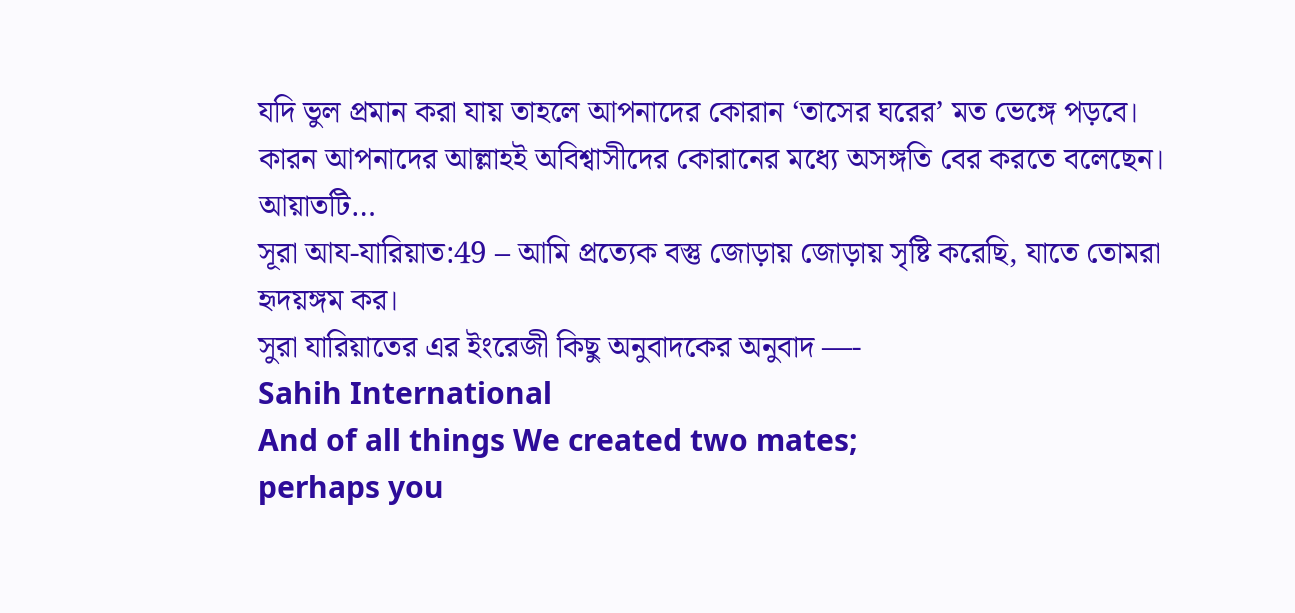যদি ভুল প্রমান করা যায় তাহলে আপনাদের কোরান ‘তাসের ঘরের’ মত ভেঙ্গে পড়বে। কারন আপনাদের আল্লাহই অবিশ্বাসীদের কোরানের মধ্যে অসঙ্গতি বের করতে বলেছেন।
আয়াতটি…
সূরা আয-যারিয়াত:49 – আমি প্রত্যেক বস্তু জোড়ায় জোড়ায় সৃষ্টি করেছি, যাতে তোমরা হৃদয়ঙ্গম কর।
সুরা যারিয়াতের এর ইংরেজী কিছু অনুবাদকের অনুবাদ —-
Sahih International
And of all things We created two mates;
perhaps you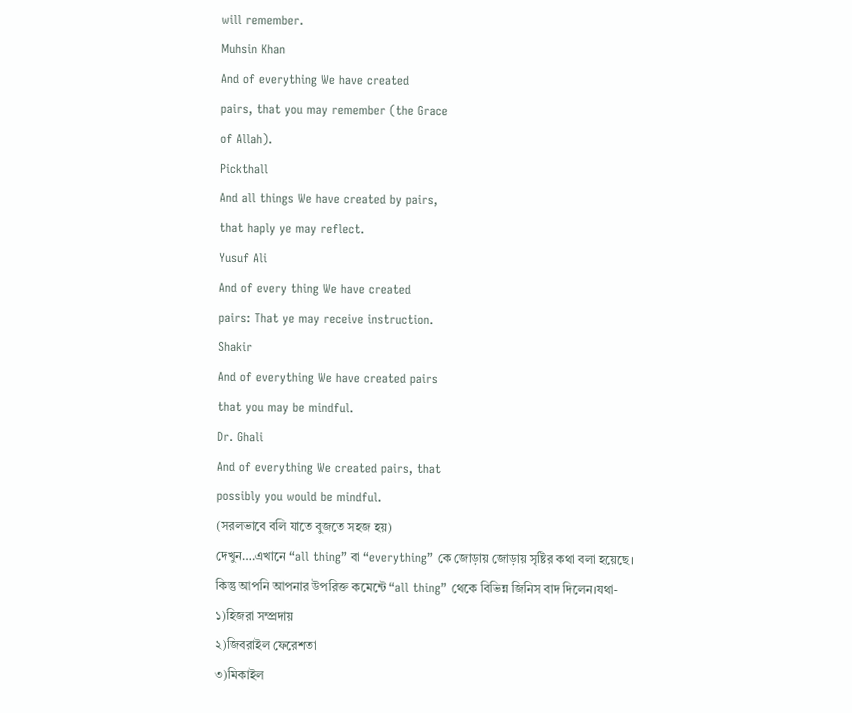will remember.
Muhsin Khan
And of everything We have created
pairs, that you may remember (the Grace
of Allah).
Pickthall
And all things We have created by pairs,
that haply ye may reflect.
Yusuf Ali
And of every thing We have created
pairs: That ye may receive instruction.
Shakir
And of everything We have created pairs
that you may be mindful.
Dr. Ghali
And of everything We created pairs, that
possibly you would be mindful.
(সরলভাবে বলি যাতে বুজতে সহজ হয়)
দেখুন….এখানে “all thing” বা “everything” কে জোড়ায় জোড়ায় সৃষ্টির কথা বলা হয়েছে।
কিন্তু আপনি আপনার উপরিক্ত কমেন্টে “all thing” থেকে বিভিন্ন জিনিস বাদ দিলেন।যথা-
১)হিজরা সম্প্রদায়
২)জিবরাইল ফেরেশতা
৩)মিকাইল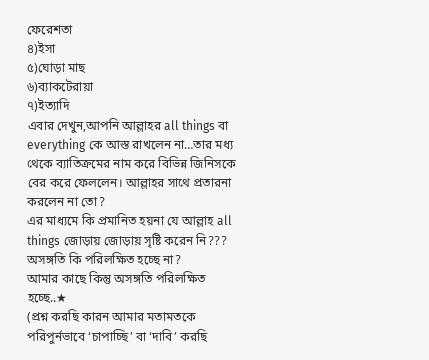ফেরেশতা
৪)ইসা
৫)ঘোড়া মাছ
৬)ব্যাকটেরায়া
৭)ইত্যাদি
এবার দেখুন,আপনি আল্লাহর all things বা everything কে আস্ত রাখলেন না…তার মধ্য থেকে ব্যাতিক্রমের নাম করে বিভিন্ন জিনিসকে বের করে ফেললেন। আল্লাহর সাথে প্রতারনা করলেন না তো?
এর মাধ্যমে কি প্রমানিত হয়না যে আল্লাহ all things জোড়ায় জোড়ায় সৃষ্টি করেন নি??? অসঙ্গতি কি পরিলক্ষিত হচ্ছে না?
আমার কাছে কিন্তু অসঙ্গতি পরিলক্ষিত হচ্ছে..★
(প্রশ্ন করছি কারন আমার মতামতকে পরিপুর্নভাবে ‘চাপাচ্ছি’ বা ‘দাবি’ করছি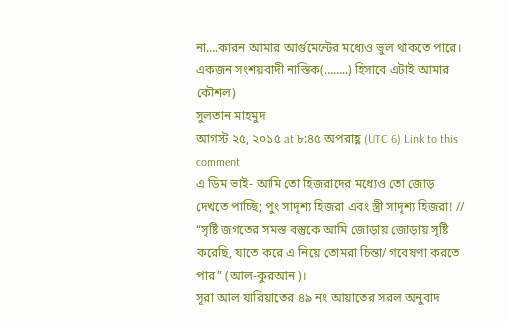না….কারন আমার আর্গুমেন্টের মধ্যেও ভুল থাকতে পারে। একজন সংশয়বাদী নাস্তিক(……..) হিসাবে এটাই আমার কৌশল)
সুলতান মাহমুদ
আগস্ট ২৫, ২০১৫ at ৮:৪৫ অপরাহ্ণ (UTC 6) Link to this comment
এ ডিম ভাই- আমি তো হিজরাদের মধ্যেও তো জোড় দেখতে পাচ্ছি; পুং সাদৃশ্য হিজরা এবং স্ত্রী সাদৃশ্য হিজরা! //
“সৃষ্টি জগতের সমস্ত বস্তুকে আমি জোড়ায় জোড়ায় সৃষ্টি করেছি, যাতে করে এ নিয়ে তোমরা চিন্তা/ গবেষণা করতে পার” (আল-কুরআন)।
সূরা আল যারিয়াতের ৪৯ নং আয়াতের সরল অনুবাদ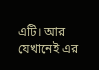এটি। আর যেখানেই এর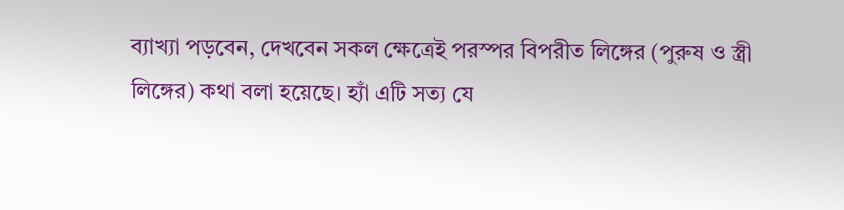ব্যাখ্যা পড়বেন, দেখবেন সকল ক্ষেত্রেই পরস্পর বিপরীত লিঙ্গের (পুরুষ ও স্ত্রী লিঙ্গের) কথা বলা হয়েছে। হ্যাঁ এটি সত্য যে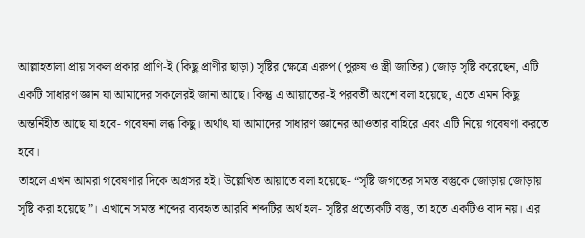আল্লাহতালা প্রায় সকল প্রকার প্রাণি-ই (কিছু প্রাণীর ছাড়া) সৃষ্টির ক্ষেত্রে এরুপ (পুরুষ ও স্ত্রী জাতির) জোড় সৃষ্টি করেছেন, এটি একটি সাধারণ জ্ঞান যা আমাদের সকলেরই জানা আছে। কিন্তু এ আয়াতের-ই পরবর্তী অংশে বলা হয়েছে, এতে এমন কিছু অন্তর্নিহীত আছে যা হবে- গবেষনা লব্ধ কিছু। অর্থাৎ যা আমাদের সাধারণ জ্ঞানের আওতার বাহিরে এবং এটি নিয়ে গবেষণা করতে হবে।
তাহলে এখন আমরা গবেষণার দিকে অগ্রসর হই। উল্লেখিত আয়াতে বলা হয়েছে- “সৃষ্টি জগতের সমস্ত বস্তুকে জোড়ায় জোড়ায় সৃষ্টি করা হয়েছে”। এখানে সমস্ত শব্দের ব্যবহৃত আরবি শব্দটির অর্থ হল- সৃষ্টির প্রত্যেকটি বস্তু, তা হতে একটিও বাদ নয়। এর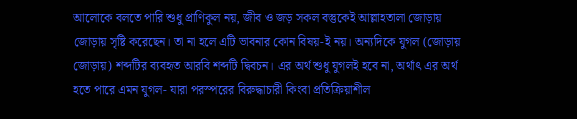আলোকে বলতে পারি শুধু প্রাণিকুল নয়, জীব ও জড় সকল বস্তুকেই আল্লাহতালা জোড়ায় জোড়ায় সৃষ্টি করেছেন। তা না হলে এটি ভাবনার কোন বিষয়-ই নয়। অন্যদিকে যুগল (জোড়ায় জোড়ায়) শব্দটির ব্যবহৃত আরবি শব্দটি দ্বিবচন। এর অর্থ শুধু যুগলই হবে না, অর্থাৎ এর অর্থ হতে পারে এমন যুগল- যারা পরস্পরের বিরুদ্ধাচারী কিংবা প্রতিক্রিয়াশীল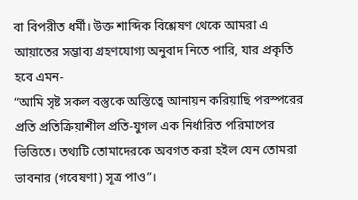বা বিপরীত ধর্মী। উক্ত শাব্দিক বিশ্লেষণ থেকে আমরা এ আয়াতের সম্ভাব্য গ্রহণযোগ্য অনুবাদ নিতে পারি, যার প্রকৃতি হবে এমন-
“আমি সৃষ্ট সকল বস্তুকে অস্তিত্বে আনায়ন করিয়াছি পরস্পরের প্রতি প্রতিক্রিয়াশীল প্রতি-যুগল এক নির্ধারিত পরিমাপের ভিত্তিতে। তথ্যটি তোমাদেরকে অবগত করা হইল যেন তোমরা ভাবনার (গবেষণা) সূত্র পাও”।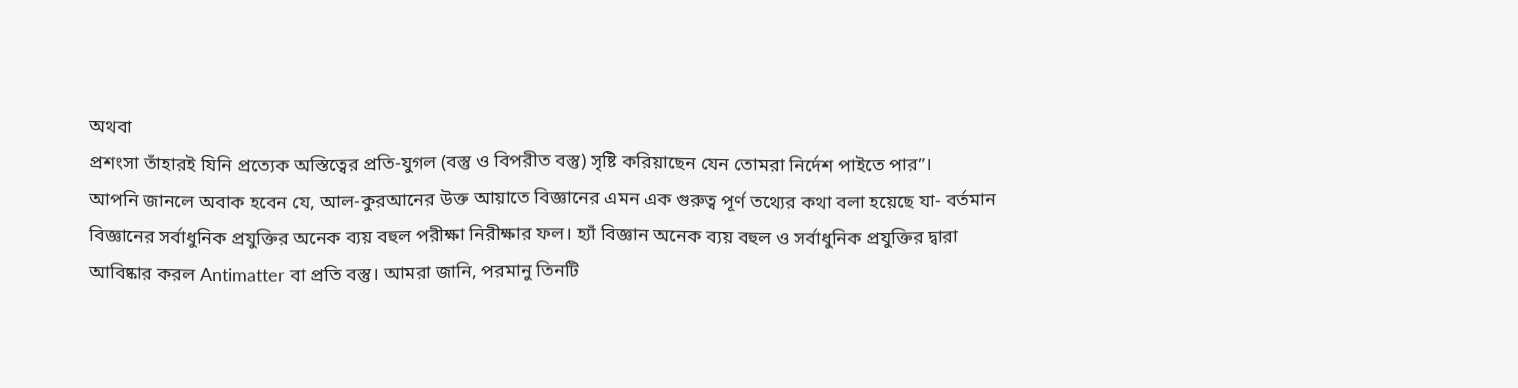অথবা
প্রশংসা তাঁহারই যিনি প্রত্যেক অস্তিত্বের প্রতি-যুগল (বস্তু ও বিপরীত বস্তু) সৃষ্টি করিয়াছেন যেন তোমরা নির্দেশ পাইতে পার”।
আপনি জানলে অবাক হবেন যে, আল-কুরআনের উক্ত আয়াতে বিজ্ঞানের এমন এক গুরুত্ব পূর্ণ তথ্যের কথা বলা হয়েছে যা- বর্তমান বিজ্ঞানের সর্বাধুনিক প্রযুক্তির অনেক ব্যয় বহুল পরীক্ষা নিরীক্ষার ফল। হ্যাঁ বিজ্ঞান অনেক ব্যয় বহুল ও সর্বাধুনিক প্রযুক্তির দ্বারা আবিষ্কার করল Antimatter বা প্রতি বস্তু। আমরা জানি, পরমানু তিনটি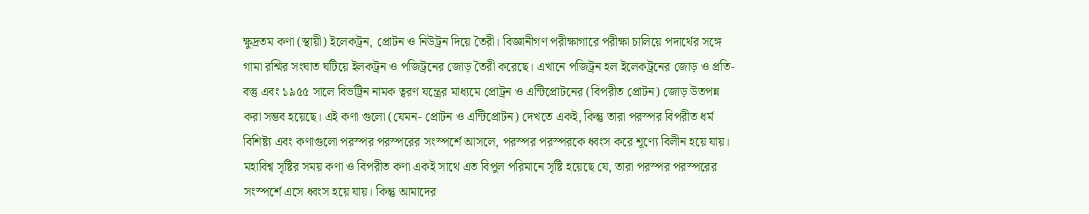ক্ষুদ্রতম কণা (স্থায়ী) ইলেকট্রন, প্রোটন ও নিউট্রন দিয়ে তৈরী। বিজ্ঞানীগণ পরীক্ষাগারে পরীক্ষা চালিয়ে পদার্থের সঙ্গে গামা রশ্মির সংঘাত ঘটিয়ে ইলকট্রন ও পজিট্রনের জোড় তৈরী করেছে। এখানে পজিট্রন হল ইলেকট্রনের জোড় ও প্রতি-বস্তু এবং ১৯৫৫ সালে বিভট্রিন নামক ত্বরণ যন্ত্রের মাধ্যমে প্রোট্রন ও এন্টিপ্রোটনের (বিপরীত প্রোটন) জোড় উতপন্ন করা সম্ভব হয়েছে। এই কণা গুলো (যেমন- প্রোটন ও এন্টিপ্রোটন) দেখতে একই, কিন্তু তারা পরস্পর বিপরীত ধর্ম বিশিষ্ট্য এবং কণাগুলো পরস্পর পরস্পরের সংস্পর্শে আসলে, পরস্পর পরস্পরকে ধ্বংস করে শূণ্যে বিলীন হয়ে যায়। মহাবিশ্ব সৃষ্টির সময় কণা ও বিপরীত কণা একই সাথে এত বিপুল পরিমানে সৃষ্টি হয়েছে যে, তারা পরস্পর পরস্পরের সংস্পর্শে এসে ধ্বংস হয়ে যায়। কিন্তু আমাদের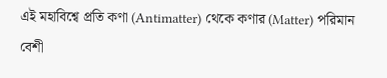এই মহাবিশ্বে প্রতি কণা (Antimatter) থেকে কণার (Matter) পরিমান বেশী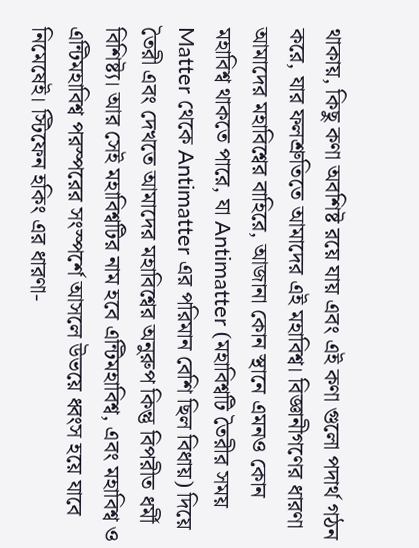থাকায়, কিছু কণা অবশিষ্ট রয়ে যায় এবং এই কণা গুলো পদার্থ গঠন করে, যার ফলশ্রুতিতে আমাদের এই মহাবিশ্ব। বিজ্ঞানীগণের ধারণা আমাদের মহাবিশ্বের বাহিরে, আজানা কোন স্থানে এমনও কোন মহাবিশ্ব থাকতে পারে, যা Antimatter (মহাবিশ্বটি তৈরীর সময় Matter থেকে Antimatter এর পরিমান বেশি ছিল বিধায়) দিয়ে তৈরী এবং দেখতে আমাদের মহাবিশ্বের অনুরুপ কিন্তু বিপরীত ধর্মী বিশিষ্ট্য। আর সেই মহাবিশ্বটির নাম হবে এন্টিমহাবিশ্ব, এবং মহাবিশ্ব ও এন্টিমহাবিশ্ব পরস্পরের সংস্পর্শে আসলে উভয়ে ধ্বংস হয়ে যাবে নিমেষেই। স্টিফেন হকিং এর ধারণা-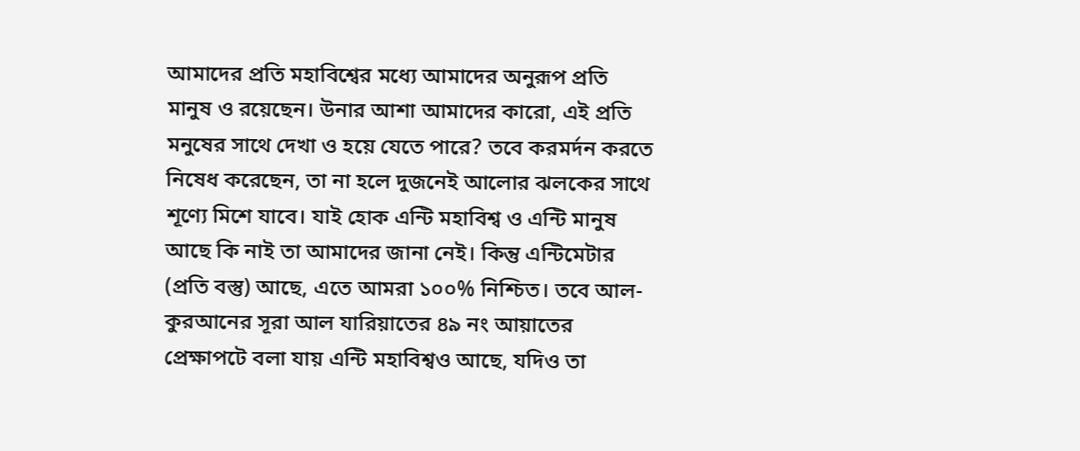আমাদের প্রতি মহাবিশ্বের মধ্যে আমাদের অনুরূপ প্রতি মানুষ ও রয়েছেন। উনার আশা আমাদের কারো, এই প্রতি মনুষের সাথে দেখা ও হয়ে যেতে পারে? তবে করমর্দন করতে নিষেধ করেছেন, তা না হলে দুজনেই আলোর ঝলকের সাথে শূণ্যে মিশে যাবে। যাই হোক এন্টি মহাবিশ্ব ও এন্টি মানুষ আছে কি নাই তা আমাদের জানা নেই। কিন্তু এন্টিমেটার (প্রতি বস্তু) আছে, এতে আমরা ১০০% নিশ্চিত। তবে আল-কুরআনের সূরা আল যারিয়াতের ৪৯ নং আয়াতের প্রেক্ষাপটে বলা যায় এন্টি মহাবিশ্বও আছে, যদিও তা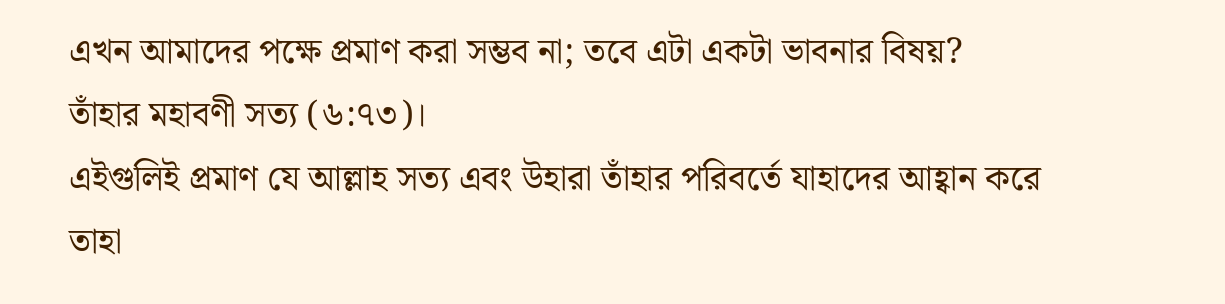এখন আমাদের পক্ষে প্রমাণ করা সম্ভব না; তবে এটা একটা ভাবনার বিষয়?
তাঁহার মহাবণী সত্য (৬:৭৩)।
এইগুলিই প্রমাণ যে আল্লাহ সত্য এবং উহারা তাঁহার পরিবর্তে যাহাদের আহ্বান করে তাহা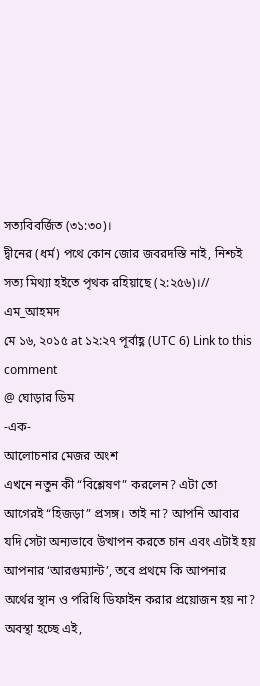সত্যবিবর্জিত (৩১:৩০)।
দ্বীনের (ধর্ম) পথে কোন জোর জবরদস্তি নাই, নিশ্চই সত্য মিথ্যা হইতে পৃথক রহিয়াছে (২:২৫৬)।//
এম_আহমদ
মে ১৬, ২০১৫ at ১২:২৭ পূর্বাহ্ণ (UTC 6) Link to this comment
@ ঘোড়ার ডিম
-এক-
আলোচনার মেজর অংশ
এখনে নতুন কী “বিশ্লেষণ” করলেন? এটা তো আগেরই “হিজড়া” প্রসঙ্গ। তাই না? আপনি আবার যদি সেটা অন্যভাবে উত্থাপন করতে চান এবং এটাই হয় আপনার ‘আরগুম্যান্ট’, তবে প্রথমে কি আপনার অর্থের স্থান ও পরিধি ডিফাইন করার প্রয়োজন হয় না?
অবস্থা হচ্ছে এই,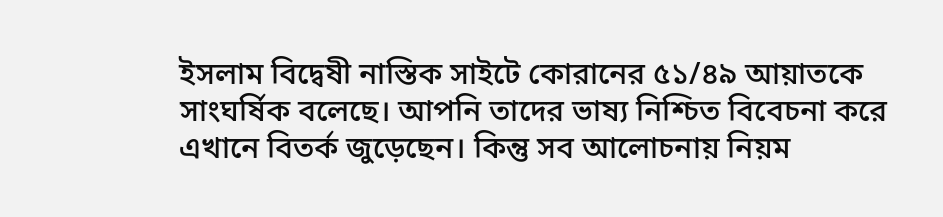ইসলাম বিদ্বেষী নাস্তিক সাইটে কোরানের ৫১/৪৯ আয়াতকে সাংঘর্ষিক বলেছে। আপনি তাদের ভাষ্য নিশ্চিত বিবেচনা করে এখানে বিতর্ক জুড়েছেন। কিন্তু সব আলোচনায় নিয়ম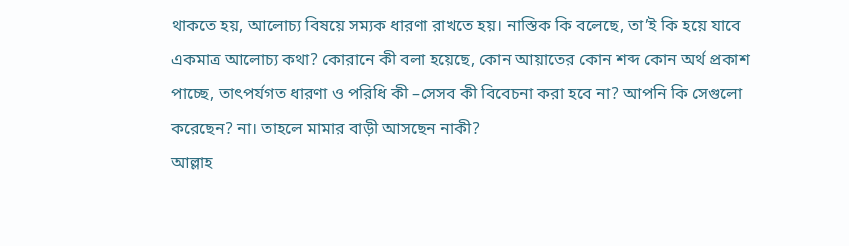থাকতে হয়, আলোচ্য বিষয়ে সম্যক ধারণা রাখতে হয়। নাস্তিক কি বলেছে, তা’ই কি হয়ে যাবে একমাত্র আলোচ্য কথা? কোরানে কী বলা হয়েছে, কোন আয়াতের কোন শব্দ কোন অর্থ প্রকাশ পাচ্ছে, তাৎপর্যগত ধারণা ও পরিধি কী –সেসব কী বিবেচনা করা হবে না? আপনি কি সেগুলো করেছেন? না। তাহলে মামার বাড়ী আসছেন নাকী?
আল্লাহ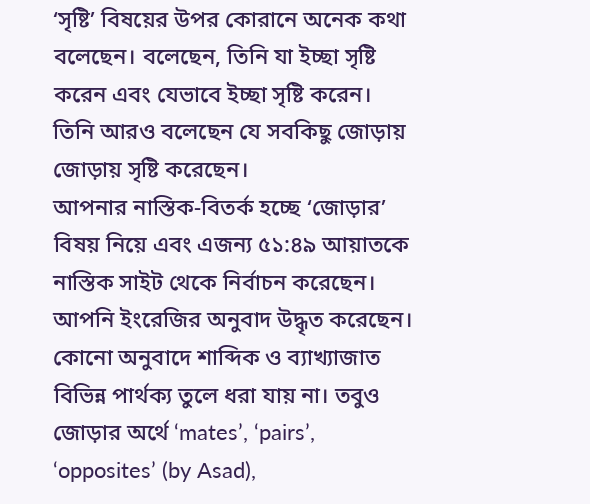‘সৃষ্টি’ বিষয়ের উপর কোরানে অনেক কথা বলেছেন। বলেছেন, তিনি যা ইচ্ছা সৃষ্টি করেন এবং যেভাবে ইচ্ছা সৃষ্টি করেন। তিনি আরও বলেছেন যে সবকিছু জোড়ায় জোড়ায় সৃষ্টি করেছেন।
আপনার নাস্তিক-বিতর্ক হচ্ছে ‘জোড়ার’ বিষয় নিয়ে এবং এজন্য ৫১:৪৯ আয়াতকে নাস্তিক সাইট থেকে নির্বাচন করেছেন। আপনি ইংরেজির অনুবাদ উদ্ধৃত করেছেন। কোনো অনুবাদে শাব্দিক ও ব্যাখ্যাজাত বিভিন্ন পার্থক্য তুলে ধরা যায় না। তবুও জোড়ার অর্থে ‘mates’, ‘pairs’, ‘opposites’ (by Asad),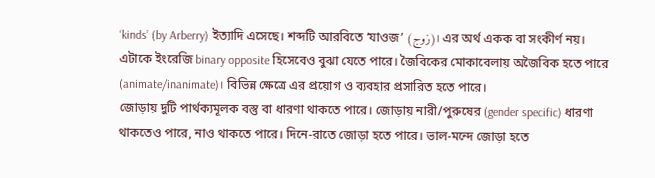‘kinds’ (by Arberry) ইত্যাদি এসেছে। শব্দটি আরবিতে ‘যাওজ’ (زوج)। এর অর্থ একক বা সংকীর্ণ নয়। এটাকে ইংরেজি binary opposite হিসেবেও বুঝা যেতে পারে। জৈবিকের মোকাবেলায় অজৈবিক হতে পারে (animate/inanimate)। বিভিন্ন ক্ষেত্রে এর প্রয়োগ ও ব্যবহার প্রসারিত হতে পারে।
জোড়ায় দুটি পার্থক্যমূলক বস্তু বা ধারণা থাকতে পারে। জোড়ায় নারী/পুরুষের (gender specific) ধারণা থাকতেও পারে, নাও থাকতে পারে। দিনে-রাতে জোড়া হতে পারে। ভাল-মন্দে জোড়া হতে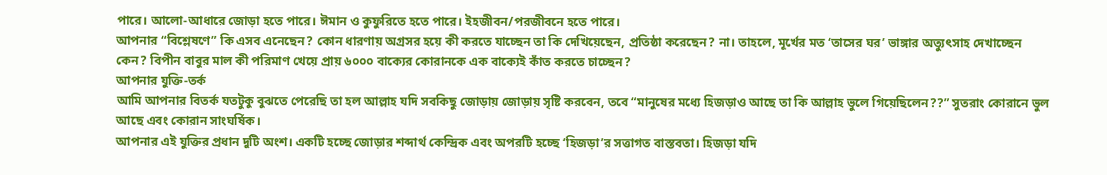পারে। আলো-আধারে জোড়া হতে পারে। ঈমান ও কুফুরিতে হতে পারে। ইহজীবন/পরজীবনে হতে পারে।
আপনার “বিশ্লেষণে” কি এসব এনেছেন? কোন ধারণায় অগ্রসর হয়ে কী করতে যাচ্ছেন তা কি দেখিয়েছেন, প্রতিষ্ঠা করেছেন? না। তাহলে, মূর্খের মত ‘তাসের ঘর’ ভাঙ্গার অত্যুৎসাহ দেখাচ্ছেন কেন? বিপীন বাবুর মাল কী পরিমাণ খেয়ে প্রায় ৬০০০ বাক্যের কোরানকে এক বাক্যেই কাঁত করতে চাচ্ছেন?
আপনার যুক্তি-তর্ক
আমি আপনার বিতর্ক যতটুকু বুঝতে পেরেছি তা হল আল্লাহ যদি সবকিছু জোড়ায় জোড়ায় সৃষ্টি করবেন, তবে “মানুষের মধ্যে হিজড়াও আছে তা কি আল্লাহ ভুলে গিয়েছিলেন??” সুতরাং কোরানে ভুল আছে এবং কোরান সাংঘর্ষিক।
আপনার এই যুক্তির প্রধান দুটি অংশ। একটি হচ্ছে জোড়ার শব্দার্থ কেন্দ্রিক এবং অপরটি হচ্ছে ‘হিজড়া’র সত্তাগত বাস্তবতা। হিজড়া যদি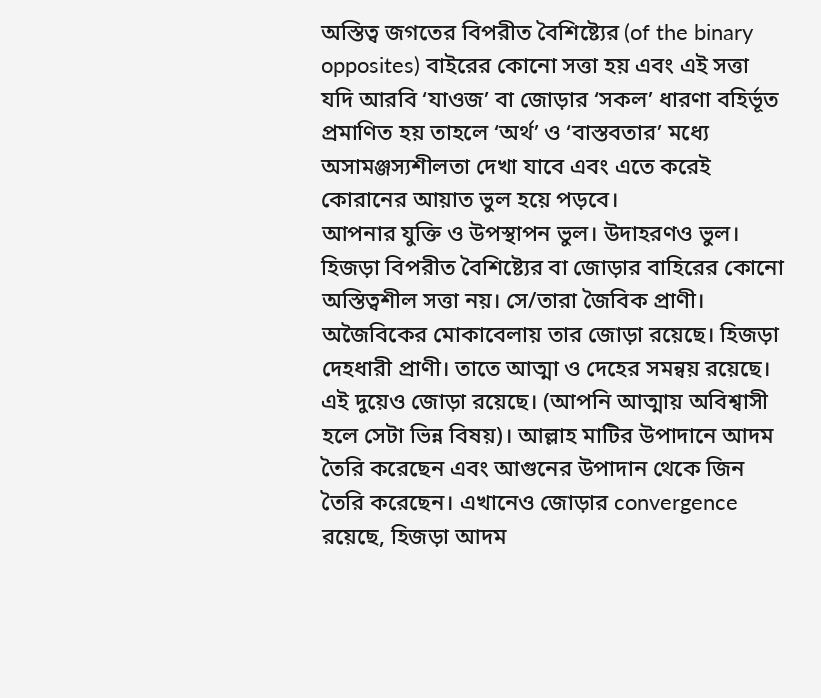অস্তিত্ব জগতের বিপরীত বৈশিষ্ট্যের (of the binary opposites) বাইরের কোনো সত্তা হয় এবং এই সত্তা যদি আরবি ‘যাওজ’ বা জোড়ার ‘সকল’ ধারণা বহির্ভূত প্রমাণিত হয় তাহলে ‘অর্থ’ ও ‘বাস্তবতার’ মধ্যে অসামঞ্জস্যশীলতা দেখা যাবে এবং এতে করেই কোরানের আয়াত ভুল হয়ে পড়বে।
আপনার যুক্তি ও উপস্থাপন ভুল। উদাহরণও ভুল। হিজড়া বিপরীত বৈশিষ্ট্যের বা জোড়ার বাহিরের কোনো অস্তিত্বশীল সত্তা নয়। সে/তারা জৈবিক প্রাণী। অজৈবিকের মোকাবেলায় তার জোড়া রয়েছে। হিজড়া দেহধারী প্রাণী। তাতে আত্মা ও দেহের সমন্বয় রয়েছে। এই দুয়েও জোড়া রয়েছে। (আপনি আত্মায় অবিশ্বাসী হলে সেটা ভিন্ন বিষয়)। আল্লাহ মাটির উপাদানে আদম তৈরি করেছেন এবং আগুনের উপাদান থেকে জিন তৈরি করেছেন। এখানেও জোড়ার convergence রয়েছে, হিজড়া আদম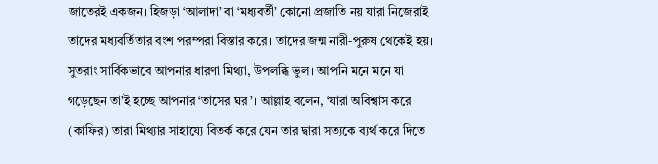জাতেরই একজন। হিজড়া ‘আলাদা’ বা ‘মধ্যবর্তী’ কোনো প্রজাতি নয় যারা নিজেরাই তাদের মধ্যবর্তিতার বংশ পরম্পরা বিস্তার করে। তাদের জন্ম নারী-পুরুষ থেকেই হয়। সুতরাং সার্বিকভাবে আপনার ধারণা মিথ্যা, উপলব্ধি ভুল। আপনি মনে মনে যা গড়েছেন তা’ই হচ্ছে আপনার ‘তাসের ঘর’। আল্লাহ বলেন, ‘যারা অবিশ্বাস করে (কাফির) তারা মিথ্যার সাহায্যে বিতর্ক করে যেন তার দ্বারা সত্যকে ব্যর্থ করে দিতে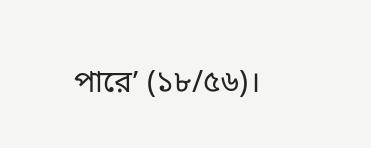পারে’ (১৮/৫৬)।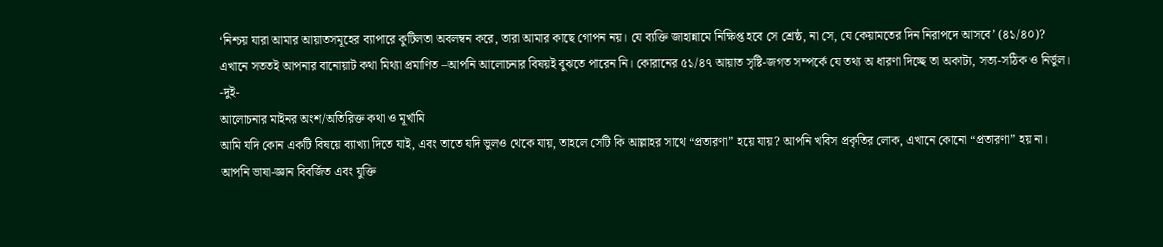‘নিশ্চয় যারা আমার আয়াতসমূহের ব্যাপারে কুটিলতা অবলম্বন করে, তারা আমার কাছে গোপন নয়। যে ব্যক্তি জাহান্নামে নিক্ষিপ্ত হবে সে শ্রেষ্ঠ, না সে, যে কেয়ামতের দিন নিরাপদে আসবে’ (৪১/৪০)?
এখানে সততই আপনার বানোয়াট কথা মিথ্যা প্রমাণিত –আপনি আলোচনার বিষয়ই বুঝতে পারেন নি। কোরানের ৫১/৪৭ আয়াত সৃষ্টি-জগত সম্পর্কে যে তথ্য অ ধারণা দিচ্ছে তা অকাট্য, সত্য-সঠিক ও নির্ভুল।
-দুই-
আলোচনার মাইনর অংশ/অতিরিক্ত কথা ও মূর্খামি
আমি যদি কোন একটি বিষয়ে ব্যাখ্যা দিতে যাই, এবং তাতে যদি ভুলও থেকে যায়, তাহলে সেটি কি আল্লাহর সাথে “প্রতারণা” হয়ে যায়? আপনি খবিস প্রকৃতির লোক, এখানে কোনো “প্রতারণা” হয় না। আপনি ভাষা-জ্ঞান বিবর্জিত এবং যুক্তি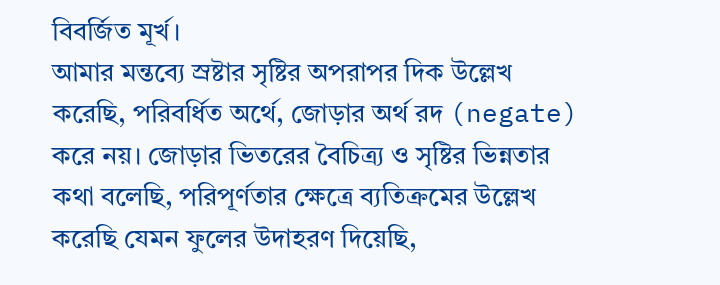বিবর্জিত মূর্খ।
আমার মন্তব্যে স্রষ্টার সৃষ্টির অপরাপর দিক উল্লেখ করেছি, পরিবর্ধিত অর্থে, জোড়ার অর্থ রদ (negate) করে নয়। জোড়ার ভিতরের বৈচিত্র্য ও সৃষ্টির ভিন্নতার কথা বলেছি, পরিপূর্ণতার ক্ষেত্রে ব্যতিক্রমের উল্লেখ করেছি যেমন ফুলের উদাহরণ দিয়েছি,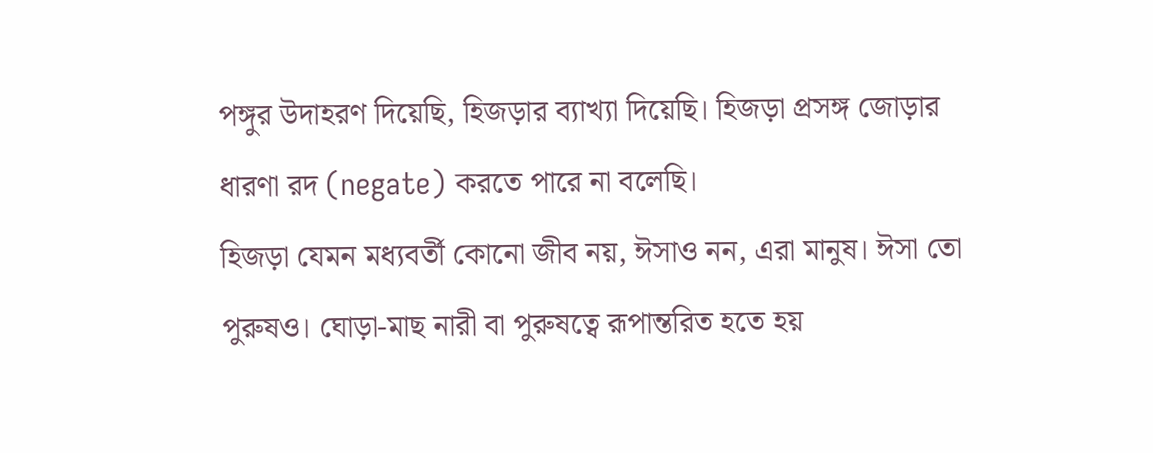পঙ্গুর উদাহরণ দিয়েছি, হিজড়ার ব্যাখ্যা দিয়েছি। হিজড়া প্রসঙ্গ জোড়ার ধারণা রদ (negate) করতে পারে না বলেছি।
হিজড়া যেমন মধ্যবর্তী কোনো জীব নয়, ঈসাও নন, এরা মানুষ। ঈসা তো পুরুষও। ঘোড়া-মাছ নারী বা পুরুষত্বে রূপান্তরিত হতে হয়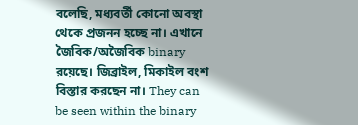বলেছি, মধ্যবর্তী কোনো অবস্থা থেকে প্রজনন হচ্ছে না। এখানে জৈবিক/অজৈবিক binary রয়েছে। জিব্রাইল, মিকাইল বংশ বিস্তার করছেন না। They can be seen within the binary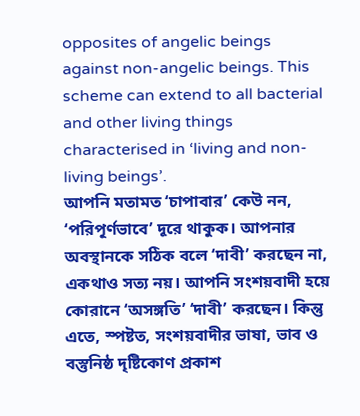opposites of angelic beings against non-angelic beings. This scheme can extend to all bacterial and other living things characterised in ‘living and non-living beings’.
আপনি মতামত ‘চাপাবার’ কেউ নন, ‘পরিপূর্ণভাবে’ দূরে থাকুক। আপনার অবস্থানকে সঠিক বলে ‘দাবী’ করছেন না, একথাও সত্য নয়। আপনি সংশয়বাদী হয়ে কোরানে ‘অসঙ্গতি’ ‘দাবী’ করছেন। কিন্তু এতে, স্পষ্টত, সংশয়বাদীর ভাষা, ভাব ও বস্তুনিষ্ঠ দৃষ্টিকোণ প্রকাশ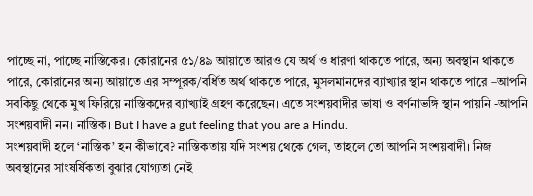পাচ্ছে না, পাচ্ছে নাস্তিকের। কোরানের ৫১/৪৯ আয়াতে আরও যে অর্থ ও ধারণা থাকতে পারে, অন্য অবস্থান থাকতে পারে, কোরানের অন্য আয়াতে এর সম্পূরক/বর্ধিত অর্থ থাকতে পারে, মুসলমানদের ব্যাখ্যার স্থান থাকতে পারে –আপনি সবকিছু থেকে মুখ ফিরিয়ে নাস্তিকদের ব্যাখ্যাই গ্রহণ করেছেন। এতে সংশয়বাদীর ভাষা ও বর্ণনাভঙ্গি স্থান পায়নি -আপনি সংশয়বাদী নন। নাস্তিক। But I have a gut feeling that you are a Hindu.
সংশয়বাদী হলে ‘নাস্তিক’ হন কীভাবে? নাস্তিকতায় যদি সংশয় থেকে গেল, তাহলে তো আপনি সংশয়বাদী। নিজ অবস্থানের সাংষর্ষিকতা বুঝার যোগ্যতা নেই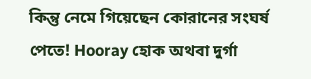কিন্তু নেমে গিয়েছেন কোরানের সংঘর্ষ পেতে! Hooray হোক অথবা দুর্গা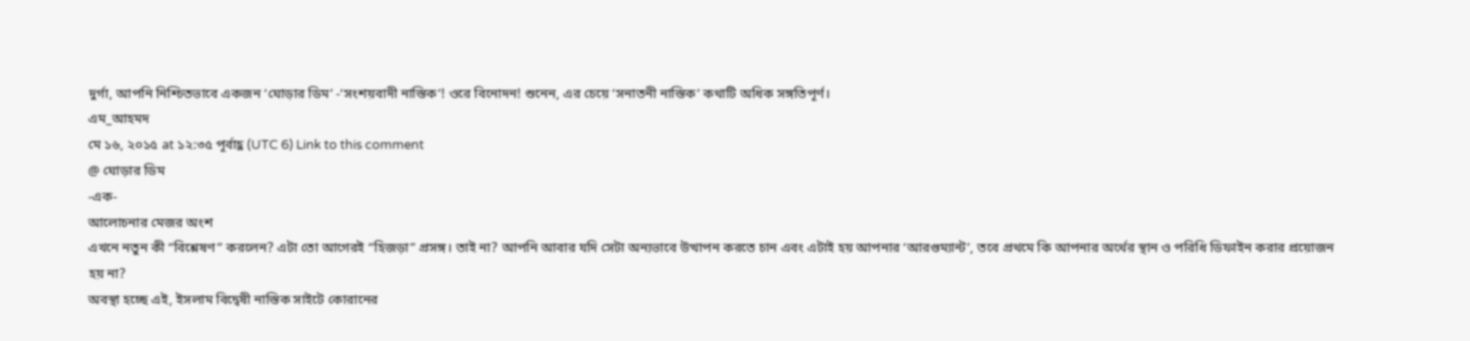দুর্গা, আপনি নিশ্চিতভাবে একজন ‘ঘোড়ার ডিম’ -‘সংশয়বাদী নাস্তিক’! ওরে বিনোদন! শুনেন, এর চেয়ে ‘সনাতনী নাস্তিক’ কথাটি অধিক সঙ্গতিপূর্ণ।
এম_আহমদ
মে ১৬, ২০১৫ at ১২:৩৫ পূর্বাহ্ণ (UTC 6) Link to this comment
@ ঘোড়ার ডিম
-এক-
আলোচনার মেজর অংশ
এখনে নতুন কী “বিশ্লেষণ” করলেন? এটা তো আগেরই “হিজড়া” প্রসঙ্গ। তাই না? আপনি আবার যদি সেটা অন্যভাবে উত্থাপন করতে চান এবং এটাই হয় আপনার ‘আরগুম্যান্ট’, তবে প্রথমে কি আপনার অর্থের স্থান ও পরিধি ডিফাইন করার প্রয়োজন হয় না?
অবস্থা হচ্ছে এই, ইসলাম বিদ্বেষী নাস্তিক সাইটে কোরানের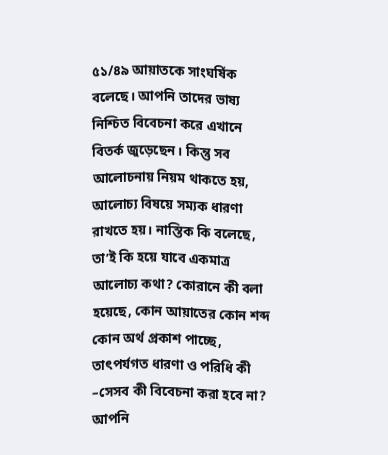৫১/৪৯ আয়াতকে সাংঘর্ষিক বলেছে। আপনি তাদের ভাষ্য নিশ্চিত বিবেচনা করে এখানে বিতর্ক জুড়েছেন। কিন্তু সব আলোচনায় নিয়ম থাকতে হয়, আলোচ্য বিষয়ে সম্যক ধারণা রাখতে হয়। নাস্তিক কি বলেছে, তা’ই কি হয়ে যাবে একমাত্র আলোচ্য কথা? কোরানে কী বলা হয়েছে, কোন আয়াতের কোন শব্দ কোন অর্থ প্রকাশ পাচ্ছে, তাৎপর্যগত ধারণা ও পরিধি কী –সেসব কী বিবেচনা করা হবে না? আপনি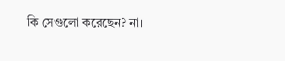কি সেগুলো করেছেন? না।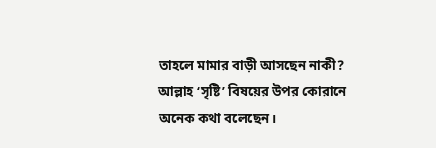তাহলে মামার বাড়ী আসছেন নাকী?
আল্লাহ ‘সৃষ্টি’ বিষয়ের উপর কোরানে অনেক কথা বলেছেন।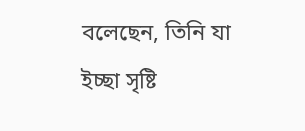বলেছেন, তিনি যা ইচ্ছা সৃষ্টি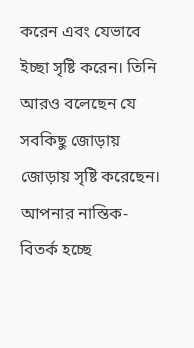করেন এবং যেভাবে ইচ্ছা সৃষ্টি করেন। তিনি আরও বলেছেন যে সবকিছু জোড়ায় জোড়ায় সৃষ্টি করেছেন।
আপনার নাস্তিক-বিতর্ক হচ্ছে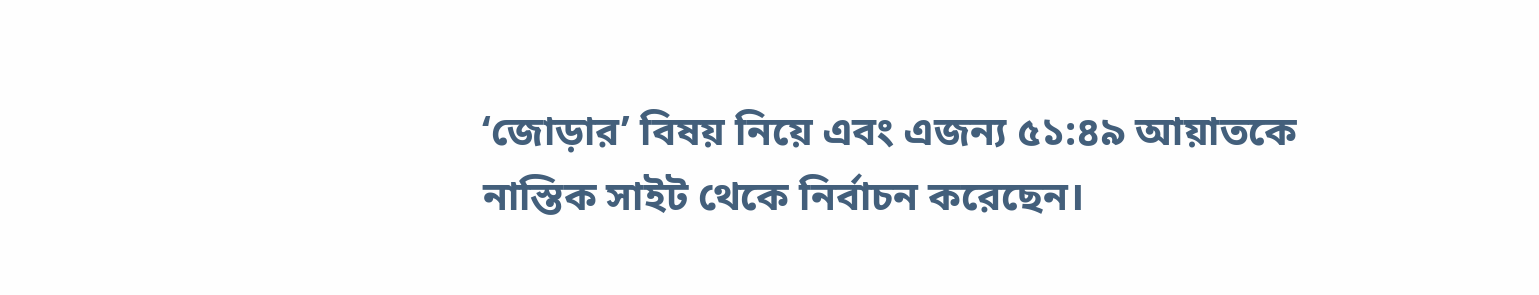‘জোড়ার’ বিষয় নিয়ে এবং এজন্য ৫১:৪৯ আয়াতকে নাস্তিক সাইট থেকে নির্বাচন করেছেন।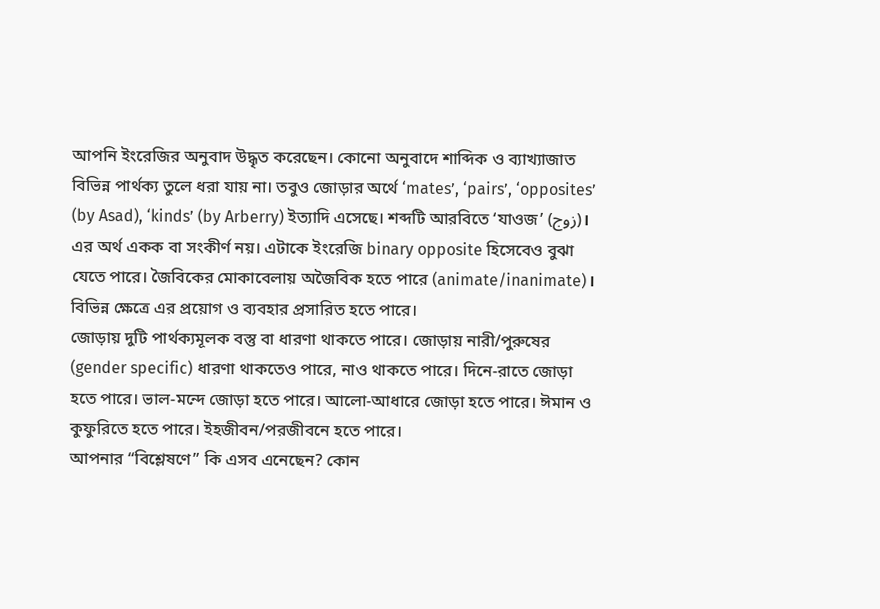আপনি ইংরেজির অনুবাদ উদ্ধৃত করেছেন। কোনো অনুবাদে শাব্দিক ও ব্যাখ্যাজাত বিভিন্ন পার্থক্য তুলে ধরা যায় না। তবুও জোড়ার অর্থে ‘mates’, ‘pairs’, ‘opposites’ (by Asad), ‘kinds’ (by Arberry) ইত্যাদি এসেছে। শব্দটি আরবিতে ‘যাওজ’ (زوج)। এর অর্থ একক বা সংকীর্ণ নয়। এটাকে ইংরেজি binary opposite হিসেবেও বুঝা যেতে পারে। জৈবিকের মোকাবেলায় অজৈবিক হতে পারে (animate/inanimate)। বিভিন্ন ক্ষেত্রে এর প্রয়োগ ও ব্যবহার প্রসারিত হতে পারে।
জোড়ায় দুটি পার্থক্যমূলক বস্তু বা ধারণা থাকতে পারে। জোড়ায় নারী/পুরুষের (gender specific) ধারণা থাকতেও পারে, নাও থাকতে পারে। দিনে-রাতে জোড়া হতে পারে। ভাল-মন্দে জোড়া হতে পারে। আলো-আধারে জোড়া হতে পারে। ঈমান ও কুফুরিতে হতে পারে। ইহজীবন/পরজীবনে হতে পারে।
আপনার “বিশ্লেষণে” কি এসব এনেছেন? কোন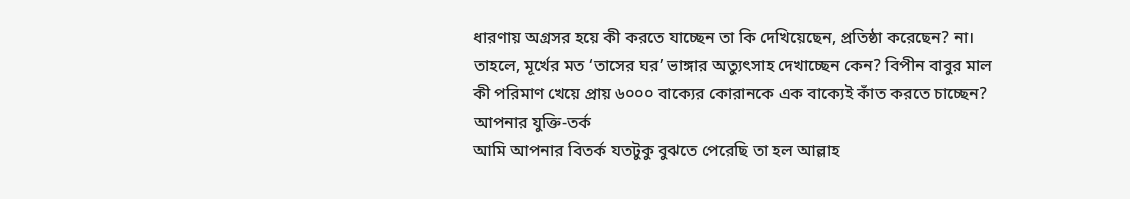ধারণায় অগ্রসর হয়ে কী করতে যাচ্ছেন তা কি দেখিয়েছেন, প্রতিষ্ঠা করেছেন? না। তাহলে, মূর্খের মত ‘তাসের ঘর’ ভাঙ্গার অত্যুৎসাহ দেখাচ্ছেন কেন? বিপীন বাবুর মাল কী পরিমাণ খেয়ে প্রায় ৬০০০ বাক্যের কোরানকে এক বাক্যেই কাঁত করতে চাচ্ছেন?
আপনার যুক্তি-তর্ক
আমি আপনার বিতর্ক যতটুকু বুঝতে পেরেছি তা হল আল্লাহ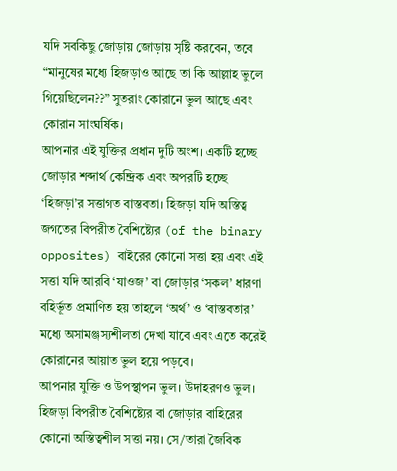যদি সবকিছু জোড়ায় জোড়ায় সৃষ্টি করবেন, তবে “মানুষের মধ্যে হিজড়াও আছে তা কি আল্লাহ ভুলে গিয়েছিলেন??” সুতরাং কোরানে ভুল আছে এবং কোরান সাংঘর্ষিক।
আপনার এই যুক্তির প্রধান দুটি অংশ। একটি হচ্ছে জোড়ার শব্দার্থ কেন্দ্রিক এবং অপরটি হচ্ছে ‘হিজড়া’র সত্তাগত বাস্তবতা। হিজড়া যদি অস্তিত্ব জগতের বিপরীত বৈশিষ্ট্যের (of the binary opposites) বাইরের কোনো সত্তা হয় এবং এই সত্তা যদি আরবি ‘যাওজ’ বা জোড়ার ‘সকল’ ধারণা বহির্ভূত প্রমাণিত হয় তাহলে ‘অর্থ’ ও ‘বাস্তবতার’ মধ্যে অসামঞ্জস্যশীলতা দেখা যাবে এবং এতে করেই কোরানের আয়াত ভুল হয়ে পড়বে।
আপনার যুক্তি ও উপস্থাপন ভুল। উদাহরণও ভুল। হিজড়া বিপরীত বৈশিষ্ট্যের বা জোড়ার বাহিরের কোনো অস্তিত্বশীল সত্তা নয়। সে/তারা জৈবিক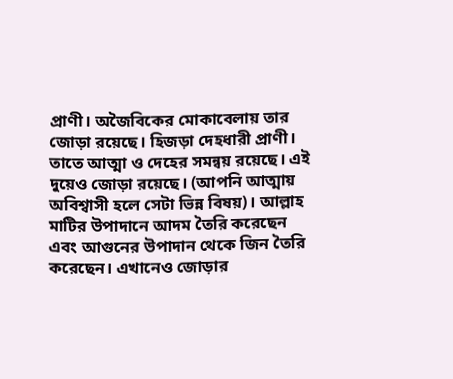প্রাণী। অজৈবিকের মোকাবেলায় তার জোড়া রয়েছে। হিজড়া দেহধারী প্রাণী। তাতে আত্মা ও দেহের সমন্বয় রয়েছে। এই দুয়েও জোড়া রয়েছে। (আপনি আত্মায় অবিশ্বাসী হলে সেটা ভিন্ন বিষয়)। আল্লাহ মাটির উপাদানে আদম তৈরি করেছেন এবং আগুনের উপাদান থেকে জিন তৈরি করেছেন। এখানেও জোড়ার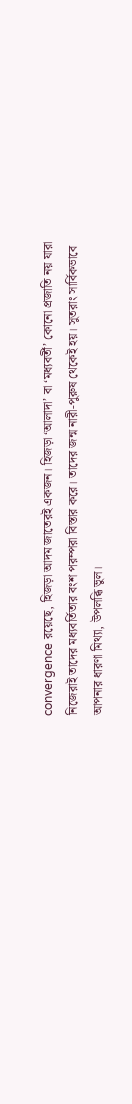convergence রয়েছে, হিজড়া আদম জাতেরই একজন। হিজড়া ‘আলাদা’ বা ‘মধ্যবর্তী’ কোনো প্রজাতি নয় যারা নিজেরাই তাদের মধ্যবর্তিতার বংশ পরম্পরা বিস্তার করে। তাদের জন্ম নারী-পুরুষ থেকেই হয়। সুতরাং সার্বিকভাবে আপনার ধারণা মিথ্যা, উপলব্ধি ভুল।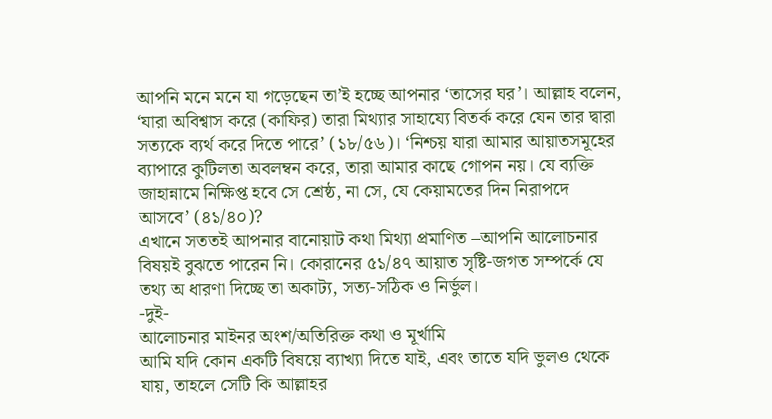আপনি মনে মনে যা গড়েছেন তা’ই হচ্ছে আপনার ‘তাসের ঘর’। আল্লাহ বলেন, ‘যারা অবিশ্বাস করে (কাফির) তারা মিথ্যার সাহায্যে বিতর্ক করে যেন তার দ্বারা সত্যকে ব্যর্থ করে দিতে পারে’ (১৮/৫৬)। ‘নিশ্চয় যারা আমার আয়াতসমূহের ব্যাপারে কুটিলতা অবলম্বন করে, তারা আমার কাছে গোপন নয়। যে ব্যক্তি জাহান্নামে নিক্ষিপ্ত হবে সে শ্রেষ্ঠ, না সে, যে কেয়ামতের দিন নিরাপদে আসবে’ (৪১/৪০)?
এখানে সততই আপনার বানোয়াট কথা মিথ্যা প্রমাণিত –আপনি আলোচনার বিষয়ই বুঝতে পারেন নি। কোরানের ৫১/৪৭ আয়াত সৃষ্টি-জগত সম্পর্কে যে তথ্য অ ধারণা দিচ্ছে তা অকাট্য, সত্য-সঠিক ও নির্ভুল।
-দুই-
আলোচনার মাইনর অংশ/অতিরিক্ত কথা ও মূর্খামি
আমি যদি কোন একটি বিষয়ে ব্যাখ্যা দিতে যাই, এবং তাতে যদি ভুলও থেকে যায়, তাহলে সেটি কি আল্লাহর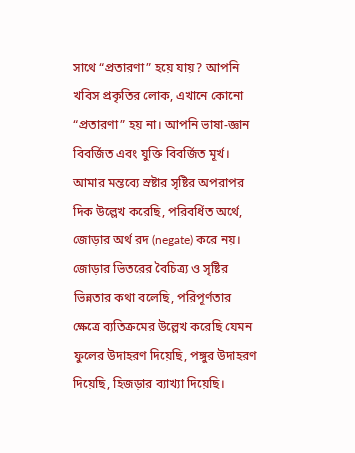সাথে “প্রতারণা” হয়ে যায়? আপনি খবিস প্রকৃতির লোক, এখানে কোনো “প্রতারণা” হয় না। আপনি ভাষা-জ্ঞান বিবর্জিত এবং যুক্তি বিবর্জিত মূর্খ।
আমার মন্তব্যে স্রষ্টার সৃষ্টির অপরাপর দিক উল্লেখ করেছি, পরিবর্ধিত অর্থে, জোড়ার অর্থ রদ (negate) করে নয়। জোড়ার ভিতরের বৈচিত্র্য ও সৃষ্টির ভিন্নতার কথা বলেছি, পরিপূর্ণতার ক্ষেত্রে ব্যতিক্রমের উল্লেখ করেছি যেমন ফুলের উদাহরণ দিয়েছি, পঙ্গুর উদাহরণ দিয়েছি, হিজড়ার ব্যাখ্যা দিয়েছি।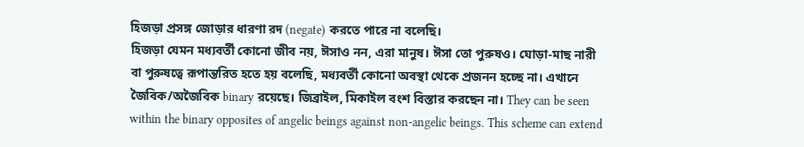হিজড়া প্রসঙ্গ জোড়ার ধারণা রদ (negate) করতে পারে না বলেছি।
হিজড়া যেমন মধ্যবর্তী কোনো জীব নয়, ঈসাও নন, এরা মানুষ। ঈসা তো পুরুষও। ঘোড়া-মাছ নারী বা পুরুষত্বে রূপান্তরিত হতে হয় বলেছি, মধ্যবর্তী কোনো অবস্থা থেকে প্রজনন হচ্ছে না। এখানে জৈবিক/অজৈবিক binary রয়েছে। জিব্রাইল, মিকাইল বংশ বিস্তার করছেন না। They can be seen within the binary opposites of angelic beings against non-angelic beings. This scheme can extend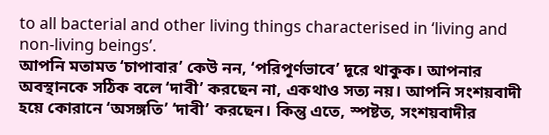to all bacterial and other living things characterised in ‘living and non-living beings’.
আপনি মতামত ‘চাপাবার’ কেউ নন, ‘পরিপূর্ণভাবে’ দূরে থাকুক। আপনার অবস্থানকে সঠিক বলে ‘দাবী’ করছেন না, একথাও সত্য নয়। আপনি সংশয়বাদী হয়ে কোরানে ‘অসঙ্গতি’ ‘দাবী’ করছেন। কিন্তু এতে, স্পষ্টত, সংশয়বাদীর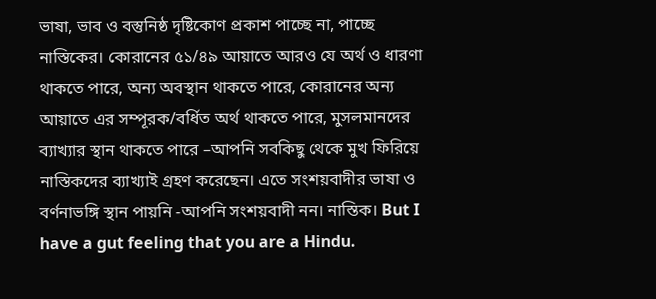ভাষা, ভাব ও বস্তুনিষ্ঠ দৃষ্টিকোণ প্রকাশ পাচ্ছে না, পাচ্ছে নাস্তিকের। কোরানের ৫১/৪৯ আয়াতে আরও যে অর্থ ও ধারণা থাকতে পারে, অন্য অবস্থান থাকতে পারে, কোরানের অন্য আয়াতে এর সম্পূরক/বর্ধিত অর্থ থাকতে পারে, মুসলমানদের ব্যাখ্যার স্থান থাকতে পারে –আপনি সবকিছু থেকে মুখ ফিরিয়ে নাস্তিকদের ব্যাখ্যাই গ্রহণ করেছেন। এতে সংশয়বাদীর ভাষা ও বর্ণনাভঙ্গি স্থান পায়নি -আপনি সংশয়বাদী নন। নাস্তিক। But I have a gut feeling that you are a Hindu.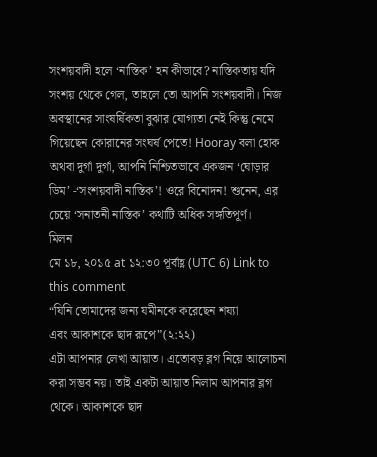সংশয়বাদী হলে ‘নাস্তিক’ হন কীভাবে? নাস্তিকতায় যদি সংশয় থেকে গেল, তাহলে তো আপনি সংশয়বাদী। নিজ অবস্থানের সাংষর্ষিকতা বুঝার যোগ্যতা নেই কিন্তু নেমে গিয়েছেন কোরানের সংঘর্ষ পেতে! Hooray বলা হোক অথবা দুর্গা দুর্গা, আপনি নিশ্চিতভাবে একজন ‘ঘোড়ার ডিম’ -‘সংশয়বাদী নাস্তিক’! ওরে বিনোদন! শুনেন, এর চেয়ে ‘সনাতনী নাস্তিক’ কথাটি অধিক সঙ্গতিপূর্ণ।
মিলন
মে ১৮, ২০১৫ at ১২:৩০ পূর্বাহ্ণ (UTC 6) Link to this comment
“যিনি তোমাদের জন্য যমীনকে করেছেন শয্যা
এবং আকাশকে ছাদ রূপে”(২:২২)
এটা আপনার লেখা আয়াত। এতোবড় ব্লগ নিয়ে আলোচনা করা সম্ভব নয়। তাই একটা আয়াত নিলাম আপনার ব্লগ থেকে। আকাশকে ছাদ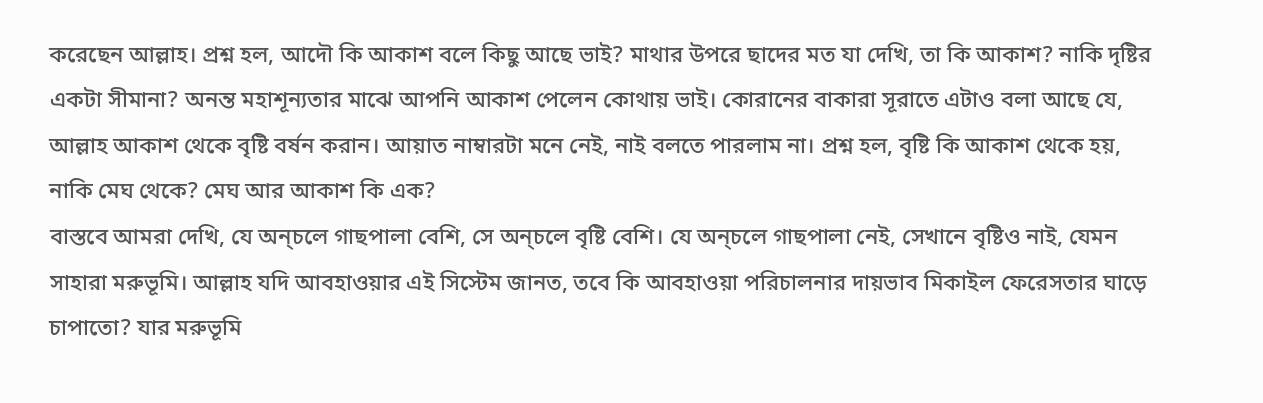করেছেন আল্লাহ। প্রশ্ন হল, আদৌ কি আকাশ বলে কিছু আছে ভাই? মাথার উপরে ছাদের মত যা দেখি, তা কি আকাশ? নাকি দৃষ্টির একটা সীমানা? অনন্ত মহাশূন্যতার মাঝে আপনি আকাশ পেলেন কোথায় ভাই। কোরানের বাকারা সূরাতে এটাও বলা আছে যে, আল্লাহ আকাশ থেকে বৃষ্টি বর্ষন করান। আয়াত নাম্বারটা মনে নেই, নাই বলতে পারলাম না। প্রশ্ন হল, বৃষ্টি কি আকাশ থেকে হয়, নাকি মেঘ থেকে? মেঘ আর আকাশ কি এক?
বাস্তবে আমরা দেখি, যে অন্চলে গাছপালা বেশি, সে অন্চলে বৃষ্টি বেশি। যে অন্চলে গাছপালা নেই, সেখানে বৃষ্টিও নাই, যেমন সাহারা মরুভূমি। আল্লাহ যদি আবহাওয়ার এই সিস্টেম জানত, তবে কি আবহাওয়া পরিচালনার দায়ভাব মিকাইল ফেরেসতার ঘাড়ে চাপাতো? যার মরুভূমি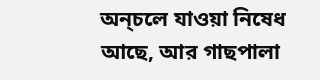অন্চলে যাওয়া নিষেধ আছে, আর গাছপালা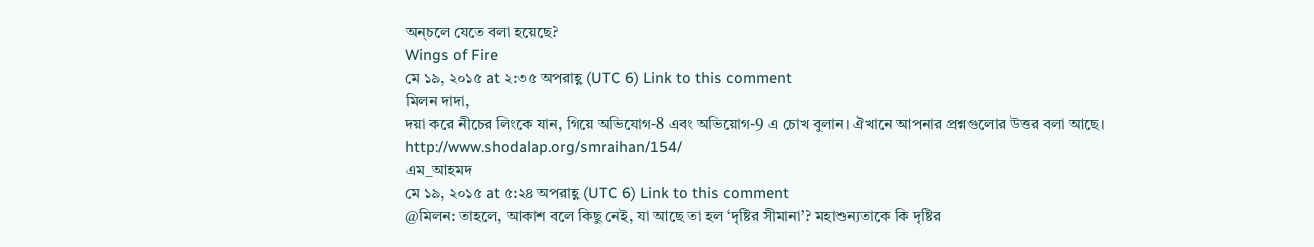অন্চলে যেতে বলা হয়েছে?
Wings of Fire
মে ১৯, ২০১৫ at ২:৩৫ অপরাহ্ণ (UTC 6) Link to this comment
মিলন দাদা,
দয়া করে নীচের লিংকে যান, গিয়ে অভিযোগ-8 এবং অভিয়োগ-9 এ চোখ বুলান। ঐখানে আপনার প্রশ্নগুলোর উত্তর বলা আছে।
http://www.shodalap.org/smraihan/154/
এম_আহমদ
মে ১৯, ২০১৫ at ৫:২৪ অপরাহ্ণ (UTC 6) Link to this comment
@মিলন: তাহলে, আকাশ বলে কিছু নেই, যা আছে তা হল ‘দৃষ্টির সীমানা’? মহাশুন্যতাকে কি দৃষ্টির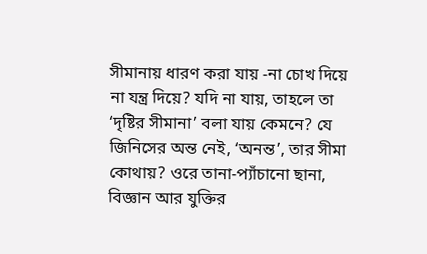সীমানায় ধারণ করা যায় -না চোখ দিয়ে না যন্ত্র দিয়ে? যদি না যায়, তাহলে তা ‘দৃষ্টির সীমানা’ বলা যায় কেমনে? যে জিনিসের অন্ত নেই, ‘অনন্ত’, তার সীমা কোথায়? ওরে তানা-প্যাঁচানো ছানা, বিজ্ঞান আর যুক্তির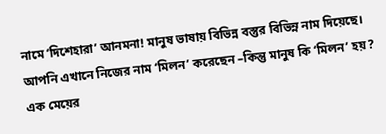নামে ‘দিশেহারা’ আনমনা! মানুষ ভাষায় বিভিন্ন বস্তুর বিভিন্ন নাম দিয়েছে। আপনি এখানে নিজের নাম ‘মিলন’ করেছেন –কিন্তু মানুষ কি ‘মিলন’ হয়? এক মেয়ের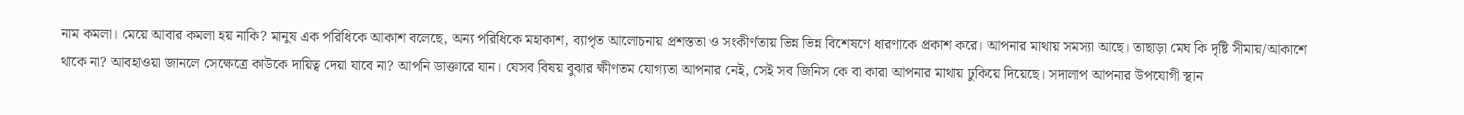নাম কমলা। মেয়ে আবার কমলা হয় নাকি? মানুষ এক পরিধিকে আকাশ বলেছে, অন্য পরিধিকে মহাকাশ, ব্যাপৃত আলোচনায় প্রশস্ততা ও সংকীর্ণতায় ভিন্ন ভিন্ন বিশেষণে ধারণাকে প্রকাশ করে। আপনার মাথায় সমস্যা আছে। তাছাড়া মেঘ কি দৃষ্টি সীমায়/আকাশে থাকে না? আবহাওয়া জানলে সেক্ষেত্রে কাউকে দায়িত্ব দেয়া যাবে না? আপনি ডাক্তারে যান। যেসব বিষয় বুঝার ক্ষীণতম যোগ্যতা আপনার নেই, সেই সব জিনিস কে বা কারা আপনার মাথায় ঢুকিয়ে দিয়েছে। সদালাপ আপনার উপযোগী স্থান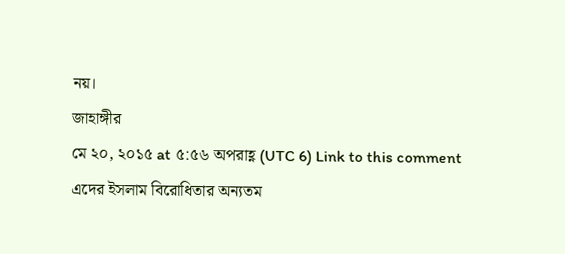নয়।
জাহাঙ্গীর
মে ২০, ২০১৫ at ৫:৫৬ অপরাহ্ণ (UTC 6) Link to this comment
এদের ইসলাম বিরোধিতার অন্যতম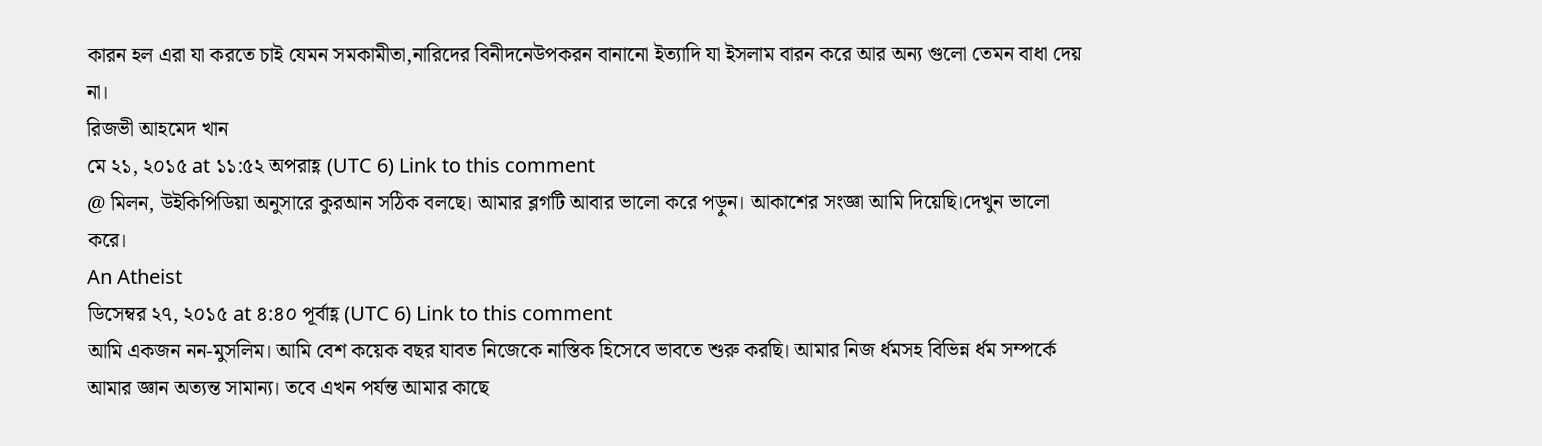কারন হল এরা যা করতে চাই যেমন সমকামীতা,নারিদের বিনীদনেউপকরন বানানো ইত্যাদি যা ইসলাম বারন করে আর অন্য গুলো তেমন বাধা দেয় না।
রিজভী আহমেদ খান
মে ২১, ২০১৫ at ১১:৫২ অপরাহ্ণ (UTC 6) Link to this comment
@ মিলন, উইকিপিডিয়া অনুসারে কুরআন সঠিক বলছে। আমার ব্লগটি আবার ভালো করে পড়ুন। আকাশের সংজ্ঞা আমি দিয়েছি।দেখুন ভালো করে।
An Atheist
ডিসেম্বর ২৭, ২০১৫ at ৪:৪০ পূর্বাহ্ণ (UTC 6) Link to this comment
আমি একজন নন-মুসলিম। আমি বেশ কয়েক বছর যাবত নিজেকে নাস্তিক হিসেবে ভাবতে শুরু করছি। আমার নিজ র্ধমসহ বিভিন্ন র্ধম সম্পর্কে আমার জ্ঞান অত্যন্ত সামান্য। তবে এখন পর্যন্ত আমার কাছে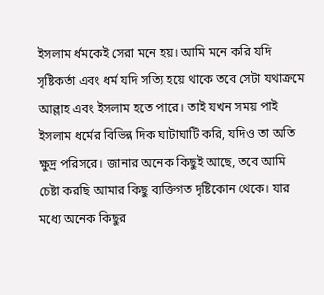ইসলাম র্ধমকেই সেরা মনে হয়। আমি মনে করি যদি সৃষ্টিকর্তা এবং ধর্ম যদি সত্যি হয়ে থাকে তবে সেটা যথাক্রমে আল্লাহ এবং ইসলাম হতে পারে। তাই যখন সময় পাই ইসলাম ধর্মের বিভিন্ন দিক ঘাটাঘাটি করি, যদিও তা অতি ক্ষুদ্র পরিসরে। জানার অনেক কিছুই আছে, তবে আমি চেষ্টা করছি আমার কিছু ব্যক্তিগত দৃষ্টিকোন থেকে। যার মধ্যে অনেক কিছুর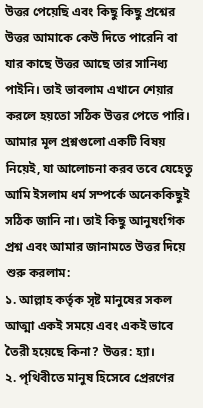উত্তর পেয়েছি এবং কিছু কিছু প্রশ্নের উত্তর আমাকে কেউ দিতে পারেনি বা যার কাছে উত্তর আছে তার সানিধ্য পাইনি। তাই ভাবলাম এখানে শেয়ার করলে হয়তো সঠিক উত্তর পেতে পারি। আমার মূল প্রশ্নগুলো একটি বিষয় নিয়েই, যা আলোচনা করব তবে যেহেতু আমি ইসলাম ধর্ম সম্পর্কে অনেককিছুই সঠিক জানি না। তাই কিছু আনুষংগিক প্রশ্ন এবং আমার জানামতে উত্তর দিয়ে শুরু করলাম:
১. আল্লাহ কর্তৃক সৃষ্ট মানুষের সকল আত্মা একই সময়ে এবং একই ভাবে তৈরী হয়েছে কিনা? উত্তর: হ্যা।
২. পৃথিবীতে মানুষ হিসেবে প্রেরণের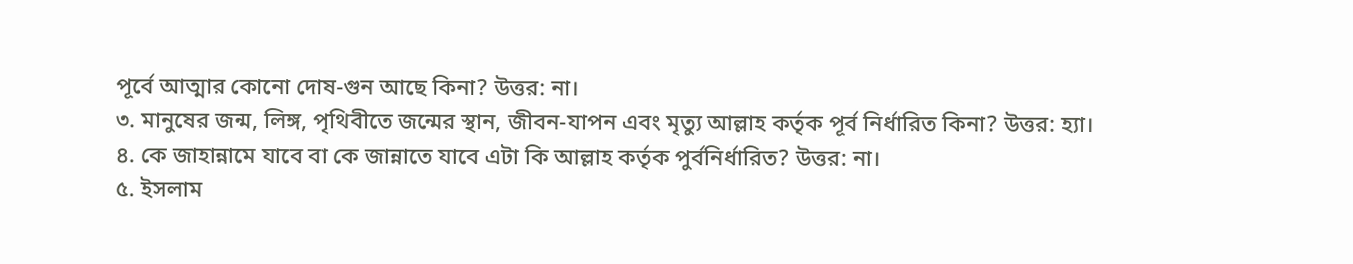পূর্বে আত্মার কোনো দোষ-গুন আছে কিনা? উত্তর: না।
৩. মানুষের জন্ম, লিঙ্গ, পৃথিবীতে জন্মের স্থান, জীবন-যাপন এবং মৃত্যু আল্লাহ কর্তৃক পূর্ব নির্ধারিত কিনা? উত্তর: হ্যা।
৪. কে জাহান্নামে যাবে বা কে জান্নাতে যাবে এটা কি আল্লাহ কর্তৃক পুর্বনির্ধারিত? উত্তর: না।
৫. ইসলাম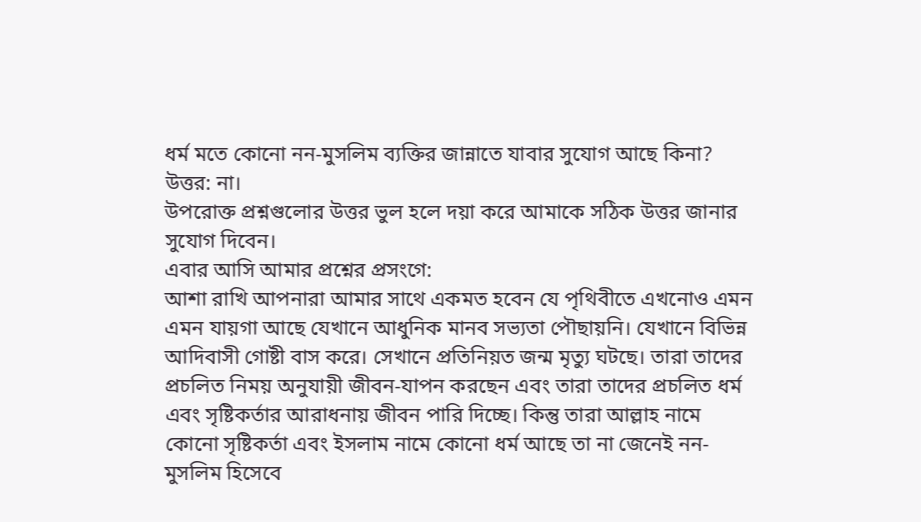ধর্ম মতে কোনো নন-মুসলিম ব্যক্তির জান্নাতে যাবার সুযোগ আছে কিনা? উত্তর: না।
উপরোক্ত প্রশ্নগুলোর উত্তর ভুল হলে দয়া করে আমাকে সঠিক উত্তর জানার সুযোগ দিবেন।
এবার আসি আমার প্রশ্নের প্রসংগে:
আশা রাখি আপনারা আমার সাথে একমত হবেন যে পৃথিবীতে এখনোও এমন এমন যায়গা আছে যেখানে আধুনিক মানব সভ্যতা পৌছায়নি। যেখানে বিভিন্ন আদিবাসী গোষ্টী বাস করে। সেখানে প্রতিনিয়ত জন্ম মৃত্যু ঘটছে। তারা তাদের প্রচলিত নিময় অনুযায়ী জীবন-যাপন করছেন এবং তারা তাদের প্রচলিত ধর্ম এবং সৃষ্টিকর্তার আরাধনায় জীবন পারি দিচ্ছে। কিন্তু তারা আল্লাহ নামে কোনো সৃষ্টিকর্তা এবং ইসলাম নামে কোনো ধর্ম আছে তা না জেনেই নন-মুসলিম হিসেবে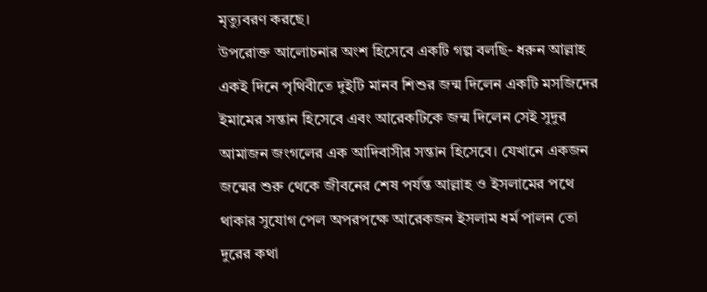মৃত্যুবরণ করছে।
উপরোক্ত আলোচনার অংশ হিসেবে একটি গল্প বলছি- ধরুন আল্লাহ একই দিনে পৃথিবীতে দুইটি মানব শিশুর জন্ম দিলেন একটি মসজিদের ইমামের সন্তান হিসেবে এবং আরেকটিকে জন্ম দিলেন সেই সুদুর আমাজন জংগলের এক আদিবাসীর সন্তান হিসেবে। যেখানে একজন জন্মের শুরু থেকে জীবনের শেষ পর্যন্ত আল্লাহ ও ইসলামের পথে থাকার সুযোগ পেল অপরপক্ষে আরেকজন ইসলাম ধর্ম পালন তো দুরের কথা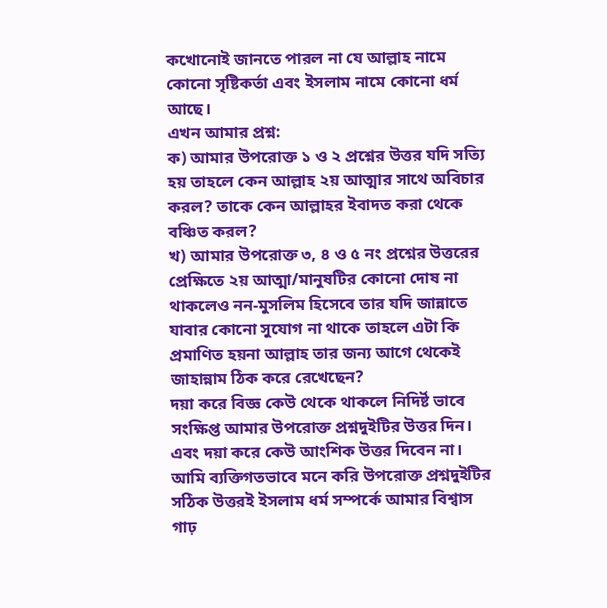কখোনোই জানতে পারল না যে আল্লাহ নামে কোনো সৃষ্টিকর্তা এবং ইসলাম নামে কোনো ধর্ম আছে।
এখন আমার প্রশ্ন:
ক) আমার উপরোক্ত ১ ও ২ প্রশ্নের উত্তর যদি সত্যি হয় তাহলে কেন আল্লাহ ২য় আত্মার সাথে অবিচার করল? তাকে কেন আল্লাহর ইবাদত করা থেকে বঞ্চিত করল?
খ) আমার উপরোক্ত ৩, ৪ ও ৫ নং প্রশ্নের উত্তরের প্রেক্ষিতে ২য় আত্মা/মানুষটির কোনো দোষ না থাকলেও নন-মুসলিম হিসেবে তার যদি জান্নাতে যাবার কোনো সুযোগ না থাকে তাহলে এটা কি প্রমাণিত হয়না আল্লাহ তার জন্য আগে থেকেই জাহান্নাম ঠিক করে রেখেছেন?
দয়া করে বিজ্ঞ কেউ থেকে থাকলে নিদির্ষ্ট ভাবে সংক্ষিপ্ত আমার উপরোক্ত প্রশ্নদুইটির উত্তর দিন। এবং দয়া করে কেউ আংশিক উত্তর দিবেন না। আমি ব্যক্তিগতভাবে মনে করি উপরোক্ত প্রশ্নদুইটির সঠিক উত্তরই ইসলাম ধর্ম সম্পর্কে আমার বিশ্বাস গাঢ়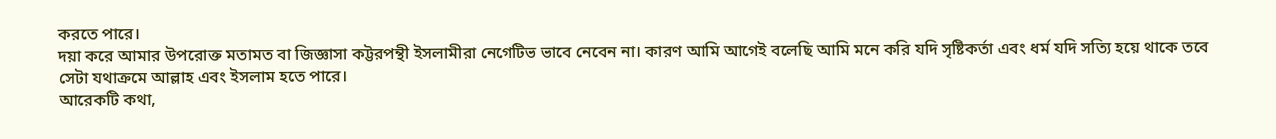করতে পারে।
দয়া করে আমার উপরোক্ত মতামত বা জিজ্ঞাসা কট্টরপন্থী ইসলামীরা নেগেটিভ ভাবে নেবেন না। কারণ আমি আগেই বলেছি আমি মনে করি যদি সৃষ্টিকর্তা এবং ধর্ম যদি সত্যি হয়ে থাকে তবে সেটা যথাক্রমে আল্লাহ এবং ইসলাম হতে পারে।
আরেকটি কথা,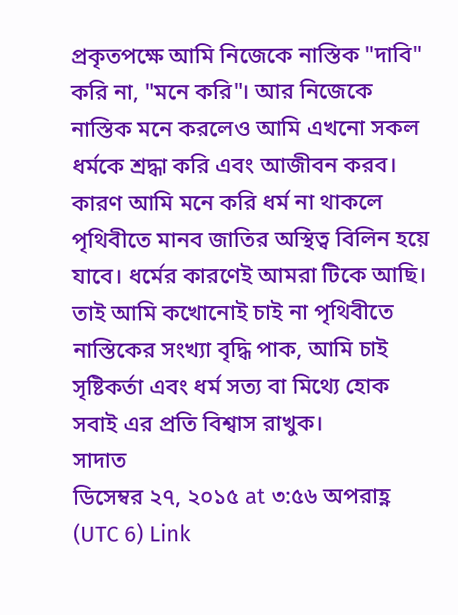প্রকৃতপক্ষে আমি নিজেকে নাস্তিক "দাবি" করি না, "মনে করি"। আর নিজেকে নাস্তিক মনে করলেও আমি এখনো সকল ধর্মকে শ্রদ্ধা করি এবং আজীবন করব। কারণ আমি মনে করি ধর্ম না থাকলে পৃথিবীতে মানব জাতির অস্থিত্ব বিলিন হয়ে যাবে। ধর্মের কারণেই আমরা টিকে আছি। তাই আমি কখোনোই চাই না পৃথিবীতে নাস্তিকের সংখ্যা বৃদ্ধি পাক, আমি চাই সৃষ্টিকর্তা এবং ধর্ম সত্য বা মিথ্যে হোক সবাই এর প্রতি বিশ্বাস রাখুক।
সাদাত
ডিসেম্বর ২৭, ২০১৫ at ৩:৫৬ অপরাহ্ণ (UTC 6) Link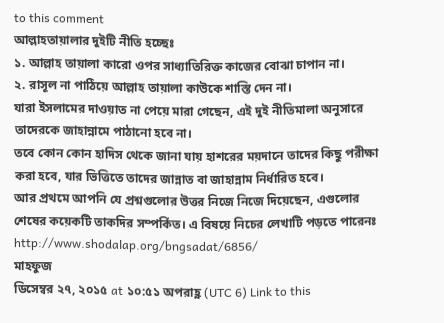to this comment
আল্লাহতায়ালার দুইটি নীতি হচ্ছেঃ
১. আল্লাহ তায়ালা কারো ওপর সাধ্যাতিরিক্ত কাজের বোঝা চাপান না।
২. রাসূল না পাঠিয়ে আল্লাহ তায়ালা কাউকে শাস্তি দেন না।
যারা ইসলামের দাওয়াত না পেয়ে মারা গেছেন, এই দুই নীতিমালা অনুসারে তাদেরকে জাহান্নামে পাঠানো হবে না।
তবে কোন কোন হাদিস থেকে জানা যায় হাশরের ময়দানে তাদের কিছু পরীক্ষা করা হবে, যার ভিত্তিতে তাদের জান্নাত বা জাহান্নাম নির্ধারিত হবে।
আর প্রথমে আপনি যে প্রশ্নগুলোর উত্তর নিজে নিজে দিয়েছেন, এগুলোর শেষের কয়েকটি তাকদির সম্পর্কিত। এ বিষয়ে নিচের লেখাটি পড়তে পারেনঃ http://www.shodalap.org/bngsadat/6856/
মাহফুজ
ডিসেম্বর ২৭, ২০১৫ at ১০:৫১ অপরাহ্ণ (UTC 6) Link to this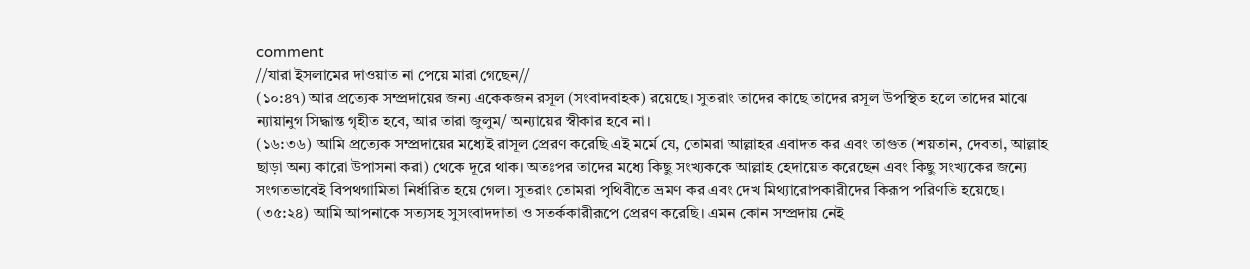comment
//যারা ইসলামের দাওয়াত না পেয়ে মারা গেছেন//
(১০:৪৭) আর প্রত্যেক সম্প্রদায়ের জন্য একেকজন রসূল (সংবাদবাহক) রয়েছে। সুতরাং তাদের কাছে তাদের রসূল উপস্থিত হলে তাদের মাঝে ন্যায়ানুগ সিদ্ধান্ত গৃহীত হবে, আর তারা জুলুম/ অন্যায়ের স্বীকার হবে না।
(১৬:৩৬) আমি প্রত্যেক সম্প্রদায়ের মধ্যেই রাসূল প্রেরণ করেছি এই মর্মে যে, তোমরা আল্লাহর এবাদত কর এবং তাগুত (শয়তান, দেবতা, আল্লাহ ছাড়া অন্য কারো উপাসনা করা) থেকে দূরে থাক। অতঃপর তাদের মধ্যে কিছু সংখ্যককে আল্লাহ হেদায়েত করেছেন এবং কিছু সংখ্যকের জন্যে সংগতভাবেই বিপথগামিতা নির্ধারিত হয়ে গেল। সুতরাং তোমরা পৃথিবীতে ভ্রমণ কর এবং দেখ মিথ্যারোপকারীদের কিরূপ পরিণতি হয়েছে।
(৩৫:২৪) আমি আপনাকে সত্যসহ সুসংবাদদাতা ও সতর্ককারীরূপে প্রেরণ করেছি। এমন কোন সম্প্রদায় নেই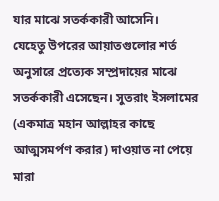যার মাঝে সতর্ককারী আসেনি।
যেহেতু উপরের আয়াতগুলোর শর্ত অনুসারে প্রত্যেক সম্প্রদায়ের মাঝে সতর্ককারী এসেছেন। সুতরাং ইসলামের (একমাত্র মহান আল্লাহর কাছে আত্মসমর্পণ করার) দাওয়াত না পেয়ে মারা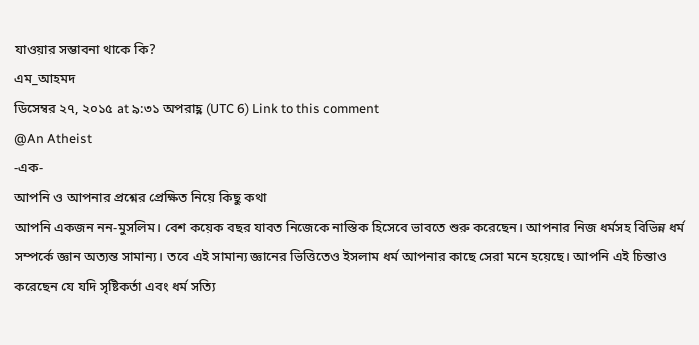যাওয়ার সম্ভাবনা থাকে কি?
এম_আহমদ
ডিসেম্বর ২৭, ২০১৫ at ৯:৩১ অপরাহ্ণ (UTC 6) Link to this comment
@An Atheist
-এক-
আপনি ও আপনার প্রশ্নের প্রেক্ষিত নিয়ে কিছু কথা
আপনি একজন নন-মুসলিম। বেশ কয়েক বছর যাবত নিজেকে নাস্তিক হিসেবে ভাবতে শুরু করেছেন। আপনার নিজ ধর্মসহ বিভিন্ন ধর্ম সম্পর্কে জ্ঞান অত্যন্ত সামান্য। তবে এই সামান্য জ্ঞানের ভিত্তিতেও ইসলাম ধর্ম আপনার কাছে সেরা মনে হয়েছে। আপনি এই চিন্তাও করেছেন যে যদি সৃষ্টিকর্তা এবং ধর্ম সত্যি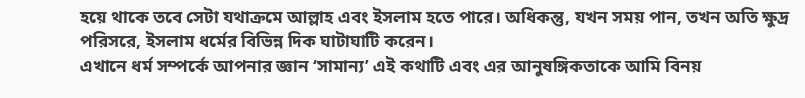হয়ে থাকে তবে সেটা যথাক্রমে আল্লাহ এবং ইসলাম হতে পারে। অধিকন্তু, যখন সময় পান, তখন অতি ক্ষুদ্র পরিসরে, ইসলাম ধর্মের বিভিন্ন দিক ঘাটাঘাটি করেন।
এখানে ধর্ম সম্পর্কে আপনার জ্ঞান ‘সামান্য’ এই কথাটি এবং এর আনুষঙ্গিকতাকে আমি বিনয়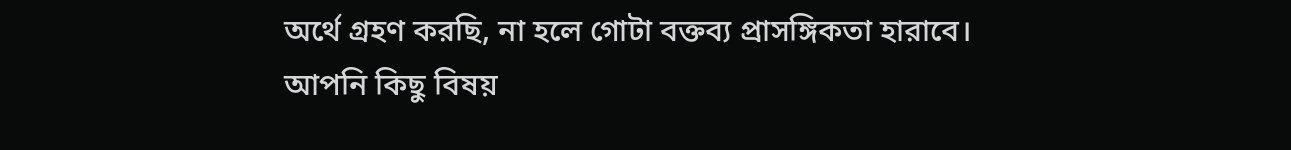অর্থে গ্রহণ করছি, না হলে গোটা বক্তব্য প্রাসঙ্গিকতা হারাবে।
আপনি কিছু বিষয়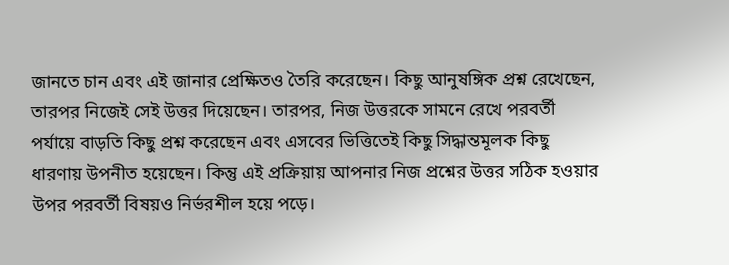জানতে চান এবং এই জানার প্রেক্ষিতও তৈরি করেছেন। কিছু আনুষঙ্গিক প্রশ্ন রেখেছেন, তারপর নিজেই সেই উত্তর দিয়েছেন। তারপর, নিজ উত্তরকে সামনে রেখে পরবর্তী পর্যায়ে বাড়তি কিছু প্রশ্ন করেছেন এবং এসবের ভিত্তিতেই কিছু সিদ্ধান্তমূলক কিছু ধারণায় উপনীত হয়েছেন। কিন্তু এই প্রক্রিয়ায় আপনার নিজ প্রশ্নের উত্তর সঠিক হওয়ার উপর পরবর্তী বিষয়ও নির্ভরশীল হয়ে পড়ে।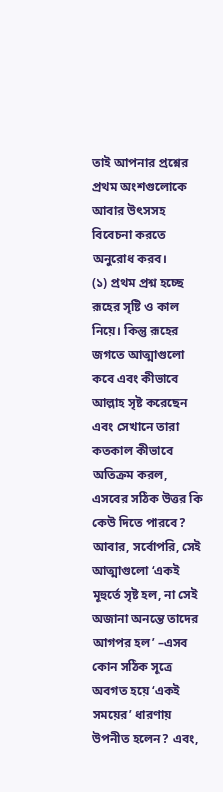তাই আপনার প্রশ্নের প্রথম অংশগুলোকে আবার উৎসসহ বিবেচনা করতে অনুরোধ করব।
(১) প্রথম প্রশ্ন হচ্ছে রূহের সৃষ্টি ও কাল নিয়ে। কিন্তু রূহের জগতে আত্মাগুলো কবে এবং কীভাবে আল্লাহ সৃষ্ট করেছেন এবং সেখানে তারা কতকাল কীভাবে অতিক্রম করল, এসবের সঠিক উত্তর কি কেউ দিতে পারবে? আবার, সর্বোপরি, সেই আত্মাগুলো ‘একই মূহুর্তে সৃষ্ট হল, না সেই অজানা অনন্তে তাদের আগপর হল’ –এসব কোন সঠিক সূত্রে অবগত হয়ে ‘একই সময়ের’ ধারণায় উপনীত হলেন? এবং,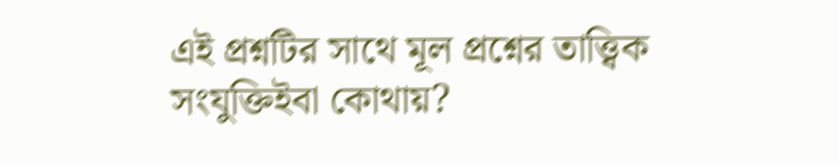এই প্রশ্নটির সাথে মূল প্রশ্নের তাত্ত্বিক সংযুক্তিইবা কোথায়?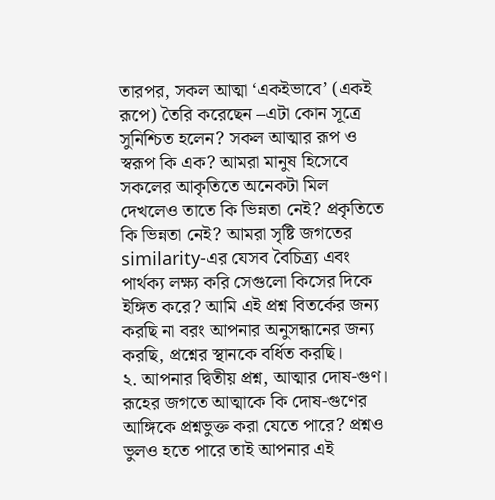তারপর, সকল আত্মা ‘একইভাবে’ (একই রূপে) তৈরি করেছেন –এটা কোন সূত্রে সুনিশ্চিত হলেন? সকল আত্মার রূপ ও স্বরূপ কি এক? আমরা মানুষ হিসেবে সকলের আকৃতিতে অনেকটা মিল দেখলেও তাতে কি ভিন্নতা নেই? প্রকৃতিতে কি ভিন্নতা নেই? আমরা সৃষ্টি জগতের similarity-এর যেসব বৈচিত্র্য এবং পার্থক্য লক্ষ্য করি সেগুলো কিসের দিকে ইঙ্গিত করে? আমি এই প্রশ্ন বিতর্কের জন্য করছি না বরং আপনার অনুসন্ধানের জন্য করছি, প্রশ্নের স্থানকে বর্ধিত করছি।
২. আপনার দ্বিতীয় প্রশ্ন, আত্মার দোষ-গুণ। রূহের জগতে আত্মাকে কি দোষ-গুণের আঙ্গিকে প্রশ্নভুক্ত করা যেতে পারে? প্রশ্নও ভুলও হতে পারে তাই আপনার এই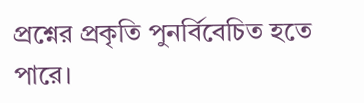প্রশ্নের প্রকৃতি পুনর্বিবেচিত হতে পারে।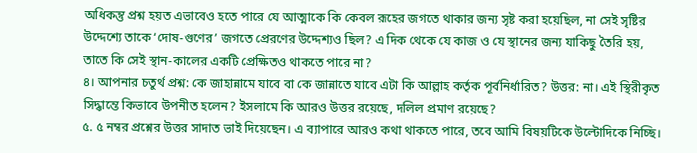অধিকন্তু প্রশ্ন হয়ত এভাবেও হতে পারে যে আত্মাকে কি কেবল রূহের জগতে থাকার জন্য সৃষ্ট করা হয়েছিল, না সেই সৃষ্টির উদ্দেশ্যে তাকে ‘দোষ-গুণের’ জগতে প্রেরণের উদ্দেশ্যও ছিল? এ দিক থেকে যে কাজ ও যে স্থানের জন্য যাকিছু তৈরি হয়, তাতে কি সেই স্থান-কালের একটি প্রেক্ষিতও থাকতে পারে না?
৪। আপনার চতুর্থ প্রশ্ন: কে জাহান্নামে যাবে বা কে জান্নাতে যাবে এটা কি আল্লাহ কর্তৃক পূর্বনির্ধারিত? উত্তর: না। এই স্থিরীকৃত সিদ্ধান্তে কিভাবে উপনীত হলেন? ইসলামে কি আরও উত্তর রয়েছে, দলিল প্রমাণ রয়েছে?
৫. ৫ নম্বর প্রশ্নের উত্তর সাদাত ভাই দিয়েছেন। এ ব্যাপারে আরও কথা থাকতে পারে, তবে আমি বিষয়টিকে উল্টোদিকে নিচ্ছি।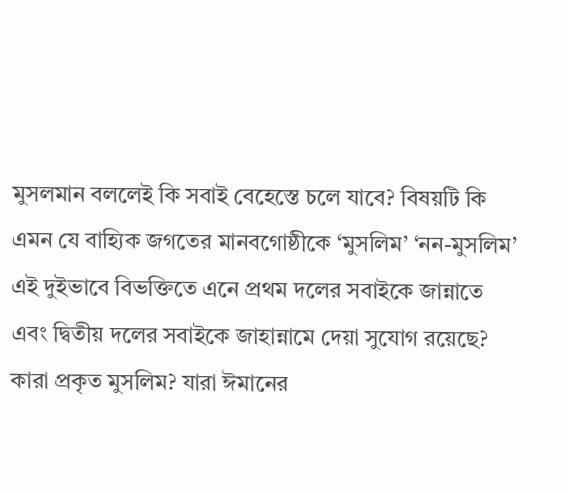মুসলমান বললেই কি সবাই বেহেস্তে চলে যাবে? বিষয়টি কি এমন যে বাহ্যিক জগতের মানবগোষ্ঠীকে ‘মুসলিম’ ‘নন-মুসলিম’ এই দুইভাবে বিভক্তিতে এনে প্রথম দলের সবাইকে জান্নাতে এবং দ্বিতীয় দলের সবাইকে জাহান্নামে দেয়া সুযোগ রয়েছে? কারা প্রকৃত মুসলিম? যারা ঈমানের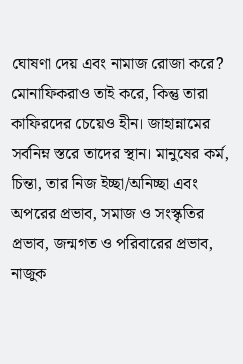ঘোষণা দেয় এবং নামাজ রোজা করে? মোনাফিকরাও তাই করে, কিন্তু তারা কাফিরদের চেয়েও হীন। জাহান্নামের সর্বনিম্ন স্তরে তাদের স্থান। মানুষের কর্ম, চিন্তা, তার নিজ ইচ্ছা/অনিচ্ছা এবং অপরের প্রভাব, সমাজ ও সংস্কৃতির প্রভাব, জন্মগত ও পরিবারের প্রভাব, নাজুক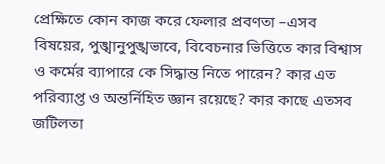প্রেক্ষিতে কোন কাজ করে ফেলার প্রবণতা –এসব বিষয়ের, পুঙ্খানুপুঙ্খভাবে, বিবেচনার ভিত্তিতে কার বিশ্বাস ও কর্মের ব্যাপারে কে সিদ্ধান্ত নিতে পারেন? কার এত পরিব্যাপ্ত ও অন্তর্নিহিত জ্ঞান রয়েছে? কার কাছে এতসব জটিলতা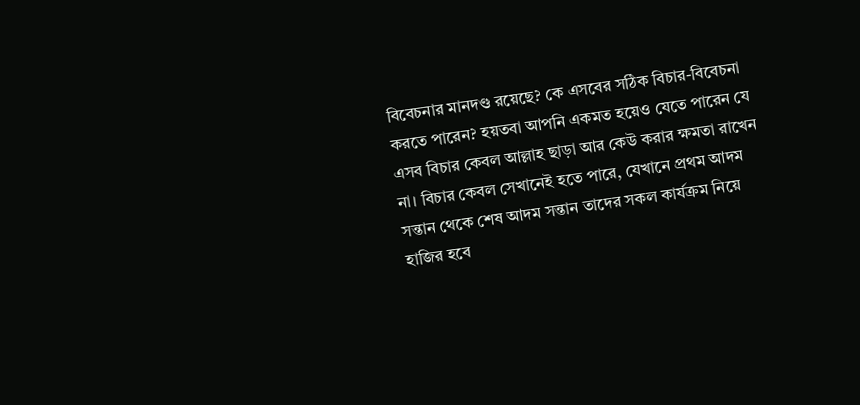বিবেচনার মানদণ্ড রয়েছে? কে এসবের সঠিক বিচার-বিবেচনা করতে পারেন? হয়তবা আপনি একমত হয়েও যেতে পারেন যে এসব বিচার কেবল আল্লাহ ছাড়া আর কেউ করার ক্ষমতা রাখেন না। বিচার কেবল সেখানেই হতে পারে, যেখানে প্রথম আদম সন্তান থেকে শেষ আদম সন্তান তাদের সকল কার্যক্রম নিয়ে হাজির হবে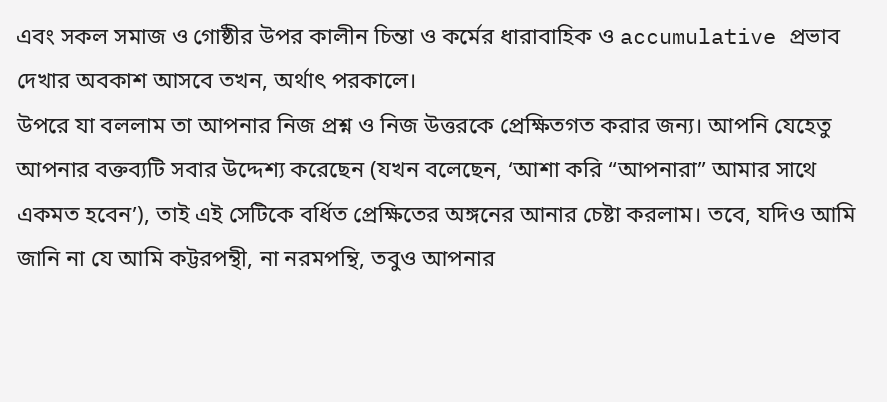এবং সকল সমাজ ও গোষ্ঠীর উপর কালীন চিন্তা ও কর্মের ধারাবাহিক ও accumulative প্রভাব দেখার অবকাশ আসবে তখন, অর্থাৎ পরকালে।
উপরে যা বললাম তা আপনার নিজ প্রশ্ন ও নিজ উত্তরকে প্রেক্ষিতগত করার জন্য। আপনি যেহেতু আপনার বক্তব্যটি সবার উদ্দেশ্য করেছেন (যখন বলেছেন, ‘আশা করি “আপনারা” আমার সাথে একমত হবেন’), তাই এই সেটিকে বর্ধিত প্রেক্ষিতের অঙ্গনের আনার চেষ্টা করলাম। তবে, যদিও আমি জানি না যে আমি কট্টরপন্থী, না নরমপন্থি, তবুও আপনার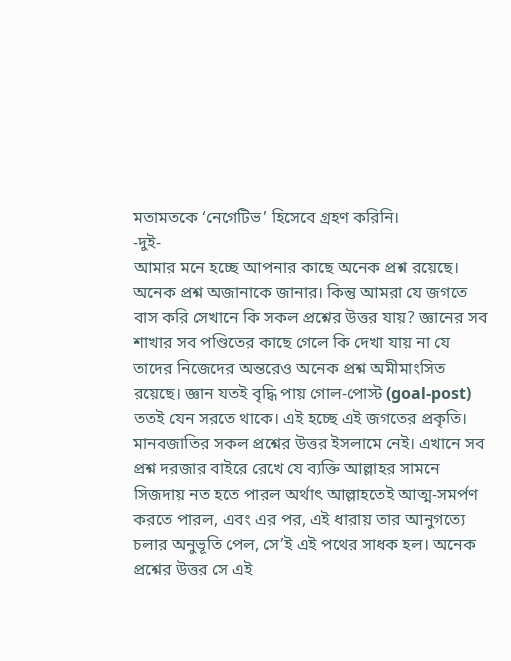মতামতকে ‘নেগেটিভ’ হিসেবে গ্রহণ করিনি।
-দুই-
আমার মনে হচ্ছে আপনার কাছে অনেক প্রশ্ন রয়েছে। অনেক প্রশ্ন অজানাকে জানার। কিন্তু আমরা যে জগতে বাস করি সেখানে কি সকল প্রশ্নের উত্তর যায়? জ্ঞানের সব শাখার সব পণ্ডিতের কাছে গেলে কি দেখা যায় না যে তাদের নিজেদের অন্তরেও অনেক প্রশ্ন অমীমাংসিত রয়েছে। জ্ঞান যতই বৃদ্ধি পায় গোল-পোস্ট (goal-post) ততই যেন সরতে থাকে। এই হচ্ছে এই জগতের প্রকৃতি। মানবজাতির সকল প্রশ্নের উত্তর ইসলামে নেই। এখানে সব প্রশ্ন দরজার বাইরে রেখে যে ব্যক্তি আল্লাহর সামনে সিজদায় নত হতে পারল অর্থাৎ আল্লাহতেই আত্ম-সমর্পণ করতে পারল, এবং এর পর, এই ধারায় তার আনুগত্যে চলার অনুভূতি পেল, সে’ই এই পথের সাধক হল। অনেক প্রশ্নের উত্তর সে এই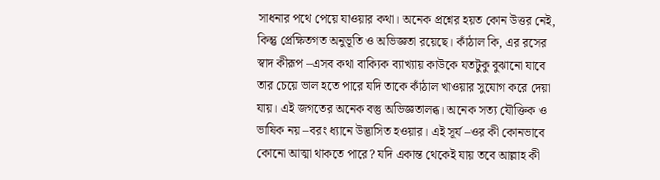সাধনার পথে পেয়ে যাওয়ার কথা। অনেক প্রশ্নের হয়ত কোন উত্তর নেই, কিন্তু প্রেক্ষিতগত অনুভূতি ও অভিজ্ঞতা রয়েছে। কাঁঠাল কি, এর রসের স্বাদ কীরূপ –এসব কথা বাক্যিক ব্যাখ্যায় কাউকে যতটুকু বুঝানো যাবে তার চেয়ে ভাল হতে পারে যদি তাকে কাঁঠাল খাওয়ার সুযোগ করে দেয়া যায়। এই জগতের অনেক বস্তু অভিজ্ঞতালব্ধ। অনেক সত্য যৌক্তিক ও ভাষিক নয় –বরং ধ্যানে উদ্ভাসিত হওয়ার। এই সূর্য –ওর কী কোনভাবে কোনো আত্মা থাকতে পারে? যদি একান্ত থেকেই যায় তবে আল্লাহ কী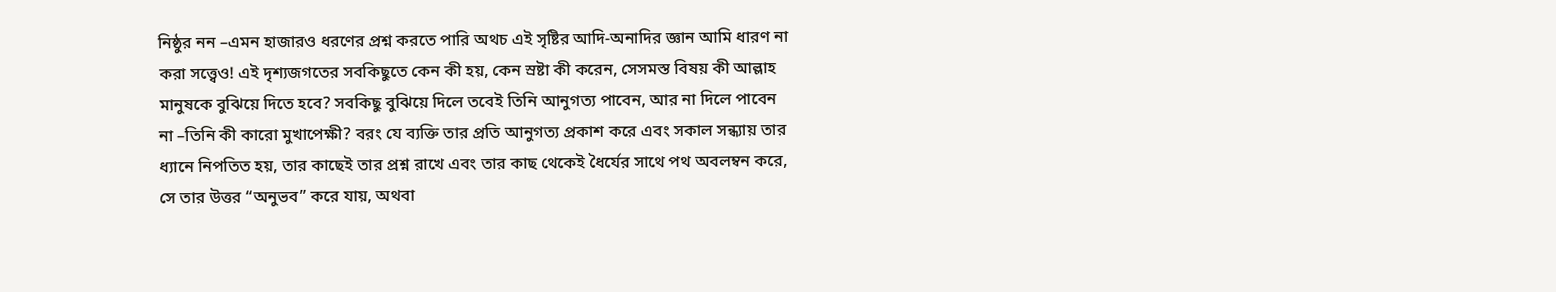নিষ্ঠুর নন –এমন হাজারও ধরণের প্রশ্ন করতে পারি অথচ এই সৃষ্টির আদি-অনাদির জ্ঞান আমি ধারণ না করা সত্ত্বেও! এই দৃশ্যজগতের সবকিছুতে কেন কী হয়, কেন স্রষ্টা কী করেন, সেসমস্ত বিষয় কী আল্লাহ মানুষকে বুঝিয়ে দিতে হবে? সবকিছু বুঝিয়ে দিলে তবেই তিনি আনুগত্য পাবেন, আর না দিলে পাবেন না –তিনি কী কারো মুখাপেক্ষী? বরং যে ব্যক্তি তার প্রতি আনুগত্য প্রকাশ করে এবং সকাল সন্ধ্যায় তার ধ্যানে নিপতিত হয়, তার কাছেই তার প্রশ্ন রাখে এবং তার কাছ থেকেই ধৈর্যের সাথে পথ অবলম্বন করে, সে তার উত্তর “অনুভব” করে যায়, অথবা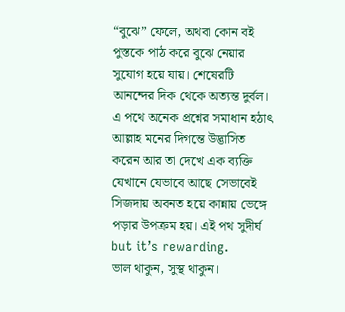“বুঝে” ফেলে, অথবা কোন বই পুস্তকে পাঠ করে বুঝে নেয়ার সুযোগ হয়ে যায়। শেষেরটি আনন্দের দিক থেকে অত্যন্ত দুর্বল। এ পথে অনেক প্রশ্নের সমাধান হঠাৎ আল্লাহ মনের দিগন্তে উদ্ভাসিত করেন আর তা দেখে এক ব্যক্তি যেখানে যেভাবে আছে সেভাবেই সিজদায় অবনত হয়ে কান্নায় ভেঙ্গে পড়ার উপক্রম হয়। এই পথ সুদীর্ঘ but it’s rewarding.
ভাল থাকুন, সুস্থ থাকুন।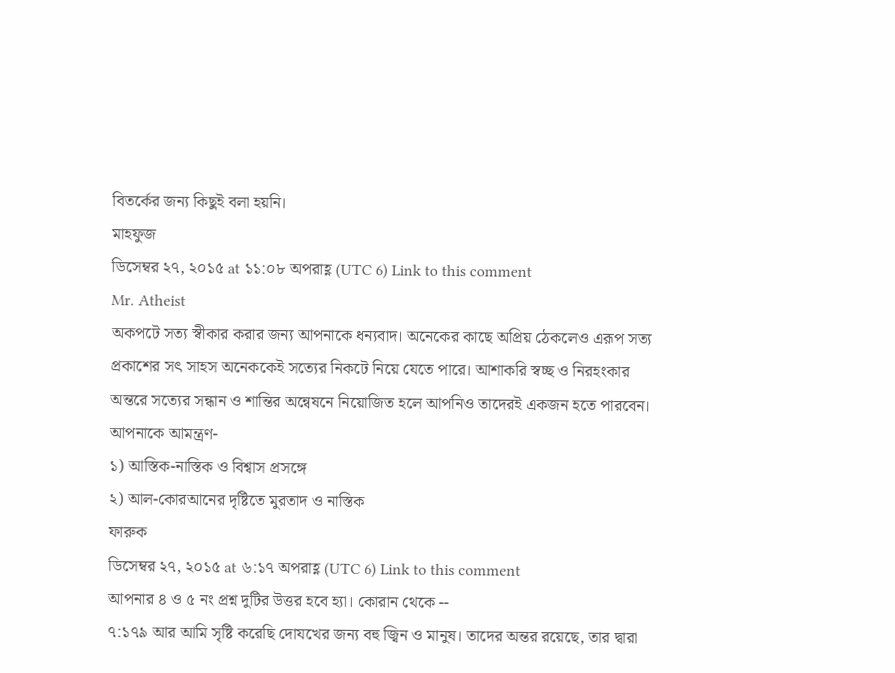বিতর্কের জন্য কিছুই বলা হয়নি।
মাহফুজ
ডিসেম্বর ২৭, ২০১৫ at ১১:০৮ অপরাহ্ণ (UTC 6) Link to this comment
Mr. Atheist
অকপটে সত্য স্বীকার করার জন্য আপনাকে ধন্যবাদ। অনেকের কাছে অপ্রিয় ঠেকলেও এরূপ সত্য প্রকাশের সৎ সাহস অনেককেই সত্যের নিকটে নিয়ে যেতে পারে। আশাকরি স্বচ্ছ ও নিরহংকার অন্তরে সত্যের সন্ধান ও শান্তির অন্বেষনে নিয়োজিত হলে আপনিও তাদেরই একজন হতে পারবেন।
আপনাকে আমন্ত্রণ-
১) আস্তিক-নাস্তিক ও বিশ্বাস প্রসঙ্গে
২) আল-কোরআনের দৃষ্টিতে মুরতাদ ও নাস্তিক
ফারুক
ডিসেম্বর ২৭, ২০১৫ at ৬:১৭ অপরাহ্ণ (UTC 6) Link to this comment
আপনার ৪ ও ৫ নং প্রশ্ন দুটির উত্তর হবে হ্যা। কোরান থেকে --
৭:১৭৯ আর আমি সৃষ্টি করেছি দোযখের জন্য বহু জ্বিন ও মানুষ। তাদের অন্তর রয়েছে, তার দ্বারা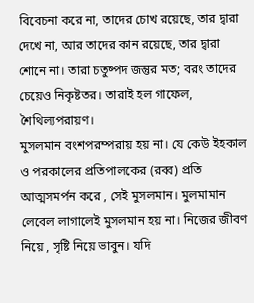বিবেচনা করে না, তাদের চোখ রয়েছে, তার দ্বারা দেখে না, আর তাদের কান রয়েছে, তার দ্বারা শোনে না। তারা চতুষ্পদ জন্তুর মত; বরং তাদের চেয়েও নিকৃষ্টতর। তারাই হল গাফেল, শৈথিল্যপরায়ণ।
মুসলমান বংশপরম্পরায় হয় না। যে কেউ ইহকাল ও পরকালের প্রতিপালকের (রব্ব) প্রতি আত্মসমর্পন করে , সেই মুসলমান। মুলমামান লেবেল লাগালেই মুসলমান হয় না। নিজের জীবণ নিয়ে , সৃষ্টি নিয়ে ভাবুন। যদি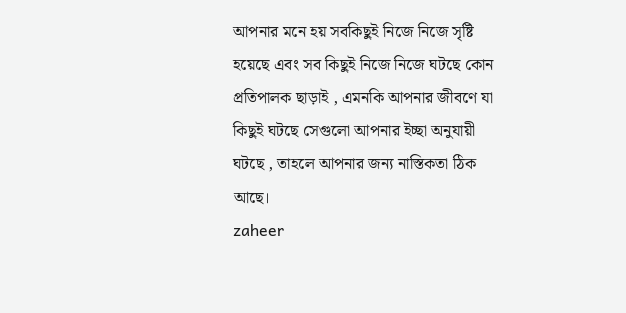আপনার মনে হয় সবকিছুই নিজে নিজে সৃষ্টি হয়েছে এবং সব কিছুই নিজে নিজে ঘটছে কোন প্রতিপালক ছাড়াই , এমনকি আপনার জীবণে যা কিছুই ঘটছে সেগুলো আপনার ইচ্ছা অনুযায়ী ঘটছে , তাহলে আপনার জন্য নাস্তিকতা ঠিক আছে।
zaheer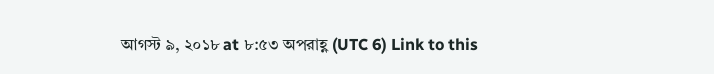আগস্ট ৯, ২০১৮ at ৮:৫৩ অপরাহ্ণ (UTC 6) Link to this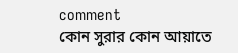comment
কোন সুরার কোন আয়াতে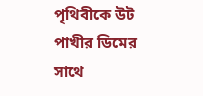পৃথিবীকে উট পাখীর ডিমের সাথে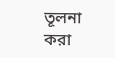তূলনা করা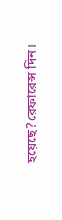হয়েছে?রেফারেন্স দিন।